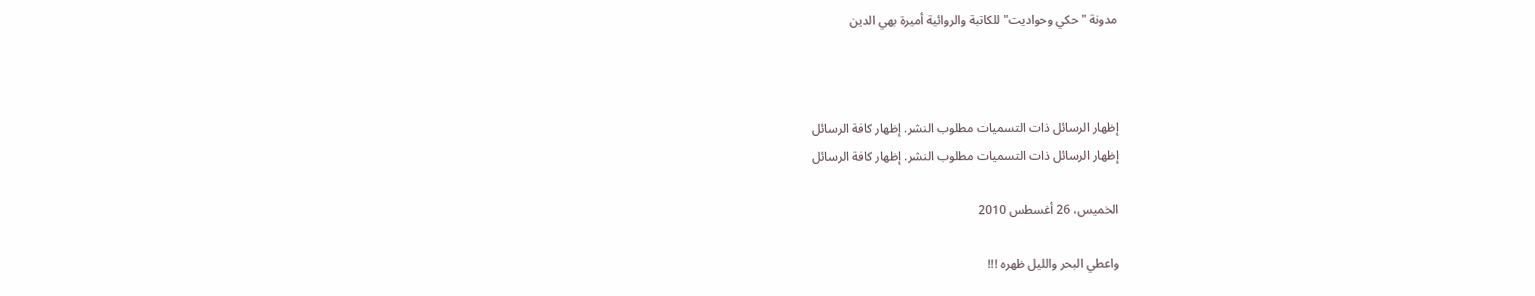مدونة "حكي وحواديت" للكاتبة والروائية أميرة بهي الدين



إظهار الرسائل ذات التسميات مطلوب النشر. إظهار كافة الرسائل
إظهار الرسائل ذات التسميات مطلوب النشر. إظهار كافة الرسائل

الخميس، 26 أغسطس 2010

واعطي البحر والليل ظهره !!!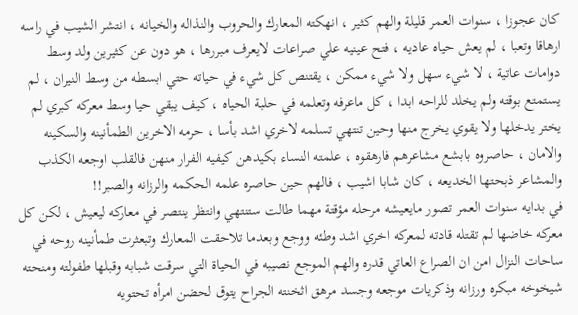كان عجوزا ، سنوات العمر قليلة والهم كثير ، انهكته المعارك والحروب والنذاله والخيانه ، انتشر الشيب في راسه ارهاقا وتعبا ، لم يعش حياه عاديه ، فتح عينيه علي صراعات لايعرف مبررها ، هو دون عن كثيرين ولد وسط دوامات عاتية ، لا شيء سهل ولا شيء ممكن ، يقتنص كل شيء في حياته حتي ابسطه من وسط النيران ، لم يستمتع بوقته ولم يخلد للراحه ابدا ، كل ماعرفه وتعلمه في حلبة الحياه ، كيف يبقي حيا وسط معركه كبري لم يختر يدخلها ولا يقوي يخرج منها وحين تنتهي تسلمه لاخري اشد بأسا ، حرمه الاخرين الطمأنينه والسكينه والامان ، حاصروه بابشع مشاعرهم فارهقوه ، علمته النساء بكيدهن كيفيه الفرار منهن فالقلب اوجعه الكذب والمشاعر ذبحتها الخديعه ، كان شابا اشيب ، فالهم حين حاصره علمه الحكمه والرزانه والصبر!!
في بدايه سنوات العمر تصور مايعيشه مرحله مؤقتة مهما طالت ستنتهي وانتظر ينتصر في معاركه ليعيش ، لكن كل معركه خاضها لم تقتله قادته لمعركه اخري اشد وطئه ووجع وبعدما تلاحقت المعارك وتبعثرت طمأنينه روحه في ساحات النزال امن ان الصراع العاتي قدره والهم الموجع نصيبه في الحياة التي سرقت شبابه وقبلها طفولته ومنحته شيخوخه مبكره ورزانه وذكريات موجعه وجسد مرهق اثخنته الجراح يتوق لحضن امرأه تحتويه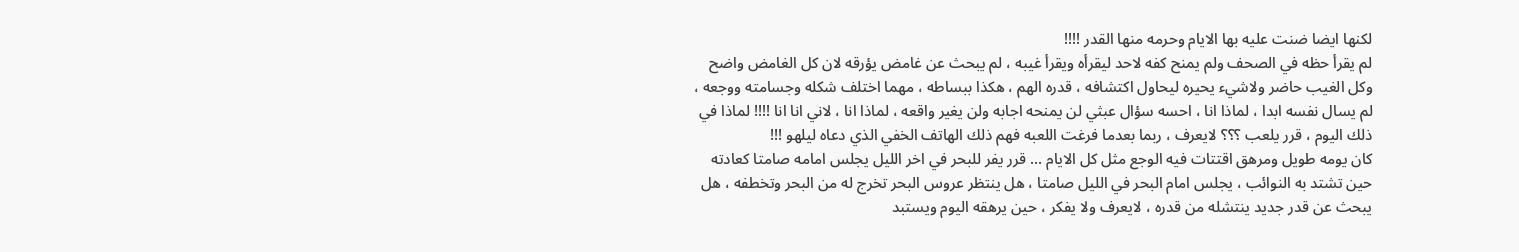لكنها ايضا ضنت عليه بها الايام وحرمه منها القدر !!!!
لم يقرأ حظه في الصحف ولم يمنح كفه لاحد ليقرأه ويقرأ غيبه ، لم يبحث عن غامض يؤرقه لان كل الغامض واضح وكل الغيب حاضر ولاشيء يحيره ليحاول اكتشافه ، قدره الهم ، هكذا ببساطه ، مهما اختلف شكله وجسامته ووجعه ، لم يسال نفسه ابدا ، لماذا انا ، احسه سؤال عبثي لن يمنحه اجابه ولن يغير واقعه ، لماذا انا ، لاني انا انا !!!! لماذا في ذلك اليوم ، قرر يلعب ؟؟؟ لايعرف ، ربما بعدما فرغت اللعبه فهم ذلك الهاتف الخفي الذي دعاه ليلهو !!!
كان يومه طويل ومرهق اقتتات فيه الوجع مثل كل الايام ... قرر يفر للبحر في اخر الليل يجلس امامه صامتا كعادته حين تشتد به النوائب ، يجلس امام البحر في الليل صامتا ، هل ينتظر عروس البحر تخرج له من البحر وتخطفه ، هل يبحث عن قدر جديد ينتشله من قدره ، لايعرف ولا يفكر ، حين يرهقه اليوم ويستبد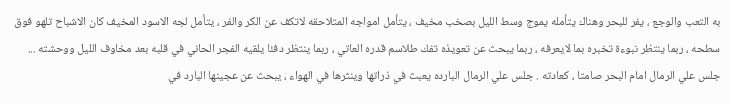به التعب والوجع ، يفر للبحر وهناك يتأمله يموج وسط الليل بصخب مخيف ، يتأمل امواجه المتلاحقه لاتكف عن الكر والفر ، يتأمل لجه الاسود المخيف كان الاشباح تلهو فوق سطحه ، ربما ينتظر نبوءة تخبره بما لايعرفه ، ربما يبحث عن تعويذه تفك طلاسم قدره العاتي ، ربما ينتظر دفئا يلقيه الفجر الحاني في قلبه بعد مخاوف الليل ووحشته ...
جلس علي الرمال امام البحر صامتا ، كعادته . جلس علي الرمال البارده يعبث في ذراتها وينثرها في الهواء ، يبحث عن عجينها البارد في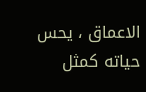الاعماق ، يحس حياته كمثل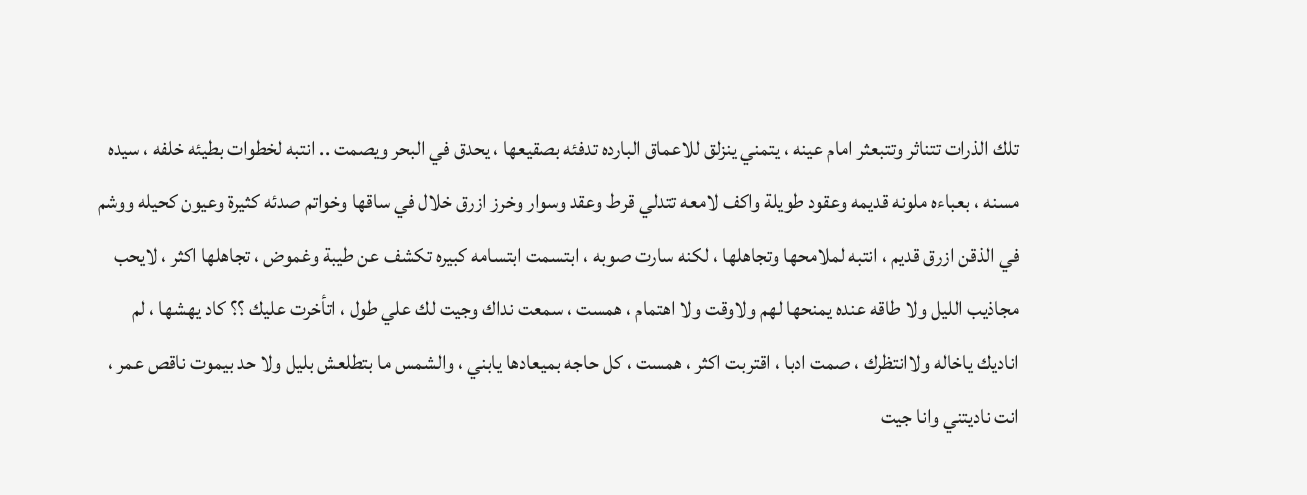تلك الذرات تتناثر وتتبعثر امام عينه ، يتمني ينزلق للاعماق البارده تدفئه بصقيعها ، يحدق في البحر ويصمت .. انتبه لخطوات بطيئه خلفه ، سيده مسنه ، بعباءه ملونه قديمه وعقود طويلة واكف لامعه تتدلي قرط وعقد وسوار وخرز ازرق خلال في ساقها وخواتم صدئه كثيرة وعيون كحيله ووشم في الذقن ازرق قديم ، انتبه لملامحها وتجاهلها ، لكنه سارت صوبه ، ابتسمت ابتسامه كبيره تكشف عن طيبة وغموض ، تجاهلها اكثر ، لايحب مجاذيب الليل ولا طاقه عنده يمنحها لهم ولاوقت ولا اهتمام ، همست ، سمعت نداك وجيت لك علي طول ، اتأخرت عليك ؟؟ كاد يهشها ، لم اناديك ياخاله ولاانتظرك ، صمت ادبا ، اقتربت اكثر ، همست ، كل حاجه بميعادها يابني ، والشمس ما بتطلعش بليل ولا حد بيموت ناقص عمر ، انت ناديتني وانا جيت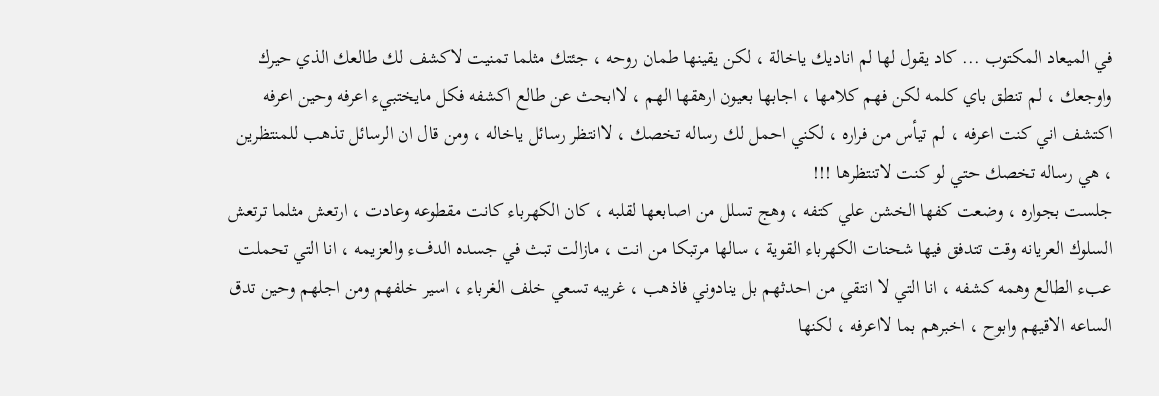في الميعاد المكتوب ... كاد يقول لها لم اناديك ياخالة ، لكن يقينها طمان روحه ، جئتك مثلما تمنيت لاكشف لك طالعك الذي حيرك واوجعك ، لم تنطق باي كلمه لكن فهم كلامها ، اجابها بعيون ارهقها الهم ، لاابحث عن طالع اكشفه فكل مايختبيء اعرفه وحين اعرفه اكتشف اني كنت اعرفه ، لم تيأس من فراره ، لكني احمل لك رساله تخصك ، لاانتظر رسائل ياخاله ، ومن قال ان الرسائل تذهب للمنتظرين ، هي رساله تخصك حتي لو كنت لاتنتظرها !!!
جلست بجواره ، وضعت كفها الخشن علي كتفه ، وهج تسلل من اصابعها لقلبه ، كان الكهرباء كانت مقطوعه وعادت ، ارتعش مثلما ترتعش السلوك العريانه وقت تتدفق فيها شحنات الكهرباء القوية ، سالها مرتبكا من انت ، مازالت تبث في جسده الدفء والعزيمه ، انا التي تحملت عبء الطالع وهمه كشفه ، انا التي لا انتقي من احدثهم بل ينادوني فاذهب ، غريبه تسعي خلف الغرباء ، اسير خلفهم ومن اجلهم وحين تدق الساعه الاقيهم وابوح ، اخبرهم بما لااعرفه ، لكنها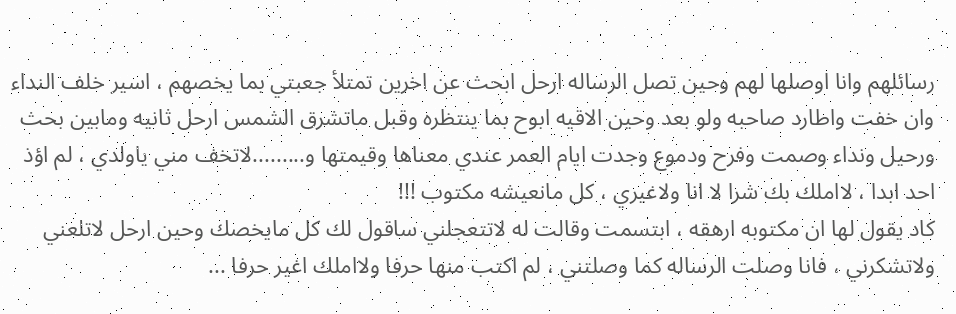رسائلهم وانا اوصلها لهم وحين تصل الرساله ارحل ابحث عن اخرين تمتلأ جعبتي بما يخصهم ، اسير خلف النداء وان خفت واطارد صاحبه ولو بعد وحين الاقيه ابوح بما ينتظره وقبل ماتشرق الشمس ارحل ثانيه ومابين بحث ورحيل ونداء وصمت وفرح ودموع وجدت ايام العمر عندي معناها وقيمتها و.........لاتخف مني ياولدي ، لم اؤذ احد ابدا ، لااملك بك شرا لا انا ولاغيري ، كل مانعيشه مكتوب !!!
كاد يقول لها ان مكتوبه ارهقه ، ابتسمت وقالت له لاتتعجلني ساقول لك كل مايخصك وحين ارحل لاتلعني ولاتشكرني ، فانا وصلت الرساله كما وصلتني ، لم اكتب منها حرفا ولااملك اغير حرفا ...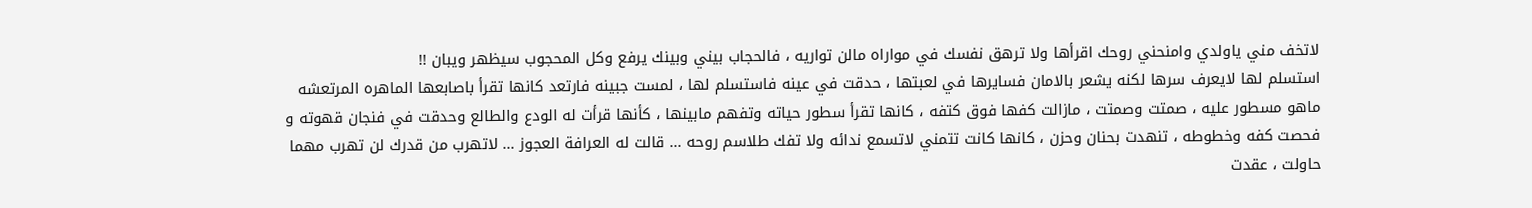لاتخف مني ياولدي وامنحني روحك اقرأها ولا ترهق نفسك في مواراه مالن تواريه ، فالحجاب بيني وبينك يرفع وكل المحجوب سيظهر ويبان !!
استسلم لها لايعرف سرها لكنه يشعر بالامان فسايرها في لعبتها ، حدقت في عينه فاستسلم لها ، لمست جبينه فارتعد كانها تقرأ باصابعها الماهره المرتعشه ماهو مسطور عليه ، صمتت وصمتت ، مازالت كفها فوق كتفه ، كانها تقرأ سطور حياته وتفهم مابينها ، كأنها قرأت له الودع والطالع وحدقت في فنجان قهوته و فحصت كفه وخطوطه ، تنهدت بحنان وحزن ، كانها كانت تتمني لاتسمع ندائه ولا تفك طلاسم روحه ... قالت له العرافة العجوز ... لاتهرب من قدرك لن تهرب مهما حاولت ، عقدت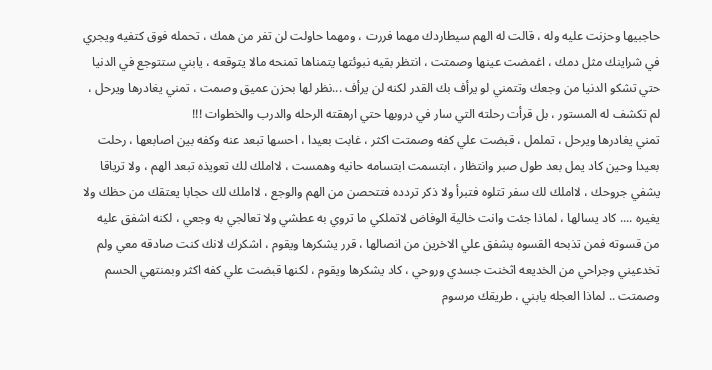حاجبيها وحزنت عليه وله ، قالت له الهم سيطاردك مهما فررت ، ومهما حاولت لن تفر من همك ، تحمله فوق كتفيه ويجري في شراينك مثل دمك ، اغمضت عينها وصمتت ، انتظر بقيه نبوئتها يتمناها تمنحه مالا يتوقعه ، يابني ستتوجع في الدنيا حتي تشكو الدنيا من وجعك وتتمني لو يرأف بك القدر لكنه لن يرأف ...نظر لها بحزن عميق وصمت ، تمني يغادرها ويرحل ، لم تكشف له المستور ، بل قرأت رحلته التي سار في دروبها حتي ارهقته الرحله والدرب والخطوات !!!
تمني يغادرها ويرحل ، تململ ، قبضت علي كفه وصمتت اكثر ، غابت بعيدا ، احسها تبعد عنه وكفه بين اصابعها ، رحلت بعيدا وحين كاد يمل بعد طول صبر وانتظار ، ابتسمت ابتسامه حانيه وهمست ، لااملك لك تعويذه تبعد الهم ، ولا ترياقا يشفي جروحك ، لااملك لك سفر تتلوه فتبرأ ولا ذكر تردده فتتحصن من الهم والوجع ، لااملك لك حجابا يعتقك من حظك ولا يغيره .... كاد يسالها ، لماذا جئت وانت خالية الوفاض لاتملكي ما تروي به عطشي ولا تعالجي به وجعي ، لكنه اشفق عليه من قسوته فمن تذبحه القسوه يشفق علي الاخرين من انصالها ، قرر يشكرها ويقوم ، اشكرك لانك كنت صادقه معي ولم تخدعيني وجراحي من الخديعه اثخنت جسدي وروحي ، كاد يشكرها ويقوم ، لكنها قبضت علي كفه اكثر وبمنتهي الحسم وصمتت .. لماذا العجله يابني ، طريقك مرسوم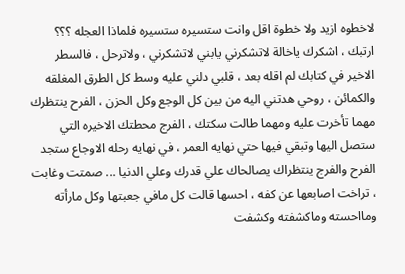لاخطوه ازيد ولا خطوة اقل وانت ستسيره ستسيره فلماذا العجله ؟؟؟
ارتبك ، اشكرك ياخالة لاتشكرني يابني لاتشكرني ، ولاترحل ، فالسطر الاخير في كتابك لم اقله بعد ، قلبي دلني عليه وسط كل الطرق المغلقه والكمائن ، روحي هدتني اليه من بين كل الوجع وكل الحزن ، الفرح ينتظرك مهما تأخرت عليه ومهما طالت سكتك ، الفرج محطتك الاخيره التي ستصل اليها وتبقي فيها حتي نهايه العمر ، في نهايه رحله الاوجاع ستجد الفرح والفرج ينتظراك يصالحاك علي قدرك وعلي الدنيا ... صمتت وغابت ، تراخت اصابعها عن كفه ، احسها قالت كل مافي جعبتها وكل مارأته ومااحسته وماكشفته وكشفت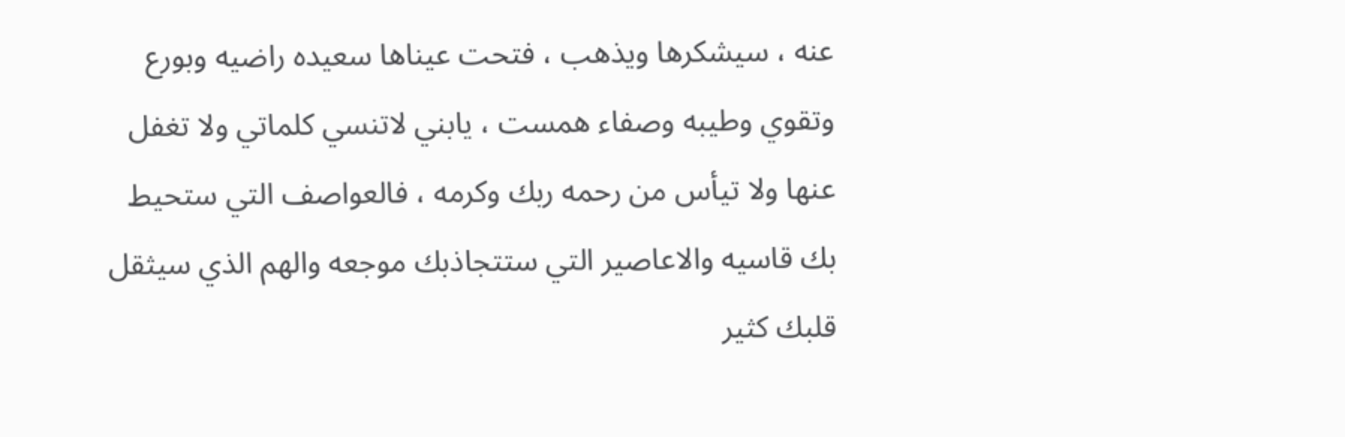عنه ، سيشكرها ويذهب ، فتحت عيناها سعيده راضيه وبورع وتقوي وطيبه وصفاء همست ، يابني لاتنسي كلماتي ولا تغفل عنها ولا تيأس من رحمه ربك وكرمه ، فالعواصف التي ستحيط بك قاسيه والاعاصير التي ستتجاذبك موجعه والهم الذي سيثقل قلبك كثير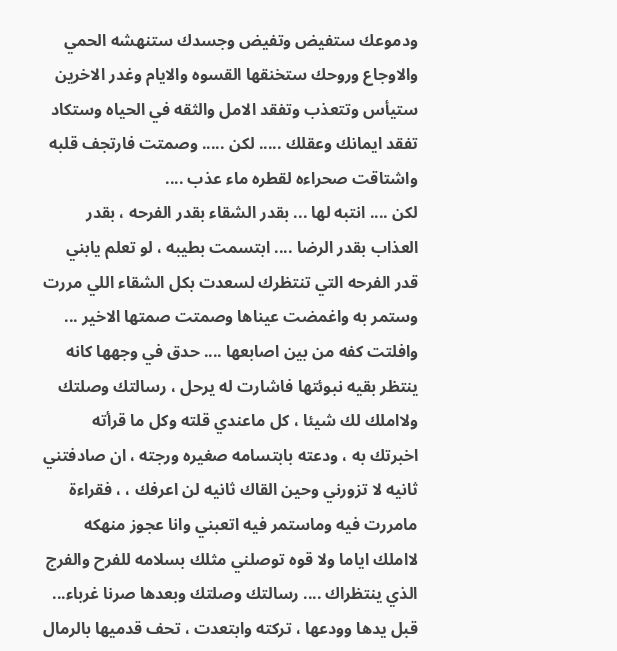ودموعك ستفيض وتفيض وجسدك ستنهشه الحمي والاوجاع وروحك ستخنقها القسوه والايام وغدر الاخرين ستيأس وتتعذب وتفقد الامل والثقه في الحياه وستكاد تفقد ايمانك وعقلك ..... لكن ..... وصمتت فارتجف قلبه واشتاقت صحراءه لقطره ماء عذب ....
لكن .... انتبه لها ... بقدر الشقاء بقدر الفرحه ، بقدر العذاب بقدر الرضا .... ابتسمت بطيبه ، لو تعلم يابني قدر الفرحه التي تنتظرك لسعدت بكل الشقاء اللي مررت وستمر به واغمضت عيناها وصمتت صمتها الاخير ... وافلتت كفه من بين اصابعها .... حدق في وجهها كانه ينتظر بقيه نبوئتها فاشارت له يرحل ، رسالتك وصلتك ولااملك لك شيئا ، كل ماعندي قلته وكل ما قرأته اخبرتك به ، ودعته بابتسامه صغيره ورجته ، ان صادفتني ثانيه لا تزورني وحين القاك ثانيه لن اعرفك ، ، فقراءة مامررت فيه وماستمر فيه اتعبني وانا عجوز منهكه لااملك اياما ولا قوه توصلني مثلك بسلامه للفرح والفرج الذي ينتظراك .... رسالتك وصلتك وبعدها صرنا غرباء... قبل يدها وودعها ، تركته وابتعدت ، تحف قدميها بالرمال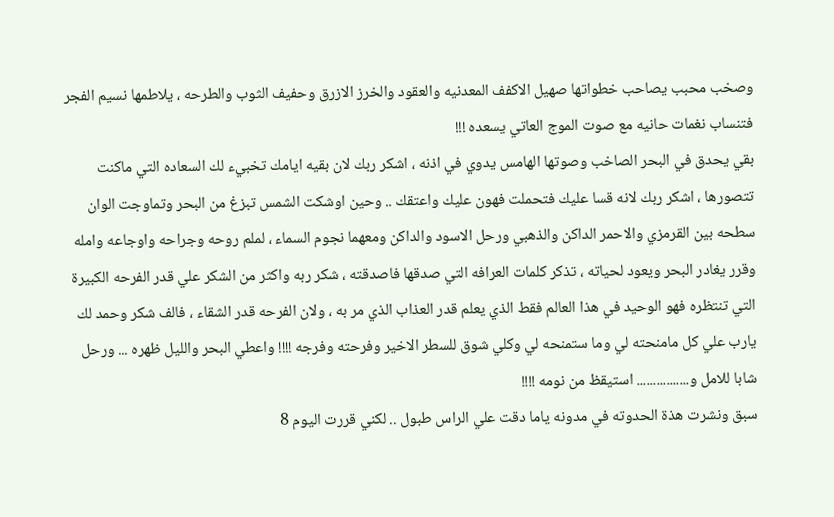وصخب محبب يصاحب خطواتها صهيل الاكفف المعدنيه والعقود والخرز الازرق وحفيف الثوب والطرحه ، يلاطمها نسيم الفجر فتنساب نغمات حانيه مع صوت الموج العاتي يسعده !!!
بقي يحدق في البحر الصاخب وصوتها الهامس يدوي في اذنه ، اشكر ربك لان بقيه ايامك تخبيء لك السعاده التي ماكنت تتصورها ، اشكر ربك لانه قسا عليك فتحملت فهون عليك واعتقك .. وحين اوشكت الشمس تبزغ من البحر وتماوجت الوان سطحه بين القرمزي والاحمر الداكن والذهبي ورحل الاسود والداكن ومعهما نجوم السماء ، لملم روحه وجراحه واوجاعه وامله وقرر يغادر البحر ويعود لحياته ، تذكر كلمات العرافه التي صدقها فاصدقته ، شكر ربه واكثر من الشكر علي قدر الفرحه الكبيرة التي تنتظره فهو الوحيد في هذا العالم فقط الذي يعلم قدر العذاب الذي مر به ، ولان الفرحه قدر الشقاء ، فالف شكر وحمد لك يارب علي كل مامنحته لي وما ستمنحه لي وكلي شوق للسطر الاخير وفرحته وفرجه !!!! واعطي البحر والليل ظهره ... ورحل شابا للامل و................ استيقظ من نومه !!!!
سبق ونشرت هذة الحدوته في مدونه ياما دقت علي الراس طبول .. لكني قررت اليوم 8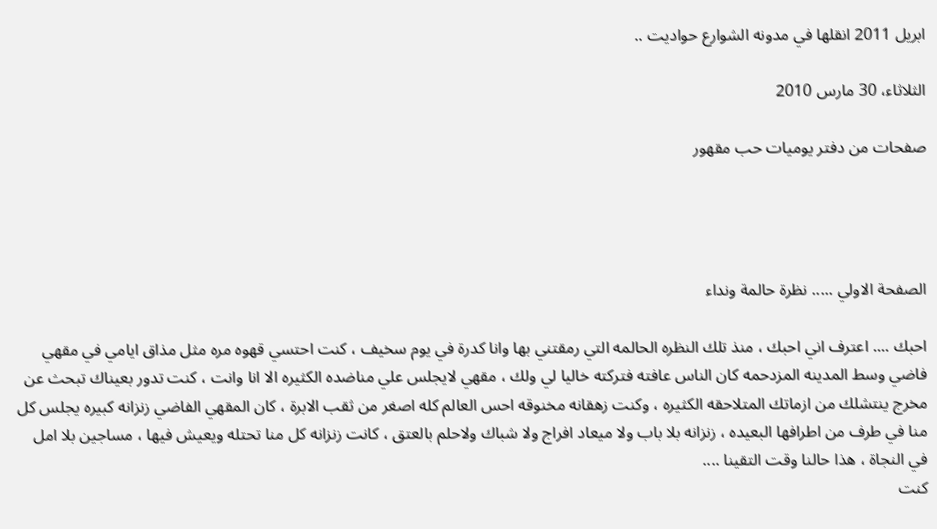ابريل 2011 انقلها في مدونه الشوارع حواديت ..

الثلاثاء، 30 مارس 2010

صفحات من دفتر يوميات حب مقهور




الصفحة الاولي ..... نظرة حالمة ونداء

احبك .... اعترف اني احبك ، منذ تلك النظره الحالمه التي رمقتني بها وانا كدرة في يوم سخيف ، كنت احتسي قهوه مره مثل مذاق ايامي في مقهي فاضي وسط المدينه المزدحمه كان الناس عافته فتركته خاليا لي ولك ، مقهي لايجلس علي مناضده الكثيره الا انا وانت ، كنت تدور بعيناك تبحث عن مخرج ينتشلك من ازماتك المتلاحقه الكثيره ، وكنت زهقانه مخنوقه احس العالم كله اصغر من ثقب الابرة ، كان المقهي الفاضي زنزانه كبيره يجلس كل منا في طرف من اطرافها البعيده ، زنزانه بلا باب ولا ميعاد افراج ولا شباك ولاحلم بالعتق ، كانت زنزانه كل منا تحتله ويعيش فيها ، مساجين بلا امل في النجاة ، هذا حالنا وقت التقينا ....
كنت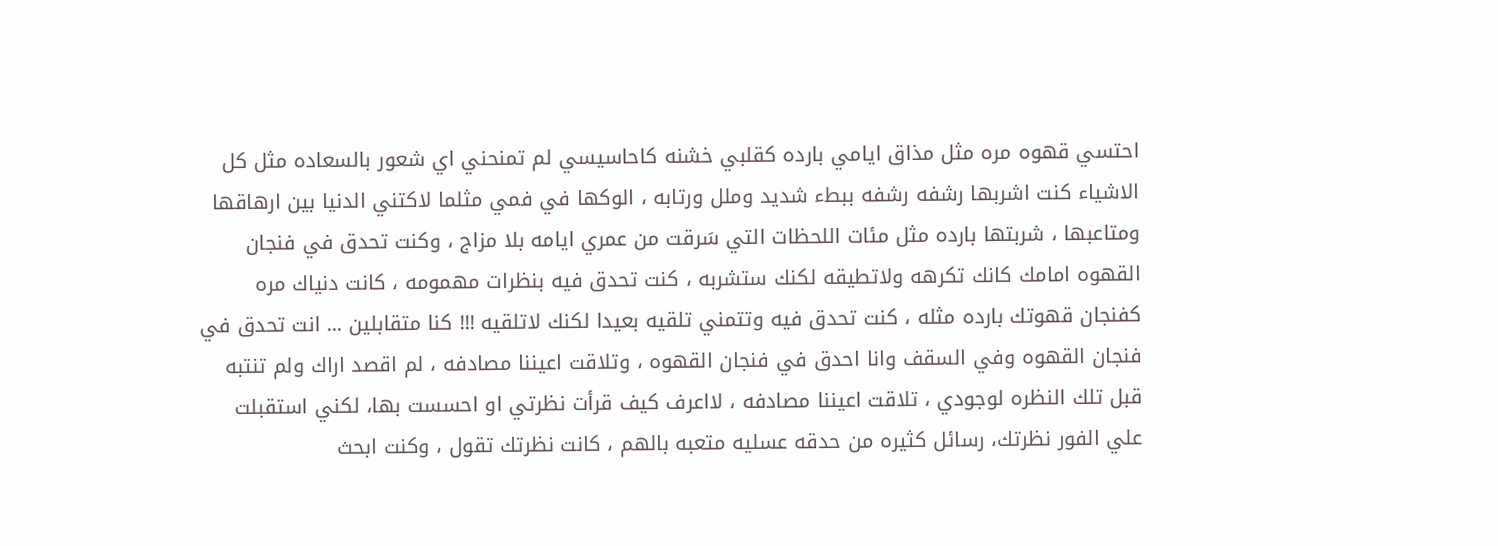احتسي قهوه مره مثل مذاق ايامي بارده كقلبي خشنه كاحاسيسي لم تمنحني اي شعور بالسعاده مثل كل الاشياء كنت اشربها رشفه رشفه ببطء شديد وملل ورتابه ، الوكها في فمي مثلما لاكتني الدنيا بين ارهاقها ومتاعبها ، شربتها بارده مثل مئات اللحظات التي سَرقت من عمري ايامه بلا مزاج ، وكنت تحدق في فنجان القهوه امامك كانك تكرهه ولاتطيقه لكنك ستشربه ، كنت تحدق فيه بنظرات مهمومه ، كانت دنياك مره كفنجان قهوتك بارده مثله ، كنت تحدق فيه وتتمني تلقيه بعيدا لكنك لاتلقيه !!! كنا متقابلين ... انت تحدق في فنجان القهوه وفي السقف وانا احدق في فنجان القهوه ، وتلاقت اعيننا مصادفه ، لم اقصد اراك ولم تنتبه قبل تلك النظره لوجودي ، تلاقت اعيننا مصادفه ، لااعرف كيف قرأت نظرتي او احسست بها، لكني استقبلت علي الفور نظرتك، رسائل كثيره من حدقه عسليه متعبه بالهم ، كانت نظرتك تقول ، وكنت ابحث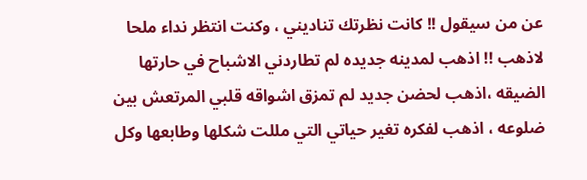عن من سيقول !! كانت نظرتك تناديني ، وكنت انتظر نداء ملحا لاذهب !! اذهب لمدينه جديده لم تطاردني الاشباح في حارتها الضيقه ،اذهب لحضن جديد لم تمزق اشواقه قلبي المرتعش بين ضلوعه ، اذهب لفكره تغير حياتي التي مللت شكلها وطابعها وكل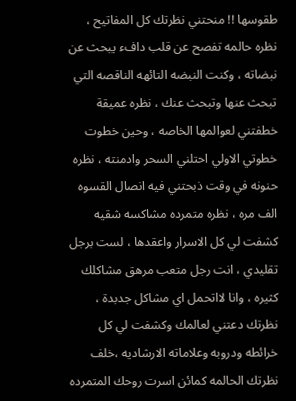طقوسها !! منحتني نظرتك كل المفاتيح ، نظره حالمه تفصح عن قلب دافء يبحث عن نبضاته ، وكنت النبضه التائهه الناقصه التي تبحث عنها وتبحث عنك ، نظره عميقة خطفتني لعوالمها الخاصه ، وحين خطوت خطوتي الاولي احتلني السحر وادمنته ، نظره حنونه في وقت ذبحتني فيه انصال القسوه الف مره ، نظره متمرده مشاكسه شقيه كشفت لي كل الاسرار واعقدها ، لست برجل تقليدي ، انت رجل متعب مرهق مشاكلك كثيره ، وانا لااتحمل اي مشاكل جدبدة ، نظرتك دعتني لعالمك وكشفت لي كل خرائطه ودروبه وعلاماته الارشاديه ،خلف نظرتك الحالمه كمائن اسرت روحك المتمرده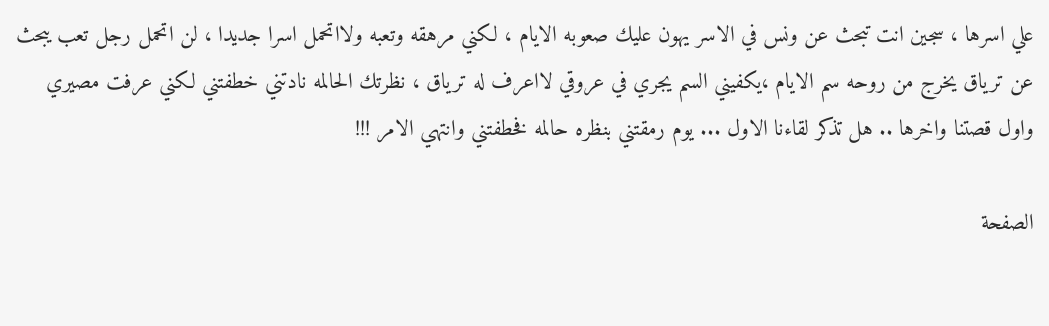علي اسرها ، سجين انت تبحث عن ونس في الاسر يهون عليك صعوبه الايام ، لكني مرهقه وتعبه ولااتحمل اسرا جديدا ، لن اتحمل رجل تعب يبحث عن ترياق يخرج من روحه سم الايام ،يكفيني السم يجري في عروقي لااعرف له ترياق ، نظرتك الحالمه نادتني خطفتني لكني عرفت مصيري واول قصتنا واخرها .. هل تذكر لقاءنا الاول ... يوم رمقتني بنظره حالمه فخطفتني وانتهي الامر !!!

الصفحة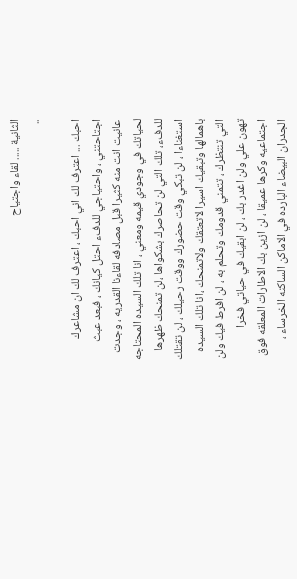الثانية ..... لقاء واجتياح
..

احبك ... اعترف لك اني احبك ، اعترف لك ان مشاعرك اجتاحتني ، واحتياجي للدفء احتل كيانك ، فبعد عبث عانيت انت منه كثيرا قبل مصادفه لقاءنا القدريه ، وجدت لحياتك في وجودي قيمه ومعني ، انا تلك السيده المحتاجه للدفء، تلك التي لن تحاصرك بشكواها ،لن تمنحك ظهرها استغناءا ، لن تبكي وقت حضورك ووقت رحيلك ، لن تقتلك باهمالها وتبقيك اسيرا لاتعتقك ولاتمنحك ،انا تلك السيده التي تنتظرك ، تتمني قدومك وتحلم به ، لن افرط فيك ولن تهون علي ولن اغدر بك ، لن ابقيك في حياتي فخرا اجتماعيه وكرها عميقا ، لن ازين بك الاطارات المعلقه فوق الجدران البيضاء البارده في الاماكن الساكنه الخرساء ،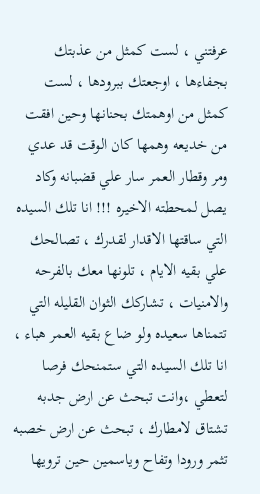عرفتني ، لست كمثل من عذبتك بجفاءها ، اوجعتك ببرودها ، لست كمثل من اوهمتك بحنانها وحين افقت من خديعه وهمها كان الوقت قد عدي ومر وقطار العمر سار علي قضبانه وكاد يصل لمحطته الاخيره !!! انا تلك السيده التي ساقتها الاقدار لقدرك ، تصالحك علي بقيه الايام ، تلونها معك بالفرحه والامنيات ، تشاركك الثوان القليله التي تتمناها سعيده ولو ضاع بقيه العمر هباء ، انا تلك السيده التي ستمنحك فرصا لتعطي ،وانت تبحث عن ارض جدبه تشتاق لامطارك ، تبحث عن ارض خصبه تثمر ورودا وتفاح وياسمين حين ترويها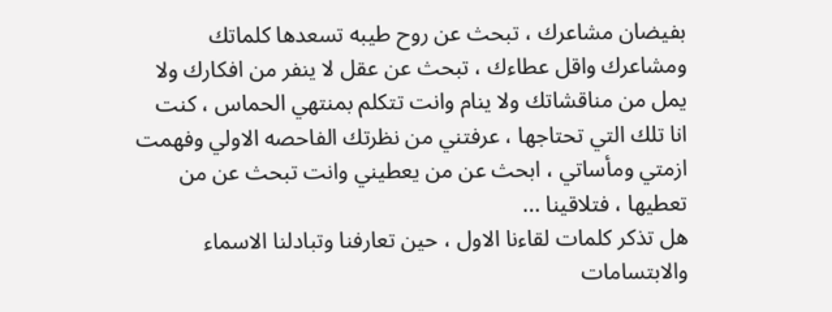بفيضان مشاعرك ، تبحث عن روح طيبه تسعدها كلماتك ومشاعرك واقل عطاءك ، تبحث عن عقل لا ينفر من افكارك ولا يمل من مناقشاتك ولا ينام وانت تتكلم بمنتهي الحماس ، كنت انا تلك التي تحتاجها ، عرفتني من نظرتك الفاحصه الاولي وفهمت ازمتي ومأساتي ، ابحث عن من يعطيني وانت تبحث عن من تعطيها ، فتلاقينا ...
هل تذكر كلمات لقاءنا الاول ، حين تعارفنا وتبادلنا الاسماء والابتسامات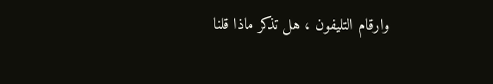وارقام التليفون ، هل تذكر ماذا قلنا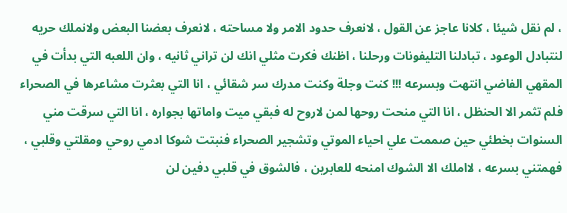، لم نقل شيئا ، كلانا عاجز عن القول ، لانعرف حدود الامر ولا مساحته ، لانعرف بعضنا البعض ولانملك حريه لنتبادل الوعود ، تبادلنا التليفونات ورحلنا ، اظنك فكرت مثلي انك لن تراني ثانيه ، وان اللعبه التي بدأت في المقهي الفاضي انتهت وبسرعه !!! كنت وجلة وكنت مدرك سر شقائي ، انا التي بعثرت مشاعرها في الصحراء فلم تثمر الا الحنظل ، انا التي منحت روحها لمن لاروح له فبقي ميت واماتها بجواره ، انا التي سرقت مني السنوات بخطئي حين صممت علي احياء الموتي وتشجير الصحراء فنبتت شوكا ادمي روحي ومقلتي وقلبي ، فهمتني بسرعه ، لااملك الا الشوك امنحه للعابرين ، فالشوق في قلبي دفين لن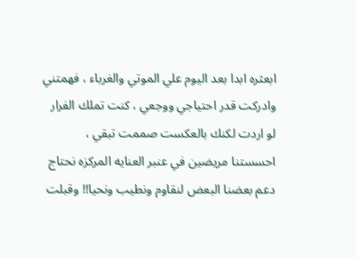ابعثره ابدا بعد اليوم علي الموتي والغرباء ، فهمتني وادركت قدر احتياجي ووجعي ، كنت تملك الفرار لو اردت لكنك بالعكست صممت تبقي ، احسستنا مريضين في عنبر العنايه المركزه نحتاج دعم بعضنا البعض لنقاوم ونطيب ونحيا!! وقبلت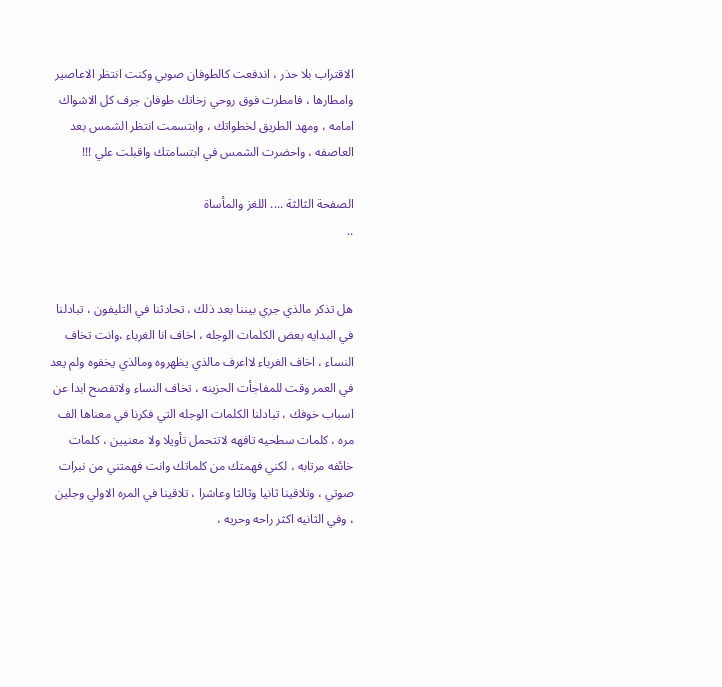الاقتراب بلا حذر ، اندفعت كالطوفان صوبي وكنت انتظر الاعاصير وامطارها ، فامطرت فوق روحي زخاتك طوفان جرف كل الاشواك امامه ، ومهد الطريق لخطواتك ، وابتسمت انتظر الشمس بعد العاصفه ، واحضرت الشمس في ابتسامتك واقبلت علي !!!

الصفحة الثالثة .... اللغز والمأساة
..


هل تذكر مالذي جري بيننا بعد ذلك ، تحادثنا في التليفون ، تبادلنا في البدايه بعض الكلمات الوجله ، اخاف انا الغرباء ،وانت تخاف النساء ، اخاف الغرباء لااعرف مالذي يظهروه ومالذي يخفوه ولم يعد في العمر وقت للمفاجأت الحزينه ، تخاف النساء ولاتفصح ابدا عن اسباب خوفك ، تبادلنا الكلمات الوجله التي فكرنا في معناها الف مره ، كلمات سطحيه تافهه لاتتحمل تأويلا ولا معنيين ، كلمات خائفه مرتابه ، لكني فهمتك من كلماتك وانت فهمتني من نبرات صوتي ، وتلاقينا ثانيا وثالثا وعاشرا ، تلاقينا في المره الاولي وجلين ، وفي الثانيه اكثر راحه وحريه ،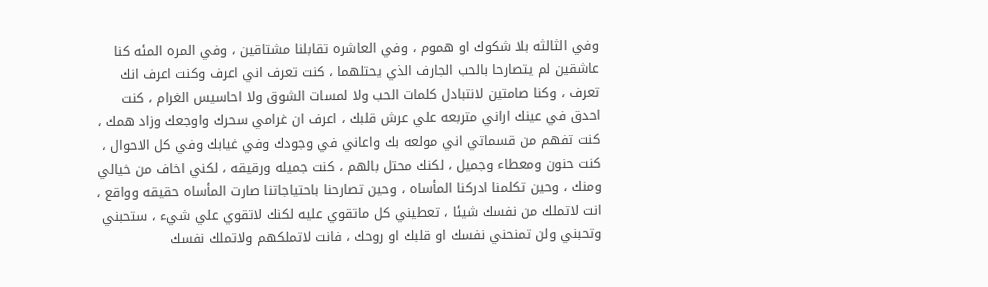وفي الثالثه بلا شكوك او هموم ، وفي العاشره تقابلنا مشتاقين ، وفي المره المئه كنا عاشقين لم يتصارحا بالحب الجارف الذي يحتلهما ، كنت تعرف اني اعرف وكنت اعرف انك تعرف ، وكنا صامتين لانتبادل كلمات الحب ولا لمسات الشوق ولا احاسيس الغرام ، كنت احدق في عينك اراني متربعه علي عرش قلبك ، اعرف ان غرامي سحرك واوجعك وزاد همك ، كنت تفهم من قسماتي اني مولعه بك واعاني في وجودك وفي غيابك وفي كل الاحوال ، كنت حنون ومعطاء وجميل ، لكنك محتل بالهم ، كنت جميله ورقيقه ، لكني اخاف من خيالي ومنك ، وحين تكلمنا ادركنا المأساه ، وحين تصارحنا باحتياجاتنا صارت المأساه حقيقه وواقع ، انت لاتملك من نفسك شيئا ، تعطيني كل ماتقوي عليه لكنك لاتقوي علي شيء ، ستحبني وتحبني ولن تمنحني نفسك او قلبك او روحك ، فانت لاتملكهم ولاتملك نفسك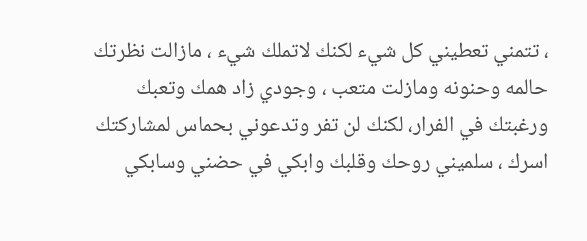، تتمني تعطيني كل شيء لكنك لاتملك شيء ، مازالت نظرتك حالمه وحنونه ومازلت متعب ، وجودي زاد همك وتعبك ورغبتك في الفرار، لكنك لن تفر وتدعوني بحماس لمشاركتك اسرك ، سلميني روحك وقلبك وابكي في حضني وسابكي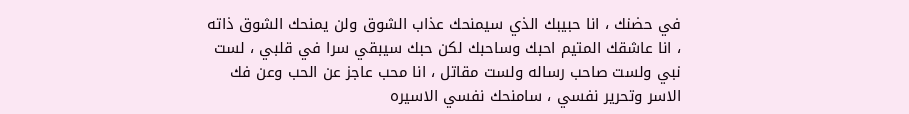في حضنك ، انا حبيبك الذي سيمنحك عذاب الشوق ولن يمنحك الشوق ذاته ، انا عاشقك المتيم احبك وساحبك لكن حبك سيبقي سرا في قلبي ، لست نبي ولست صاحب رساله ولست مقاتل ، انا محب عاجز عن الحب وعن فك الاسر وتحرير نفسي ، سامنحك نفسي الاسيره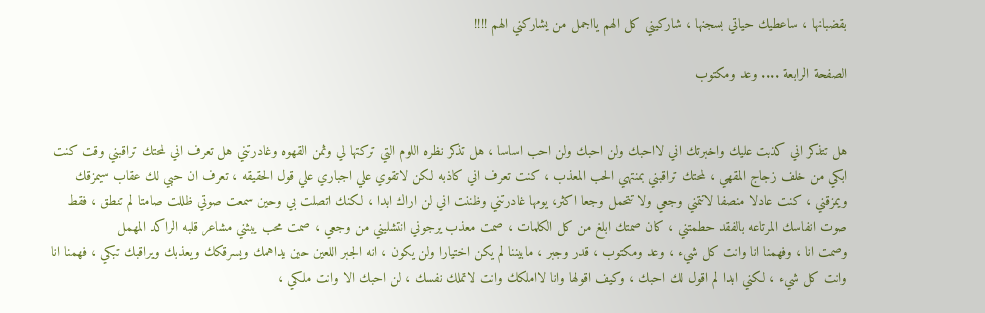بقضبانها ، ساعطيك حياتي بسجنها ، شاركيني كل الهم يااجمل من يشاركني الهم !!!!

الصفحة الرابعة .... وعد ومكتوب


هل تتذكر اني كذبت عليك واخبرتك اني لااحبك ولن احبك ولن احب اساسا ، هل تذكر نظره اللوم التي تركتها لي وثمن القهوه وغادرتني هل تعرف اني لمحتك تراقبني وقت كنت ابكي من خلف زجاج المقهي ، لمحتك تراقبني بمنتهي الحب المعذب ، كنت تعرف اني كاذبه لكن لاتقوي علي اجباري علي قول الحقيقه ، تعرف ان حبي لك عقاب سيمزقك ويمزقني ، كنت عادلا منصفا لاتتمني وجعي ولا تتحمل وجعا اكثر، يومها غادرتني وظننت اني لن اراك ابدا ، لكنك اتصلت بي وحين سمعت صوتي ظللت صامتا لم تنطق ، فقط صوت انفاسك المرتاعه بالفقد حطمتني ، كان صمتك ابلغ من كل الكلمات ، صمت معذب يرجوني انتشليني من وجعي ، صمت محب يبثني مشاعر قلبه الراكد المهمل
وصمت انا ، وفهمنا انا وانت كل شيء ، وعد ومكتوب ، قدر وجبر ، مابيننا لم يكن اختيارا ولن يكون ، انه الجبر اللعين حين يداهمك ويسرقكك ويعذبك ويراقبك تبكي ، فهمنا انا وانت كل شيء ، لكني ابدا لم اقول لك احبك ، وكيف اقولها وانا لااملكك وانت لاتملك نفسك ، لن احبك الا وانت ملكي ،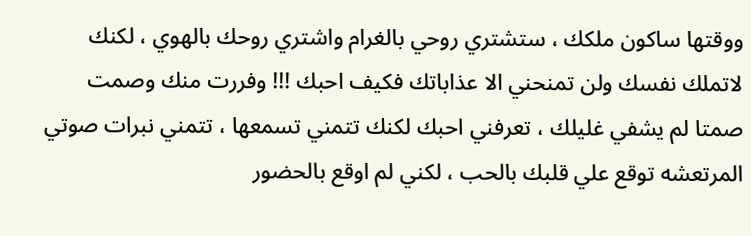ووقتها ساكون ملكك ، ستشتري روحي بالغرام واشتري روحك بالهوي ، لكنك لاتملك نفسك ولن تمنحني الا عذاباتك فكيف احبك !!! وفررت منك وصمت صمتا لم يشفي غليلك ، تعرفني احبك لكنك تتمني تسمعها ، تتمني نبرات صوتي المرتعشه توقع علي قلبك بالحب ، لكني لم اوقع بالحضور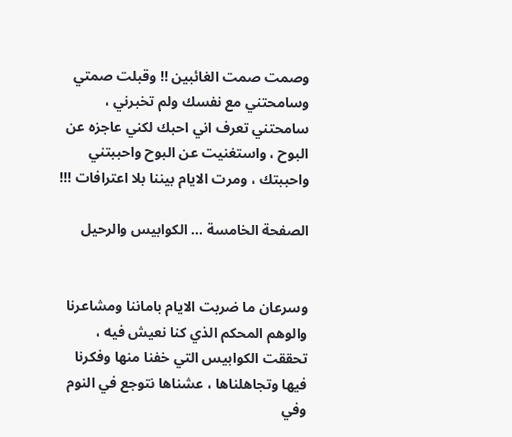وصمت صمت الغائبين !! وقبلت صمتي وسامحتني مع نفسك ولم تخبرني ، سامحتني تعرف اني احبك لكني عاجزه عن البوح ، واستغنيت عن البوح واحببتني واحببتك ، ومرت الايام بيننا بلا اعترافات !!!

الصفحة الخامسة ... الكوابيس والرحيل


وسرعان ما ضربت الايام باماننا ومشاعرنا والوهم المحكم الذي كنا نعيش فيه ، تحققت الكوابيس التي خفنا منها وفكرنا فيها وتجاهلناها ، عشناها نتوجع في النوم وفي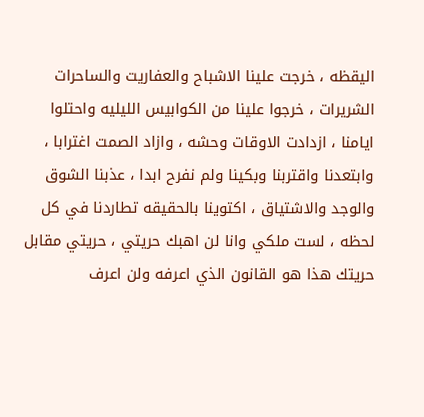اليقظه ، خرجت علينا الاشباح والعفاريت والساحرات الشريرات ، خرجوا علينا من الكوابيس الليليه واحتلوا ايامنا ، ازدادت الاوقات وحشه ، وازاد الصمت اغترابا ، وابتعدنا واقتربنا وبكينا ولم نفرح ابدا ، عذبنا الشوق والوجد والاشتياق ، اكتوينا بالحقيقه تطاردنا في كل لحظه ، لست ملكي وانا لن اهبك حريتي ، حريتي مقابل حريتك هذا هو القانون الذي اعرفه ولن اعرف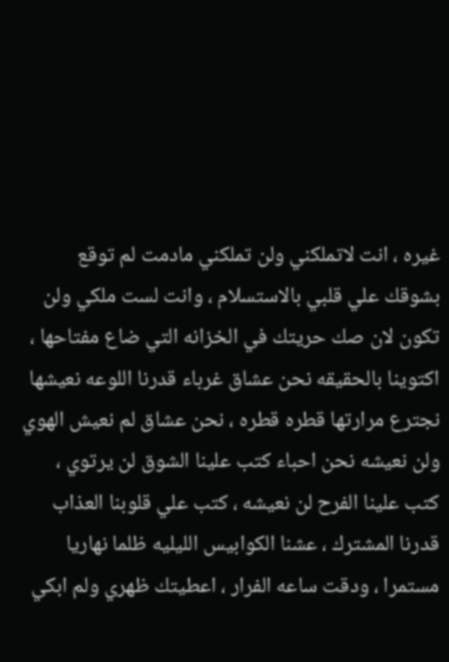غيره ، انت لاتملكني ولن تملكني مادمت لم توقع بشوقك علي قلبي بالاستسلام ، وانت لست ملكي ولن تكون لان صك حريتك في الخزانه التي ضاع مفتاحها ، اكتوينا بالحقيقه نحن عشاق غرباء قدرنا اللوعه نعيشها نجترع مرارتها قطره قطره ، نحن عشاق لم نعيش الهوي ولن نعيشه نحن احباء كتب علينا الشوق لن يرتوي ، كتب علينا الفرح لن نعيشه ، كتب علي قلوبنا العذاب قدرنا المشترك ، عشنا الكوابيس الليليه ظلما نهاريا مستمرا ، ودقت ساعه الفرار ، اعطيتك ظهري ولم ابكي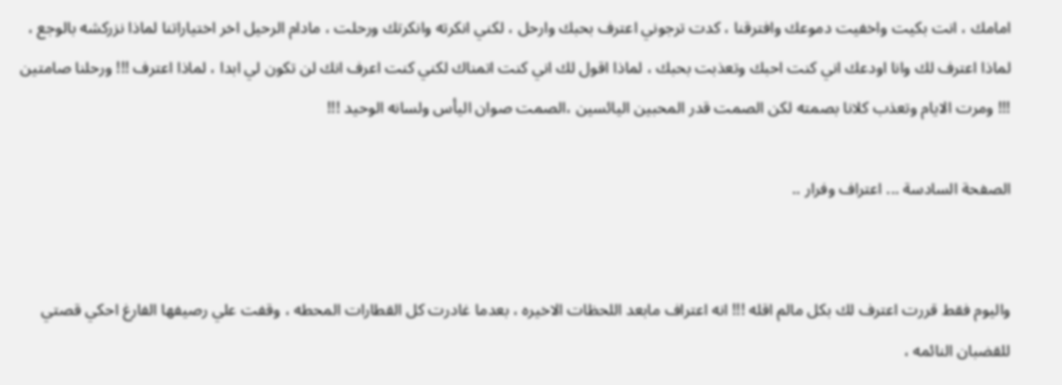امامك ، انت بكيت واخفيت دموعك وافترقنا ، كدت ترجوني اعترف بحبك وارحل ، لكني انكرته وانكرتك ورحلت ، مادام الرحيل اخر اختياراتنا لماذا نزركشه بالوجع ، لماذا اعترف لك وانا اودعك اني كنت احبك وتعذبت بحبك ، لماذا اقول لك اني كنت اتمناك لكني كنت اعرف انك لن تكون لي ابدا ، لماذا اعترف !!! ورحلنا صامتين !!! ومرت الايام وتعذب كلانا بصمته لكن الصمت قدر المحبين اليائسين ،الصمت صوان اليأس ولسانه الوحيد !!!

الصفحة السادسة ... اعتراف وفرار ..


واليوم فقط قررت اعترف لك بكل مالم اقله !!! انه اعتراف مابعد اللحظات الاخيره ، بعدما غادرت كل القطارات المحطه ، وقفت علي رصيفها الفارغ احكي قصتي للقضبان النائمه ،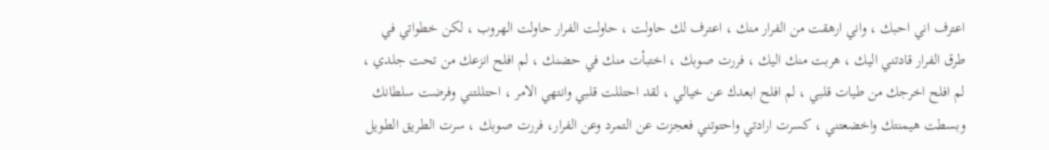اعترف اني احبك ، واني ارهقت من الفرار منك ، اعترف لك حاولت ، حاولت الفرار حاولت الهروب ، لكن خطواتي في طرق الفرار قادتني اليك ، هربت منك اليك ، فررت صوبك ، اختبأت منك في حضنك ، لم افلح انزعك من تحت جلدي ، لم افلح اخرجك من طيات قلبي ، لم افلح ابعدك عن خيالي ، لقد احتللت قلبي وانتهي الامر ، احتللتني وفرضت سلطانك وبسطت هيمنتك واخضعتني ، كسرت ارادتي واحتوتني فعجزت عن التمرد وعن الفرار، فررت صوبك ، سرت الطريق الطويل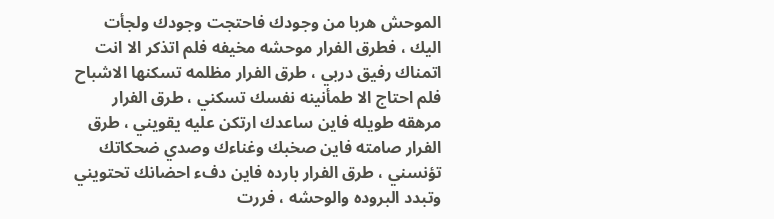الموحش هربا من وجودك فاحتجت وجودك ولجأت اليك ، فطرق الفرار موحشه مخيفه فلم اتذكر الا انت اتمناك رفيق دربي ، طرق الفرار مظلمه تسكنها الاشباح فلم احتاج الا طمأنينه نفسك تسكني ، طرق الفرار مرهقه طويله فاين ساعدك ارتكن عليه يقويني ، طرق الفرار صامته فاين صخبك وغناءك وصدي ضحكاتك تؤنسني ، طرق الفرار بارده فاين دفء احضانك تحتويني وتبدد البروده والوحشه ، فررت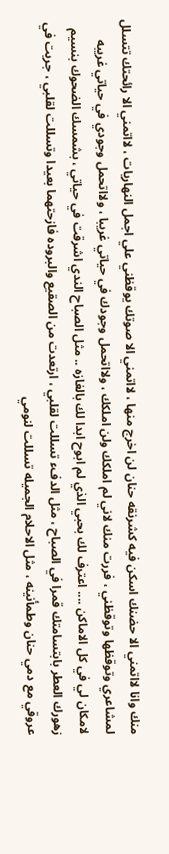منك وانا لااتمني الا حضنك اسكن فيه كشرنقه حنان لن اخرج منها ، لااتمني الا صوتك يوقظني علي اجمل النهاريات ، لااتمني الا رائحتك تتسلل لمشاعري وتوقظها وتوقظني ، فررت منك لاني لم املكك ولن املكك ، ولااتحمل وجودك في حياتي غريبا ، ولااتحمل وجودي في حياتي غريبه لامكان لي في كل الاماكن .... اعترف لك بحبي الذي لم ابوح ابدا لك بالغازه .. مثل الصباح الندي اشرقت في حياتي ، بشمسك الضحوك بنسيم زهورك العطر بابتسامتك قمرا في الصباح ، مثل الدفء تسللت لقلبي ، ارتعدت من الصقيع والبروده فازحتهما بعيدا وتسللت لقلبي ، جريت في عروقي مع دمي حنان وطمأنينه ، مثل الاحلام الجميله تسللت لنومي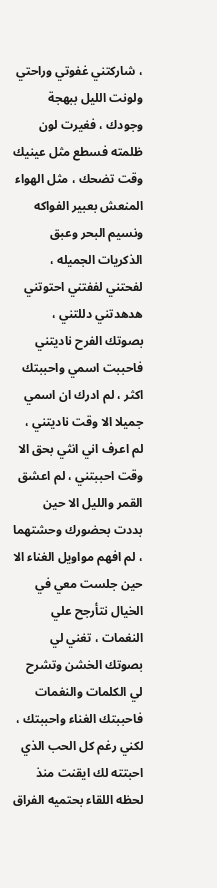، شاركتني غفوتي وراحتي ولونت الليل ببهجة وجودك ، فغيرت لون ظلمته فسطع مثل عينيك وقت تضحك ، مثل الهواء المنعش بعبير الفواكه ونسيم البحر وعبق الذكريات الجميله ، لفحتني لففتني احتوتني هدهدتني دللتني ، بصوتك الفرح ناديتني فاحببت اسمي واحببتك اكثر ، لم ادرك ان اسمي جميلا الا وقت ناديتني ، لم اعرف اني انثي بحق الا وقت احببتني ، لم اعشق القمر والليل الا حين بددت بحضورك وحشتهما ، لم افهم مواويل الغناء الا حين جلست معي في الخيال نتأرجح علي النغمات ، تغني لي بصوتك الخشن وتشرح لي الكلمات والنغمات فاحببتك الغناء واحببتك ، لكني رغم كل الحب الذي احبتته لك ايقنت منذ لحظه اللقاء بحتميه الفراق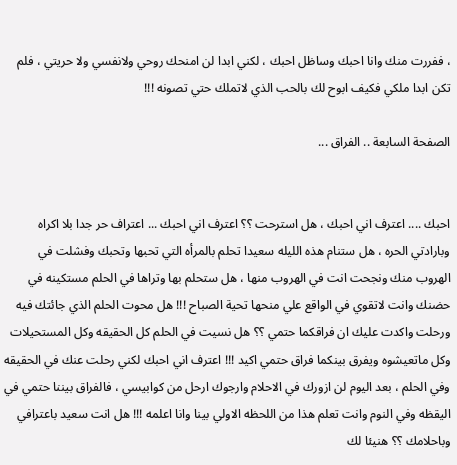، ففررت منك وانا احبك وساظل احبك ، لكني ابدا لن امنحك روحي ولانفسي ولا حريتي ، فلم تكن ابدا ملكي فكيف ابوح لك بالحب الذي لاتملك حتي تصونه !!!

الصفحة السابعة .. الفراق ...


احبك .... اعترف اني احبك ، هل استرحت ؟؟ اعترف اني احبك ... اعتراف حر جدا بلا اكراه وبارادتي الحره ، هل ستنام هذه الليله سعيدا تحلم بالمرأه التي تحبها وتحبك وفشلت في الهروب منك ونجحت انت في الهروب منها ، هل ستحلم بها وتراها في الحلم مستكينه في حضنك وانت لاتقوي في الواقع علي منحها تحية الصباح !!! هل محوت الحلم الذي جائتك فيه ورحلت واكدت عليك ان فراقكما حتمي ؟؟ هل نسيت في الحلم كل الحقيقه وكل المستحيلات وكل ماتعيشوه ويفرق بينكما فراق حتمي اكيد !!! اعترف اني احبك لكني رحلت عنك في الحقيقه وفي الحلم ، بعد اليوم لن ازورك في الاحلام وارجوك ارحل من كوابيسي ، فالفراق بيننا حتمي في اليقظه وفي النوم وانت تعلم هذا من اللحظه الاولي بينا وانا اعلمه !!! هل انت سعيد باعترافي وباحلامك ؟؟ هنيئا لك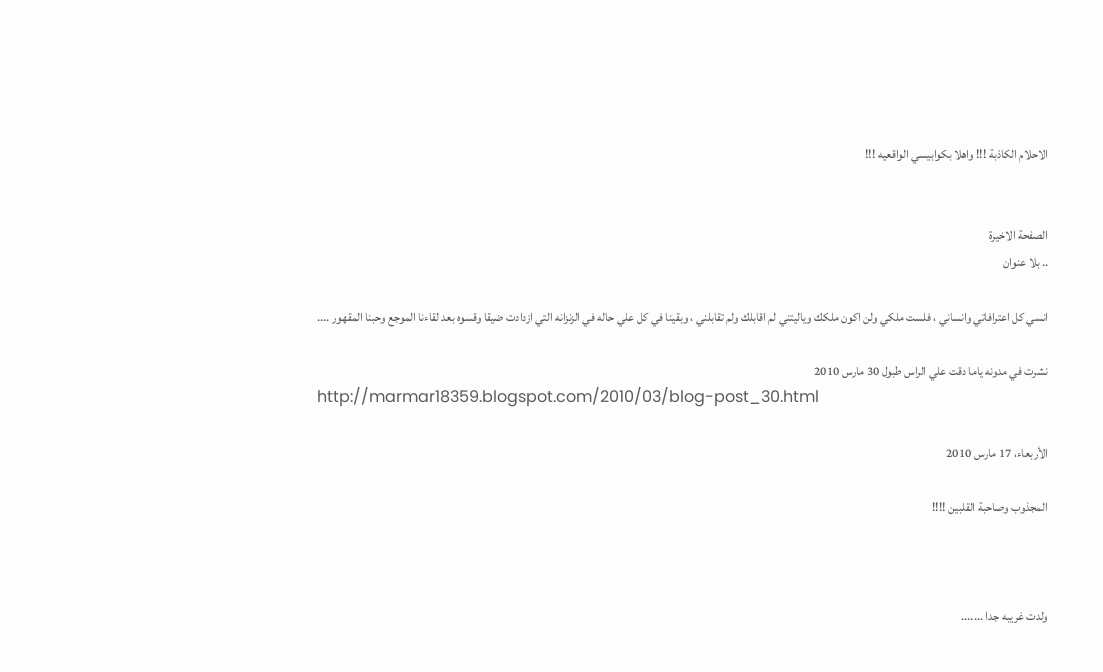الاحلام الكاذبة !!! واهلا بكوابيسي الواقعيه !!!


الصفحة الاخيرة
.. بلا عنوان

انسي كل اعترافاتي وانساني ، فلست ملكي ولن اكون ملكك وياليتني لم اقابلك ولم تقابلني ، وبقينا في كل علي حاله في الزنزانه التي ازدادت ضيقا وقسوه بعد لقاءنا الموجع وحبنا المقهور ....

نشرت في مدونه ياما دقت علي الراس طبول 30 مارس 2010
http://marmar18359.blogspot.com/2010/03/blog-post_30.html

الأربعاء، 17 مارس 2010

المجذوب وصاحبة القلبين !!!!



ولدت غريبه جدا .......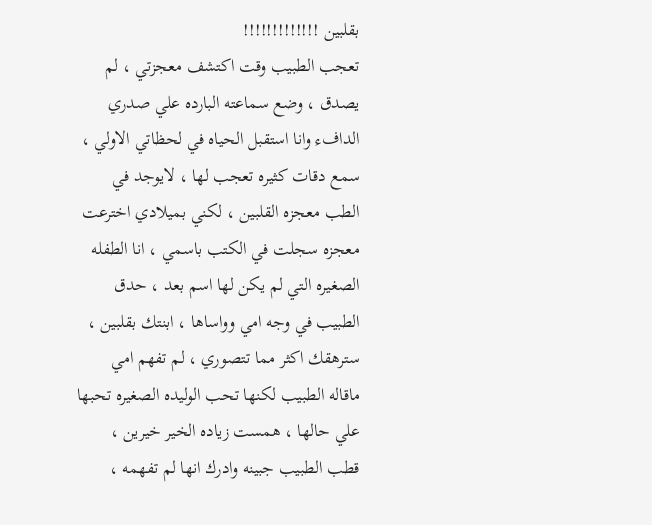بقلبين !!!!!!!!!!!!!
تعجب الطبيب وقت اكتشف معجزتي ، لم يصدق ، وضع سماعته البارده علي صدري الدافء وانا استقبل الحياه في لحظاتي الاولي ، سمع دقات كثيره تعجب لها ، لايوجد في الطب معجزه القلبين ، لكني بميلادي اخترعت معجزه سجلت في الكتب باسمي ، انا الطفله الصغيره التي لم يكن لها اسم بعد ، حدق الطبيب في وجه امي وواساها ، ابنتك بقلبين ، سترهقك اكثر مما تتصوري ، لم تفهم امي ماقاله الطبيب لكنها تحب الوليده الصغيره تحبها علي حالها ، همست زياده الخير خيرين ، قطب الطبيب جبينه وادرك انها لم تفهمه ،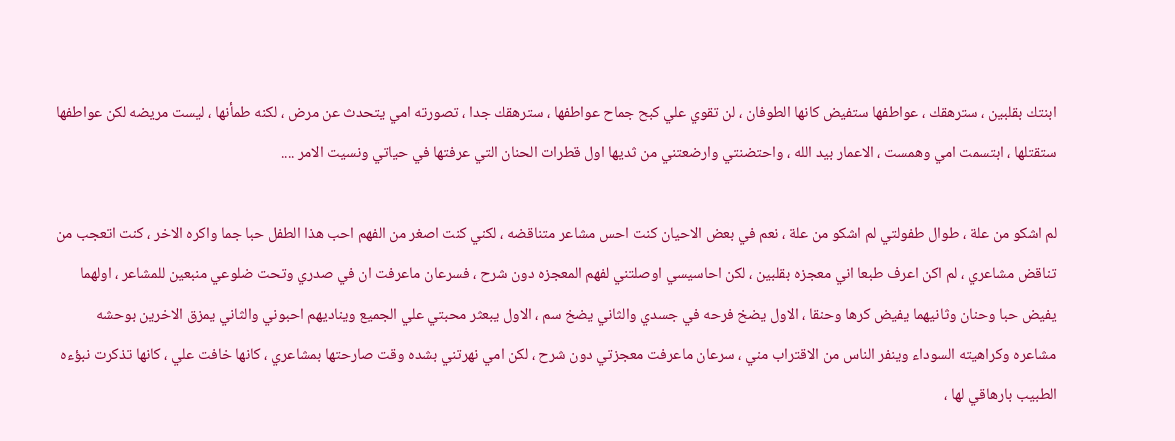ابنتك بقلبين ، سترهقك ، عواطفها ستفيض كانها الطوفان ، لن تقوي علي كبح جماح عواطفها ، سترهقك جدا ، تصورته امي يتحدث عن مرض ، لكنه طمأنها ، ليست مريضه لكن عواطفها ستقتلها ، ابتسمت امي وهمست ، الاعمار بيد الله ، واحتضنتي وارضعتني من ثديها اول قطرات الحنان التي عرفتها في حياتي ونسيت الامر ....

لم اشكو من علة ، طوال طفولتي لم اشكو من علة ، نعم في بعض الاحيان كنت احس مشاعر متناقضه ، لكني كنت اصغر من الفهم احب هذا الطفل حبا جما واكره الاخر ، كنت اتعجب من تناقض مشاعري ، لم اكن اعرف طبعا اني معجزه بقلبين ، لكن احاسيسي اوصلتني لفهم المعجزه دون شرح ، فسرعان ماعرفت ان في صدري وتحت ضلوعي منبعين للمشاعر ، اولهما يفيض حبا وحنان وثانيهما يفيض كرها وحنقا ، الاول يضخ فرحه في جسدي والثاني يضخ سم ، الاول يبعثر محبتي علي الجميع ويناديهم احبوني والثاني يمزق الاخرين بوحشه مشاعره وكراهيته السوداء وينفر الناس من الاقتراب مني ، سرعان ماعرفت معجزتي دون شرح ، لكن امي نهرتني بشده وقت صارحتها بمشاعري ، كانها خافت علي ، كانها تذكرت نبؤءه الطبيب بارهاقي لها ،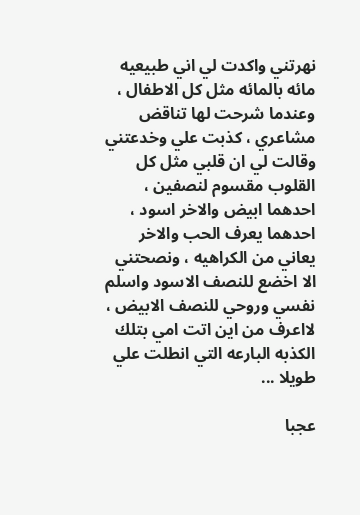نهرتني واكدت لي اني طبيعيه مائه بالمائه مثل كل الاطفال ، وعندما شرحت لها تناقض مشاعري ، كذبت علي وخدعتني وقالت لي ان قلبي مثل كل القلوب مقسوم لنصفين ، احدهما ابيض والاخر اسود ، احدهما يعرف الحب والاخر يعاني من الكراهيه ، ونصحتني الا اخضع للنصف الاسود واسلم نفسي وروحي للنصف الابيض ، لااعرف من اين اتت امي بتلك الكذبه البارعه التي انطلت علي طويلا ...

عجبا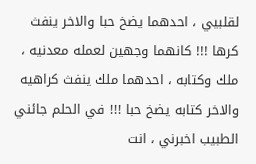لقلبيي ، احدهما يضخ حبا والاخر ينفث كرها !!! كانهما وجهين لعمله معدنيه ، ملك وكتابه ، احدهما ملك ينفث كراهيه والاخر كتابه يضخ حبا !!! في الحلم جائني الطبيب اخبرني ، انت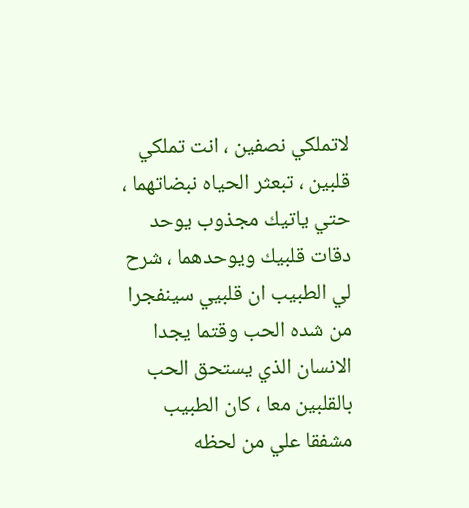لاتملكي نصفين ، انت تملكي قلبين ، تبعثر الحياه نبضاتهما ، حتي ياتيك مجذوب يوحد دقات قلبيك ويوحدهما ، شرح لي الطبيب ان قلبيي سينفجرا من شده الحب وقتما يجدا الانسان الذي يستحق الحب بالقلبين معا ، كان الطبيب مشفقا علي من لحظه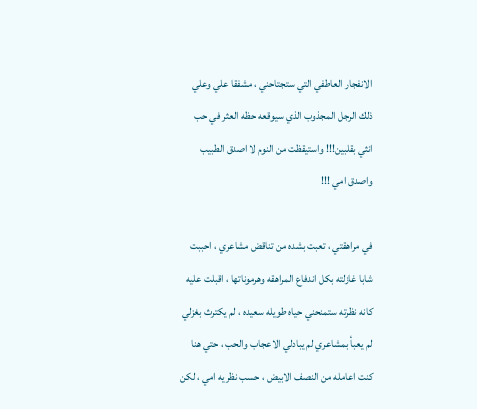الانفجار العاطفي التي ستجتاحني ، مشفقا علي وعلي ذلك الرجل المجذوب الذي سيوقعه حظه العثر في حب انثي بقلبين!!! واستيقظت من النوم لا اصدق الطبيب واصدق امي !!!

في مراهقتي ، تعبت بشده من تناقض مشاعري ، احببت شابا غازلته بكل اندفاع المراهقه وهرموناتها ، اقبلت عليه كانه نظرته ستمنحني حياه طويله سعيده ، لم يكترث بغزلي لم يعبأ بمشاعري لم يبادلي الاعجاب والحب ، حتي هنا كنت اعامله من النصف الابيض ، حسب نظريه امي ، لكن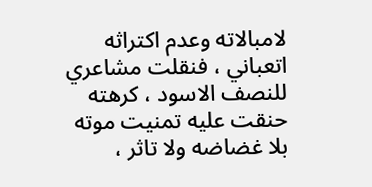لامبالاته وعدم اكتراثه اتعباني ، فنقلت مشاعري للنصف الاسود ، كرهته حنقت عليه تمنيت موته بلا غضاضه ولا تاثر ،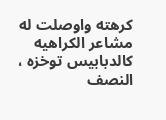كرهته واوصلت له مشاعر الكراهيه كالدبابيس توخزه ، النصف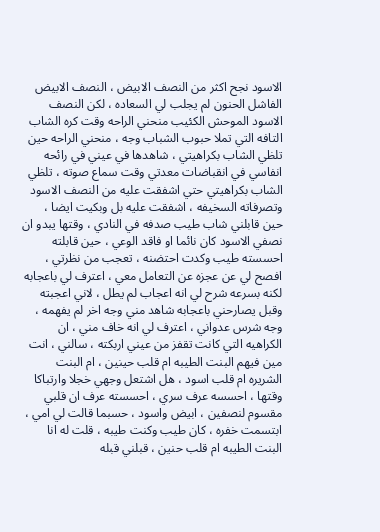الاسود نجح اكثر من النصف الابيض ، النصف الابيض الفاشل الحنون لم يجلب لي السعاده ، لكن النصف الاسود الموحش الكئيب منحني الراحه وقت كره الشاب التافه التي تملا حبوب الشباب وجه ، منحني الراحه حين تلظي الشاب بكراهيتي ، شاهدها في عيني في رائحه انفاسي في انقباضات معدتي وقت سماع صوته ، تلظي الشاب بكراهيتي حتي اشفقت عليه من النصف الاسود وتصرفاته السخيفه ، اشفقت عليه بل وبكيت ايضا ، حين قابلني شاب طيب صدفه في النادي ، وقتها يبدو ان نصفي الاسود كان نائما او فاقد الوعي ، حين قابلته احسسته طيب وكدت احتضنه ، تعجب من نظرتي ، افصح لي عن عجزه عن التعامل معي ، اعترف لي باعجابه لكنه بسرعه شرح لي انه اعجاب لم يطل ، لاني اعجبته وقبل يصارحني باعجابه شاهد مني وجه اخر لم يفهمه ، وجه شرس عدواني ، اعترف لي انه خاف مني ، ان الكراهيه التي كانت تقفز من عيني اربكته ، سالني ، انت مين فيهم البنت الطيبه ام قلب حينين ، ام البنت الشريره ام قلب اسود ، هل اشتعل وجهي خجلا وارتباكا وقتها ، احسسه عرف سري ، احسسته عرف ان قلبي مقسوم لنصفين ، ابيض واسود ، حسبما قالت لي امي ، ابتسمت خفره ، كان طيب وكنت طيبه ، قلت له انا البنت الطيبه ام قلب حنين ، قبلني قبله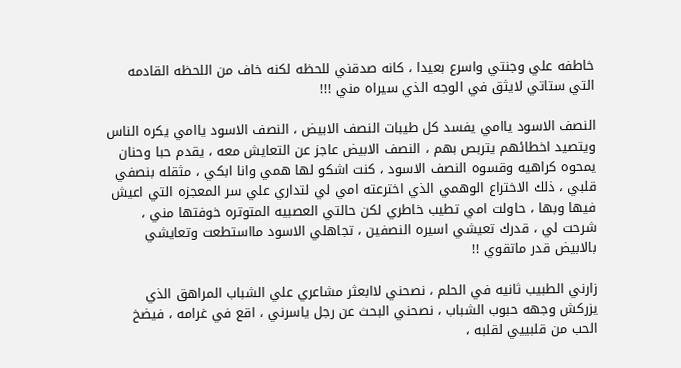خاطفه علي وجنتي واسرع بعيدا ، كانه صدقني للحظه لكنه خاف من اللحظه القادمه التي ستاتي لايثق في الوجه الذي سيراه مني !!!

النصف الاسود ياامي يفسد كل طيبات النصف الابيض ، النصف الاسود ياامي يكره الناس ويتصيد اخطائهم يتربص بهم ، النصف الابيض عاجز عن التعايش معه ، يقدم حبا وحنان يمحوه كراهيه وقسوه النصف الاسود ، كنت اشكو لها همي وانا ابكي ، مثقله بنصفي قلبي ، ذلك الاختراع الوهمي الذي اخترعته امي لي لتداري علي سر المعجزه التي اعيش فيها وبها ، حاولت امي تطيب خاطري لكن حالتي العصبيه المتوتره خوفتها مني ، شرحت لي ، قدرك تعيشي اسيره النصفين ، تجاهلي الاسود مااستطعت وتعايشي بالابيض قدر ماتقوي !!

زارني الطبيب ثانيه في الحلم ، نصحني لاابعثر مشاعري علي الشباب المراهق الذي يزركش وجهه حبوب الشباب ، نصحني البحث عن رجل ياسرني ، اقع في غرامه ، فيضخ الحب من قلبييي لقلبه ،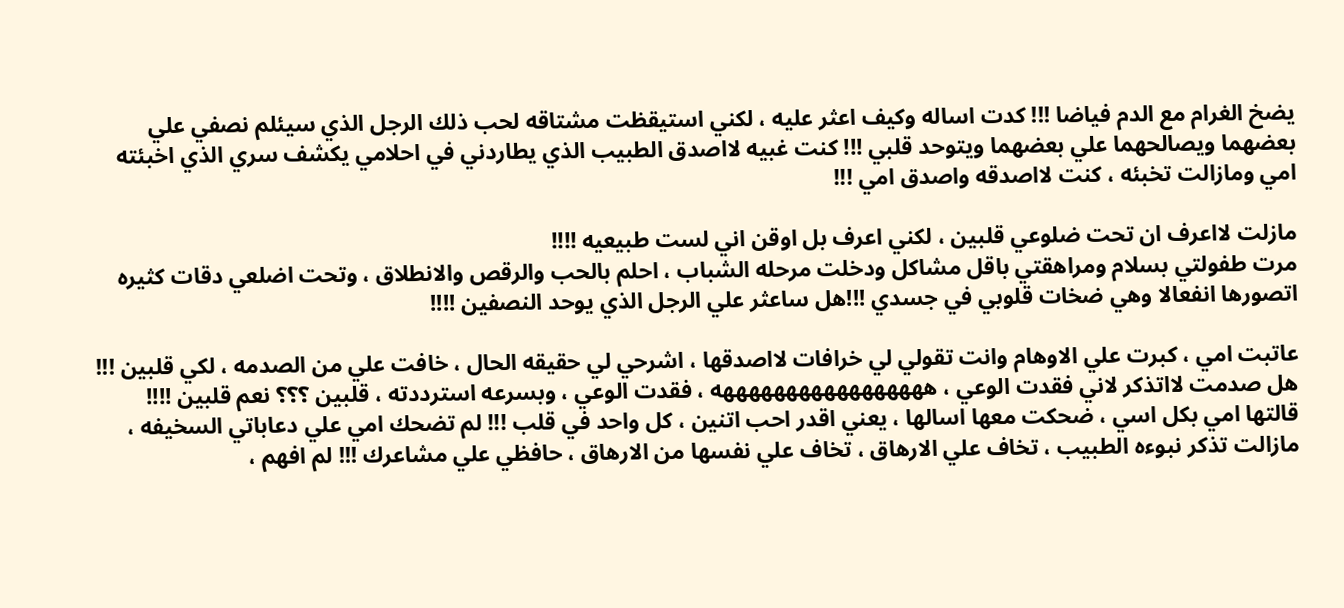يضخ الغرام مع الدم فياضا !!! كدت اساله وكيف اعثر عليه ، لكني استيقظت مشتاقه لحب ذلك الرجل الذي سيئلم نصفي علي بعضهما ويصالحهما علي بعضهما ويتوحد قلبي !!! كنت غبيه لااصدق الطبيب الذي يطاردني في احلامي يكشف سري الذي اخبئته امي ومازالت تخبئه ، كنت لااصدقه واصدق امي !!!

مازلت لااعرف ان تحت ضلوعي قلبين ، لكني اعرف بل اوقن اني لست طبيعيه !!!!
مرت طفولتي بسلام ومراهقتي باقل مشاكل ودخلت مرحله الشباب ، احلم بالحب والرقص والانطلاق ، وتحت اضلعي دقات كثيره اتصورها انفعالا وهي ضخات قلوبي في جسدي !!!هل ساعثر علي الرجل الذي يوحد النصفين !!!!

عاتبت امي ، كبرت علي الاوهام وانت تقولي لي خرافات لااصدقها ، اشرحي لي حقيقه الحال ، خافت علي من الصدمه ، لكي قلبين !!! هل صدمت لااتذكر لاني فقدت الوعي ، هههههههههههههههههه ، فقدت الوعي ، وبسرعه استرددته ، قلبين ؟؟؟ نعم قلبين !!!! قالتها امي بكل اسي ، ضحكت معها اسالها ، يعني اقدر احب اتنين ، كل واحد في قلب !!! لم تضحك امي علي دعاباتي السخيفه ، مازالت تذكر نبوءه الطبيب ، تخاف علي الارهاق ، تخاف علي نفسها من الارهاق ، حافظي علي مشاعرك !!! لم افهم ،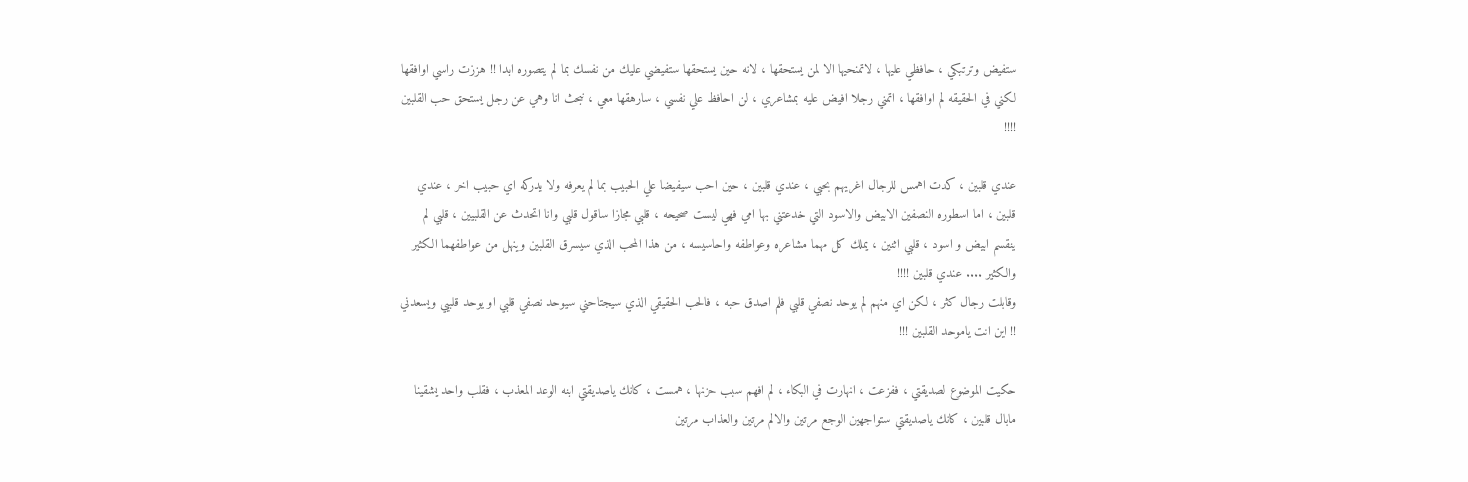ستفيض وترتبكي ، حافظي عليها ، لاتمنحيها الا لمن يستحقها ، لانه حين يستحقها ستفيضي عليك من نفسك بما لم يتصوره ابدا !! هززت راسي اوافقها لكني في الحقيقه لم اوافقها ، اتمني رجلا افيض عليه بمشاعري ، لن احافظ علي نفسي ، سارهقها معي ، نبحث انا وهي عن رجل يستحق حب القلبين !!!!

عندي قلبين ، كدت اهمس للرجال اغريهم بحبي ، عندي قلبين ، حين احب سيفيضا علي الحبيب بما لم يعرفه ولا يدركه اي حبيب اخر ، عندي قلبين ، اما اسطوره النصفين الابيض والاسود التي خدعتني بها امي فهي ليست صحيحه ، قلبي مجازا ساقول قلبي وانا اتحدث عن القلبيين ، قلبي لم ينقسم ابيض و اسود ، قلبي اثنين ، يملك كل مهما مشاعره وعواطفه واحاسيسه ، من هذا المحب الذي سيسرق القلبين وينهل من عواطفهما الكثير والكثير .... عندي قلبين !!!!
وقابلت رجال كثر ، لكن اي منهم لم يوحد نصفي قلبي فلم اصدق حبه ، فالحب الحقيقي الذي سيجتاحني سيوحد نصفي قلبي او يوحد قلبيي ويسعدني !! اين انت ياموحد القلبين !!!

حكيت الموضوع لصديقتي ، ففزعت ، انهارت في البكاء ، لم افهم سبب حزنها ، همست ، كانك ياصديقتي ابنه الوعد المعذب ، فقلب واحد يشقينا مابال قلبين ، كانك ياصديقتي ستواجهين الوجع مرتين والالم مرتين والعذاب مرتين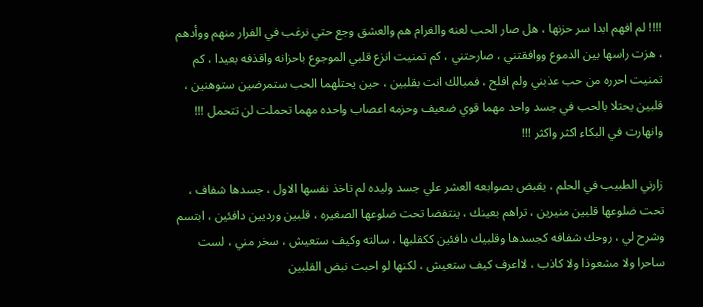!!!! لم افهم ابدا سر حزنها ، هل صار الحب لعنه والغرام هم والعشق وجع حتي نرغب في الفرار منهم ووأدهم ، هزت راسها بين الدموع ووافقتني ، صارحتني ، كم تمنيت انزع قلبي الموجوع باحزانه واقذفه بعيدا ، كم تمنيت احرره من حب عذبني ولم افلح ، فمبالك انت بقلبين ، حين يحتلهما الحب ستمرضين ستوهنين ، قلبين يحتلا بالحب في جسد واحد مهما قوي ضعيف وحزمه اعصاب واحده مهما تحملت لن تتحمل !!! وانهارت في البكاء اكثر واكثر !!!

زارني الطبيب في الحلم ، يقبض بصوابعه العشر علي جسد وليده لم تاخذ نفسها الاول ، جسدها شفاف ، تحت ضلوعها قلبين منيرين ، تراهم بعينك ، ينتفضا تحت ضلوعها الصغيره ، قلبين ورديين دافئين ، ابتسم وشرح لي ، روحك شفافه كجسدها وقلبيك دافئين ككقلبها ، سالته وكيف ستعيش ، سخر مني ، لست ساحرا ولا مشعوذا ولا كاذب ، لااعرف كيف ستعيش ، لكنها لو احبت نبض القلبين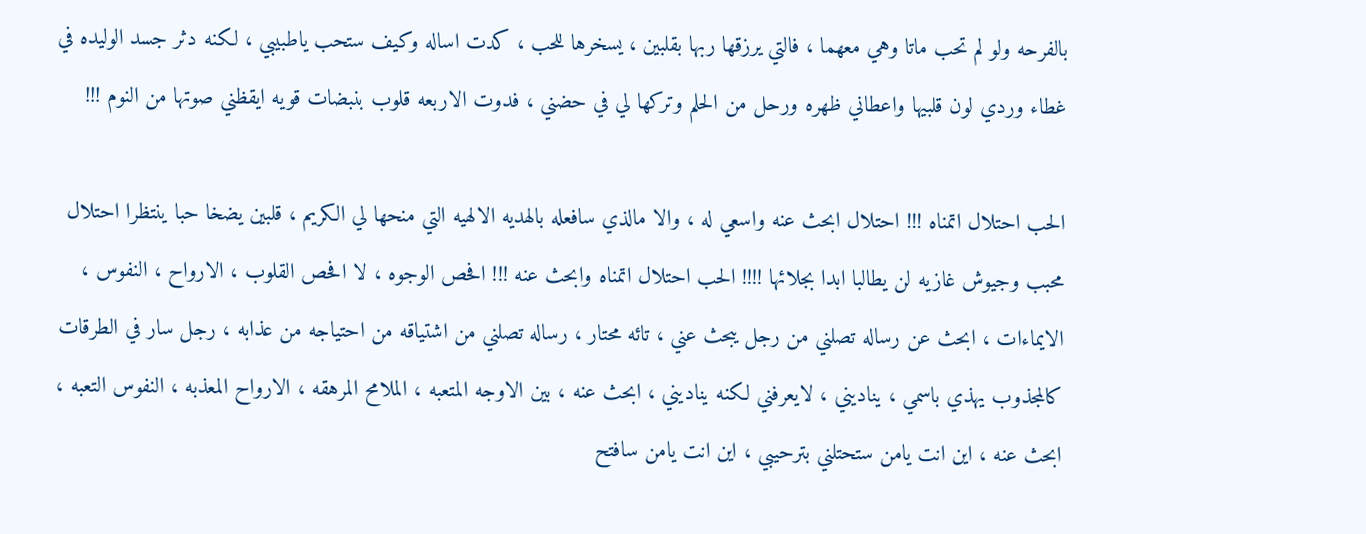بالفرحه ولو لم تحب ماتا وهي معهما ، فالتي يرزقها ربها بقلبين ، يسخرها للحب ، كدت اساله وكيف ستحب ياطبيبي ، لكنه دثر جسد الوليده في غطاء وردي لون قلبيها واعطاني ظهره ورحل من الحلم وتركها لي في حضني ، فدوت الاربعه قلوب بنبضات قويه ايقظني صوتها من النوم !!!

الحب احتلال اتمناه !!! احتلال ابحث عنه واسعي له ، والا مالذي سافعله بالهديه الالهيه التي منحها لي الكريم ، قلبين يضخا حبا ينتظرا احتلال محبب وجيوش غازيه لن يطالبا ابدا بجلائها !!!! الحب احتلال اتمناه وابحث عنه !!! افحص الوجوه ، لا افحص القلوب ، الارواح ، النفوس ، الايماءات ، ابحث عن رساله تصلني من رجل يبحث عني ، تائه محتار ، رساله تصلني من اشتياقه من احتياجه من عذابه ، رجل سار في الطرقات كالمجذوب يهذي باسمي ، يناديني ، لايعرفني لكنه يناديني ، ابحث عنه ، بين الاوجه المتعبه ، الملامح المرهقه ، الارواح المعذبه ، النفوس التعبه ، ابحث عنه ، اين انت يامن ستحتلني بترحيبي ، اين انت يامن سافتح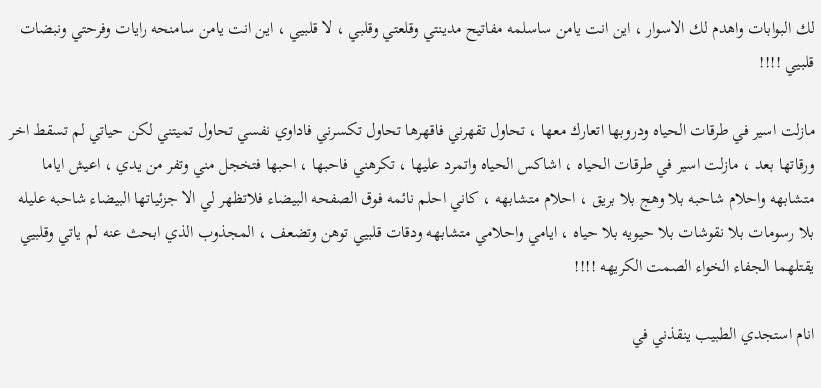لك البوابات واهدم لك الاسوار ، اين انت يامن ساسلمه مفاتيح مدينتي وقلعتي وقلبي ، لا قلبيي ، اين انت يامن سامنحه رايات وفرحتي ونبضات قلبيي !!!!

مازلت اسير في طرقات الحياه ودروبها اتعارك معها ، تحاول تقهرني فاقهرها تحاول تكسرني فاداوي نفسي تحاول تميتني لكن حياتي لم تسقط اخر ورقاتها بعد ، مازلت اسير في طرقات الحياه ، اشاكس الحياه واتمرد عليها ، تكرهني فاحبها ، احبها فتخجل مني وتفر من يدي ، اعيش اياما متشابهه واحلام شاحبه بلا وهج بلا بريق ، احلام متشابهه ، كاني احلم نائمه فوق الصفحه البيضاء فلاتظهر لي الا جزئياتها البيضاء شاحبه عليله بلا رسومات بلا نقوشات بلا حيويه بلا حياه ، ايامي واحلامي متشابهه ودقات قلبيي توهن وتضعف ، المجذوب الذي ابحث عنه لم ياتي وقلبيي يقتلهما الجفاء الخواء الصمت الكريهه !!!!

انام استجدي الطبيب ينقذني في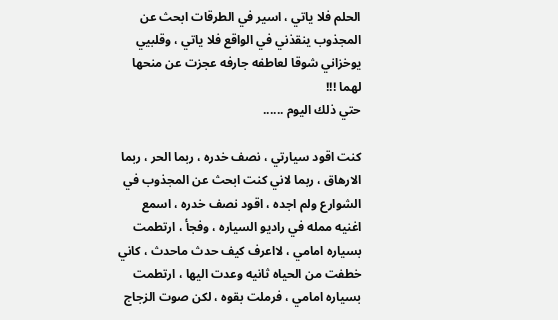الحلم فلا ياتي ، اسير في الطرقات ابحث عن المجذوب ينقذني في الواقع فلا ياتي ، وقلبيي يوخزاني شوقا لعاطفه جارفه عجزت عن منحها لهما !!!
حتي ذلك اليوم ......

كنت اقود سيارتي ، نصف خدره ، ربما الحر ، ربما الارهاق ، ربما لاني كنت ابحث عن المجذوب في الشوارع ولم اجده ، اقود نصف خدره ، اسمع اغنيه ممله في راديو السياره ، وفجأ ، ارتطمت بسياره امامي ، لااعرف كيف حدث ماحدث ، كاني خطفت من الحياه ثانيه وعدت اليها ، ارتطمت بسياره امامي ، فرملت بقوه ، لكن صوت الزجاج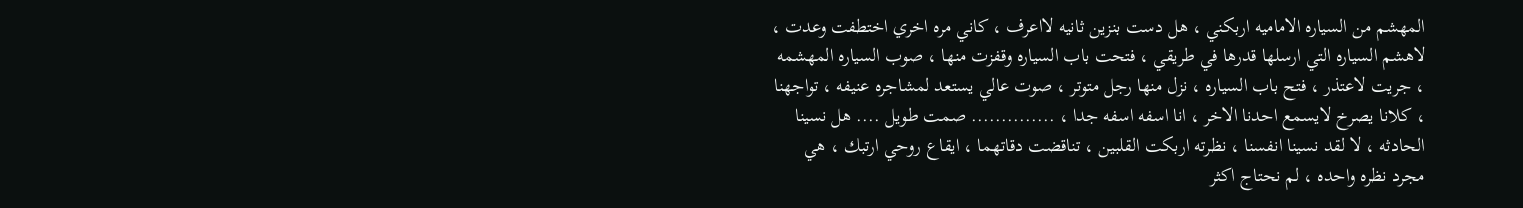المهشم من السياره الاماميه اربكني ، هل دست بنزين ثانيه لااعرف ، كاني مره اخري اختطفت وعدت ، لاهشم السياره التي ارسلها قدرها في طريقي ، فتحت باب السياره وقفزت منها ، صوب السياره المهشمه ، جريت لاعتذر ، فتح باب السياره ، نزل منها رجل متوتر ، صوت عالي يستعد لمشاجره عنيفه ، تواجهنا ، كلانا يصرخ لايسمع احدنا الاخر ، انا اسفه اسفه جدا ، .............. صمت طويل .... هل نسينا الحادثه ، لا لقد نسينا انفسنا ، نظرته اربكت القلبين ، تناقضت دقاتهما ، ايقاع روحي ارتبك ، هي مجرد نظره واحده ، لم نحتاج اكثر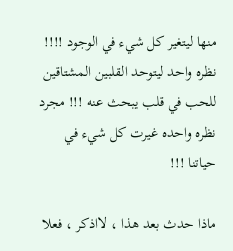منها ليتغير كل شيء في الوجود !!!! نظره واحد ليتوحد القلبين المشتاقين للحب في قلب يبحث عنه !!! مجرد نظره واحده غيرت كل شيء في حياتنا !!!

ماذا حدث بعد هذا ، لااذكر ، فعلا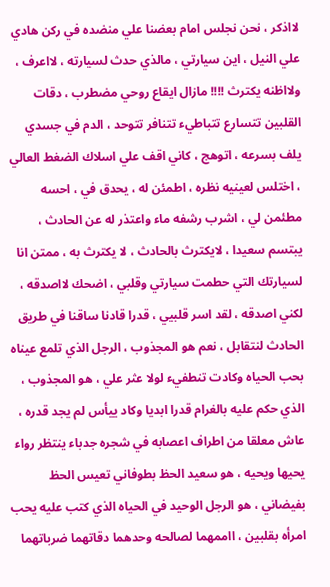لااذكر ، نحن نجلس امام بعضنا علي منضده في ركن هادي علي النيل ، اين سيارتي ، مالذي حدث لسيارته ، لااعرف ، ولااظنه يكترث !!!! مازال ايقاع روحي مضطرب ، دقات القلبين تتسارع تتباطيء تتنافر تتوحد ، الدم في جسدي يلف بسرعه ، اتوهج ، كاني اقف علي اسلاك الضغط العالي ، اختلس لعينيه نظره ، اطمئن له ، يحدق في ، احسه مطئمن لي ، اشرب رشفه ماء واعتذر له عن الحادث ، يبتسم سعيدا ، لايكترث بالحادث ، لا يكترث به ، ممتن انا لسيارتك التي حطمت سيارتي وقلبي ، اضحك لااصدقه ، لكني اصدقه ، لقد اسر قلبيي ، قدرا قادنا ساقنا في طريق الحادث لنتقابل ، نعم هو المجذوب ، الرجل الذي تلمع عيناه بحب الحياه وكادت تنطفيء لولا عثر علي ، هو المجذوب ، الذي حكم عليه بالغرام قدرا ابديا وكاد ييأس لم يجد قدره ، عاش معلقا من اطراف اعصابه في شجره جدباء ينتظر رواء يحيها ويحيه ، هو سعيد الحظ بطوفاني تعيس الحظ بفيضاني ، هو الرجل الوحيد في الحياه الذي كتب عليه يحب امرأه بقلبين ، ااممهما لصالحه وحدهما دقاتهما ضرباتهما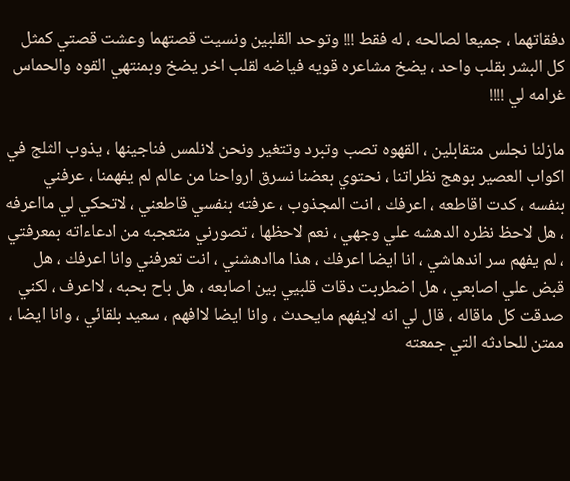دفقاتهما ، جميعا لصالحه ، له فقط !!! وتوحد القلبين ونسيت قصتهما وعشت قصتي كمثل كل البشر بقلب واحد ، يضخ مشاعره قويه فياضه لقلب اخر يضخ وبمنتهي القوه والحماس غرامه لي !!!!

مازلنا نجلس متقابلين ، القهوه تصب وتبرد وتتغير ونحن لانلمس فناجينها ، يذوب الثلج في اكواب العصير بوهج نظراتنا ، نحتوي بعضنا نسرق ارواحنا من عالم لم يفهمنا ، عرفني بنفسه ، كدت اقاطعه ، اعرفك ، انت المجذوب ، عرفته بنفسي قاطعني ، لاتحكي لي مااعرفه ، هل لاحظ نظره الدهشه علي وجهي ، نعم لاحظها ، تصورني متعجبه من ادعاءاته بمعرفتي ، لم يفهم سر اندهاشي ، انا ايضا اعرفك ، هذا ماادهشني ، انت تعرفني وانا اعرفك ، هل قبض علي اصابعي ، هل اضطربت دقات قلبيي بين اصابعه ، هل باح بحبه ، لااعرف ، لكني صدقت كل ماقاله ، قال لي انه لايفهم مايحدث ، وانا ايضا لاافهم ، سعيد بلقائي ، وانا ايضا ، ممتن للحادثه التي جمعته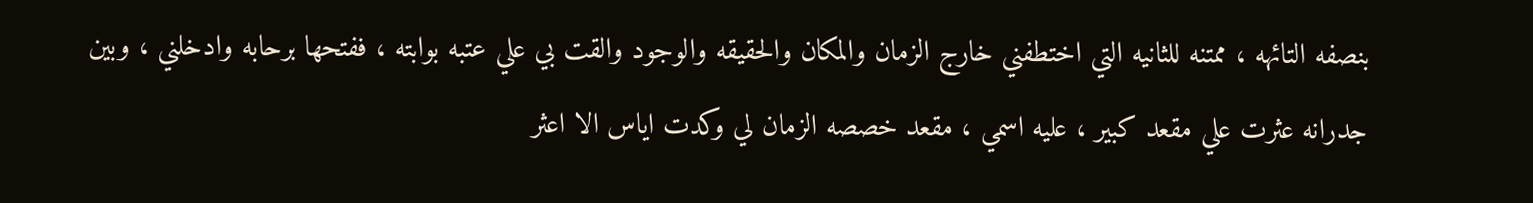بنصفه التائهه ، ممتنه للثانيه التي اختطفني خارج الزمان والمكان والحقيقه والوجود والقت بي علي عتبه بوابته ، ففتحها برحابه وادخلني ، وبين جدرانه عثرت علي مقعد كبير ، عليه اسمي ، مقعد خصصه الزمان لي وكدت اياس الا اعثر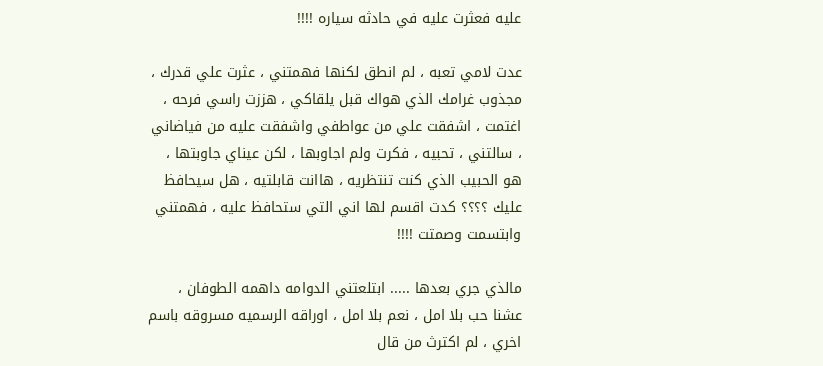عليه فعثرت عليه في حادثه سياره !!!!

عدت لامي تعبه ، لم انطق لكنها فهمتني ، عثرت علي قدرك ، مجذوب غرامك الذي هواك قبل يلقاكي ، هززت راسي فرحه ، اغتمت ، اشفقت علي من عواطفي واشفقت عليه من فياضاني ، سالتني ، تحبيه ، فكرت ولم اجاوبها ، لكن عيناي جاوبتها ، هو الحبيب الذي كنت تنتظريه ، هاانت قابلتيه ، هل سيحافظ عليك ؟؟؟؟ كدت اقسم لها اني التي ستحافظ عليه ، فهمتني وابتسمت وصمتت !!!!

مالذي جري بعدها ..... ابتلعتني الدوامه داهمه الطوفان ، عشنا حب بلا امل ، نعم بلا امل ، اوراقه الرسميه مسروقه باسم اخري ، لم اكترث من قال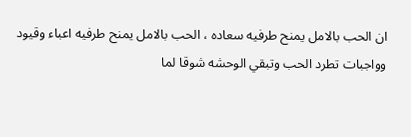ان الحب بالامل يمنح طرفيه سعاده ، الحب بالامل يمنح طرفيه اعباء وقيود وواجبات تطرد الحب وتبقي الوحشه شوقا لما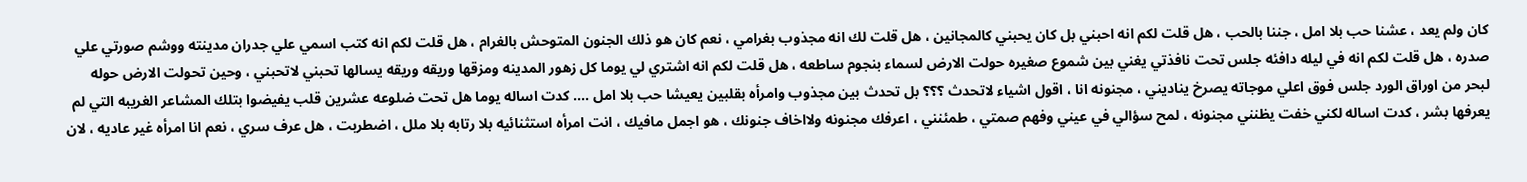كان ولم يعد ، عشنا حب بلا امل ، جننا بالحب ، هل قلت لكم انه احبني بل كان يحبني كالمجانين ، هل قلت لك انه مجذوب بغرامي ، نعم كان هو ذلك الجنون المتوحش بالغرام ، هل قلت لكم انه كتب اسمي علي جدران مدينته ووشم صورتي علي صدره ، هل قلت لكم انه في ليله دافئه جلس تحت نافذتي يغني بين شموع صغيره حولت الارض لسماء بنجوم ساطعه ، هل قلت لكم انه اشتري لي يوما كل زهور المدينه ومزقها وريقه وريقه يسالها تحبني لاتحبني ، وحين تحولت الارض حوله لبحر من اوراق الورد جلس فوق اعلي موجاته يصرخ يناديني ، مجنونه انا ، اقول اشياء لاتحدث ؟؟؟ بل تحدث بين مجذوب وامرأه بقلبين يعيشا حب بلا امل .... كدت اساله يوما هل تحت ضلوعه عشرين قلب يفيضوا بتلك المشاعر الغريبه التي لم يعرفها بشر ، كدت اساله لكني خفت يظنني مجنونه ، لمح سؤالي في عيني وفهم صمتي ، طمئنني ، اعرفك مجنونه ولااخاف جنونك ، هو اجمل مافيك ، انت امرأه استثنائيه بلا رتابه بلا ملل ، اضطربت ، هل عرف سري ، نعم انا امرأه غير عاديه ، لان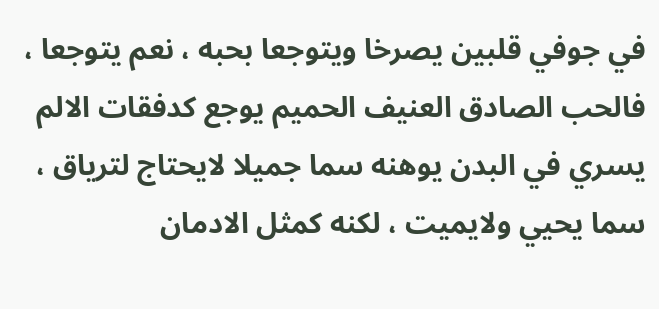في جوفي قلبين يصرخا ويتوجعا بحبه ، نعم يتوجعا ، فالحب الصادق العنيف الحميم يوجع كدفقات الالم يسري في البدن يوهنه سما جميلا لايحتاج لترياق ، سما يحيي ولايميت ، لكنه كمثل الادمان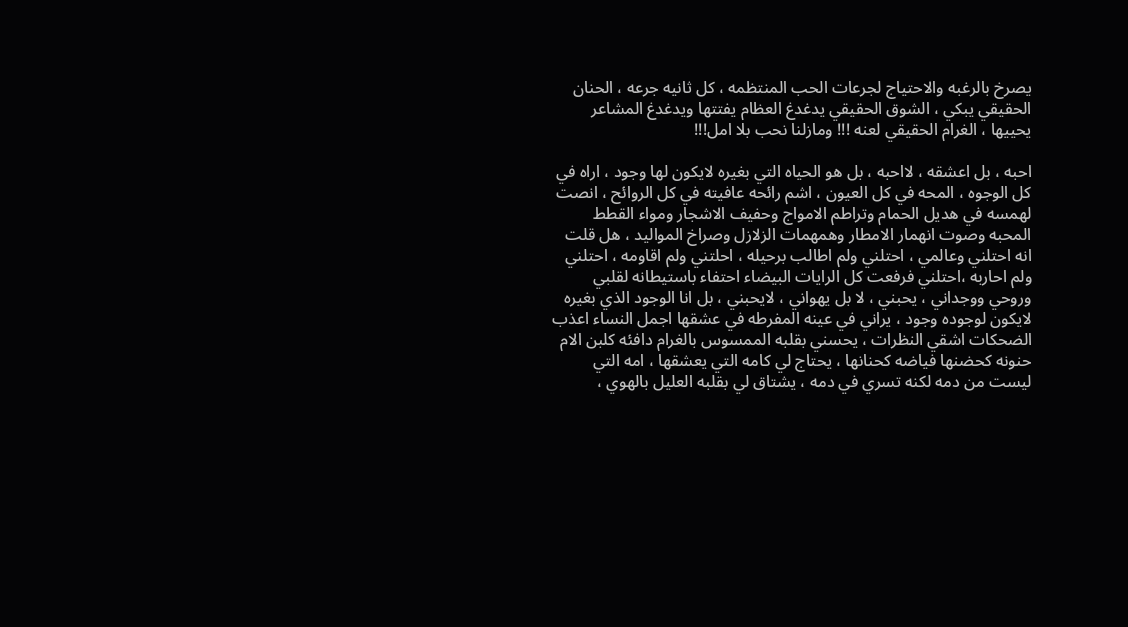يصرخ بالرغبه والاحتياج لجرعات الحب المنتظمه ، كل ثانيه جرعه ، الحنان الحقيقي يبكي ، الشوق الحقيقي يدغدغ العظام يفتتها ويدغدغ المشاعر يحييها ، الغرام الحقيقي لعنه !!! ومازلنا نحب بلا امل!!!

احبه ، بل اعشقه ، لااحبه ، بل هو الحياه التي بغيره لايكون لها وجود ، اراه في كل الوجوه ، المحه في كل العيون ، اشم رائحه عافيته في كل الروائح ، انصت لهمسه في هديل الحمام وتراطم الامواج وحفيف الاشجار ومواء القطط المحبه وصوت انهمار الامطار وهمهمات الزلازل وصراخ المواليد ، هل قلت انه احتلني وعالمي ، احتلني ولم اطالب برحيله ، احلتني ولم اقاومه ، احتلني ولم احاربه ،احتلني فرفعت كل الرايات البيضاء احتفاء باستيطانه لقلبي وروحي ووجداني ، يحبني ، لا بل يهواني ، لايحبني ، بل انا الوجود الذي بغيره لايكون لوجوده وجود ، يراني في عينه المفرطه في عشقها اجمل النساء اعذب الضحكات اشقي النظرات ، يحسني بقلبه الممسوس بالغرام دافئه كلبن الام حنونه كحضنها فياضه كحنانها ، يحتاج لي كامه التي يعشقها ، امه التي ليست من دمه لكنه تسري في دمه ، يشتاق لي بقلبه العليل بالهوي ،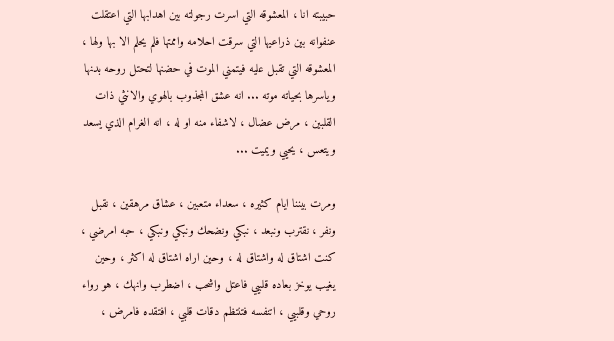حبيبته انا ، المعشوقه التي اسرت رجولته بين اهدابها التي اعتقلت عنفوانه بين ذراعيها التي سرقت احلامه واممتها فلم يحلم الا بها ولها ، المعشوقه التي تقبل عليه فيتمني الموت في حضنها لتحتل روحه بدنها وياسرها بحياته موته ... انه عشق المجذوب بالهوي والانثي ذات القلبين ، مرض عضال ، لاشفاء منه او له ، انه الغرام الذي يسعد ويتعس ، يحيي ويميت ...

ومرت بيننا ايام كثيره ، سعداء متعبين ، عشاق مرهقين ، نقبل ونفر ، نقترب ونبعد ، نبكي ونضحك ونبكي ونبكي ، حبه امرضي ، كنت اشتاق له واشتاق له ، وحين اراه اشتاق له اكثر ، وحين يغيب يوخز بعاده قلبيي فاعتل واشحب ، اضطرب وانهك ، هو رواء روحي وقلبيي ، اتنفسه فتنتظم دقات قلبي ، افتقده فامرض ،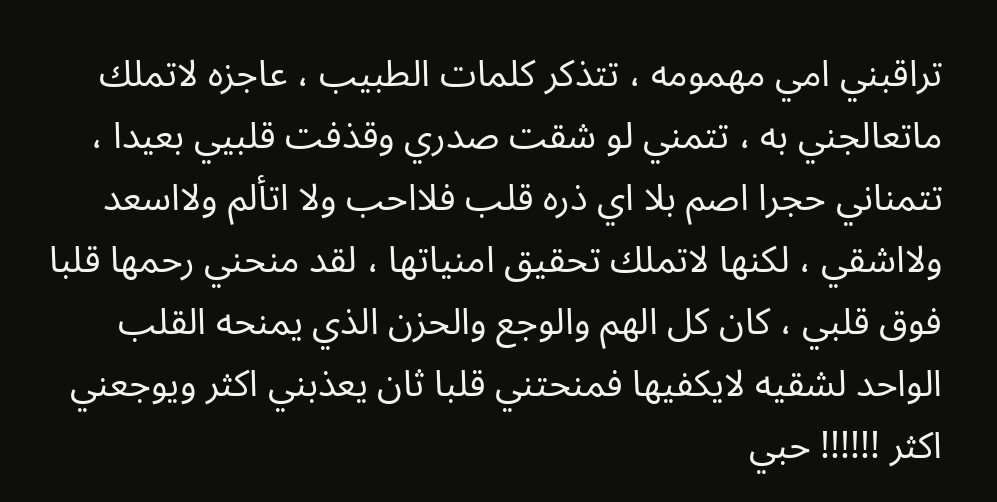تراقبني امي مهمومه ، تتذكر كلمات الطبيب ، عاجزه لاتملك ماتعالجني به ، تتمني لو شقت صدري وقذفت قلبيي بعيدا ، تتمناني حجرا اصم بلا اي ذره قلب فلااحب ولا اتألم ولااسعد ولااشقي ، لكنها لاتملك تحقيق امنياتها ، لقد منحني رحمها قلبا فوق قلبي ، كان كل الهم والوجع والحزن الذي يمنحه القلب الواحد لشقيه لايكفيها فمنحتني قلبا ثان يعذبني اكثر ويوجعني اكثر !!!!!! حبي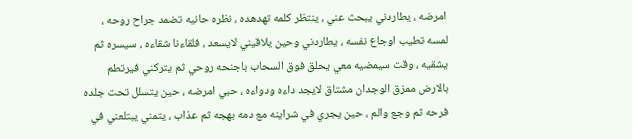امرضه ، يطاردني يبحث عني ، ينتظر كلمه تهدهده ، نظره حانيه تضمد جراح روحه ، لمسه تطيب اوجاع نفسه ، يطاردني وحين يلاقيني لايسعد ، فلقاءنا شقاءه ، سيسره ثم يشقيه ، وقت سيمضيه معي يحلق فوق السحاب باجنحه روحي ثم يتركني فيرتطم بالارض ممزق الوجدان مشتاق لايجد داءه ودواءه ، حبي امرضه ، حين يتسلل تحت جلده فرحه ثم وجع والم ، حين يجري في شراينه مع دمه بهجه ثم عذاب ، يتمني يبتلعني في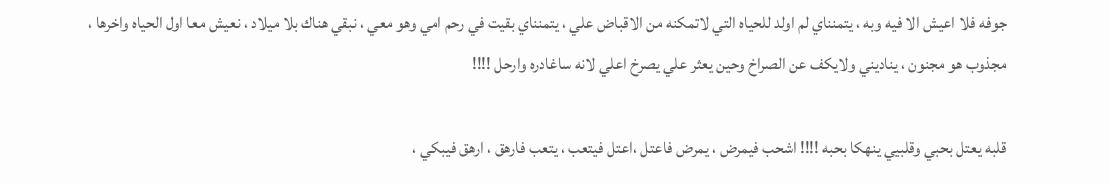جوفه فلا اعيش الا فيه وبه ، يتمنناي لم اولد للحياه التي لاتمكنه من الاقباض علي ، يتمنناي بقيت في رحم امي وهو معي ، نبقي هناك بلا ميلاد ، نعيش معا اول الحياه واخرها ، مجذوب هو مجنون ، يناديني ولايكف عن الصراخ وحين يعثر علي يصرخ اعلي لانه ساغادره وارحل !!!!

قلبه يعتل بحبي وقلبيي ينهكا بحبه !!!! اشحب فيمرض ، يمرض فاعتل ،اعتل فيتعب ، يتعب فارهق ، ارهق فيبكي ،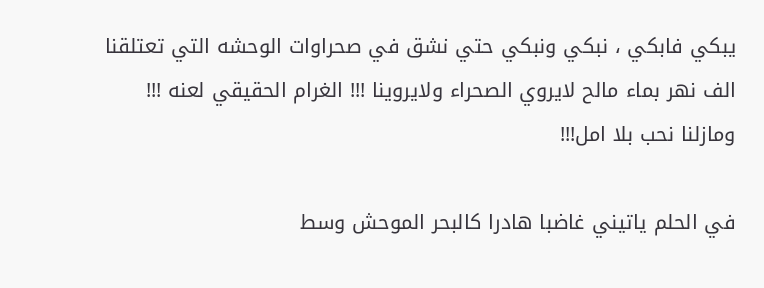يبكي فابكي ، نبكي ونبكي حتي نشق في صحراوات الوحشه التي تعتلقنا الف نهر بماء مالح لايروي الصحراء ولايروينا !!! الغرام الحقيقي لعنه !!! ومازلنا نحب بلا امل!!!

في الحلم ياتيني غاضبا هادرا كالبحر الموحش وسط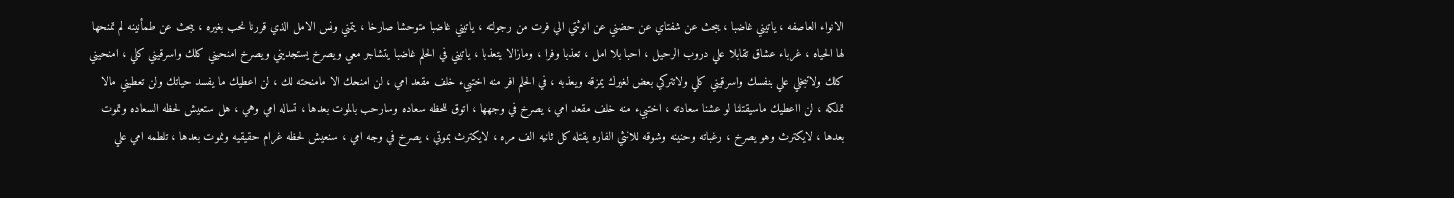الانواء العاصفه ، ياتيني غاضبا ، يبحث عن شفتاي عن حضني عن انوثتي الي فرت من رجولته ، ياتيني غاضبا متوحشا صارخا ، يتمني ونس الامل الذي قررنا نحب بغيره ، يبحث عن طمأنينه لم تمنحها لها الحياه ، غرباء عشاق تقابلا علي دروب الرحيل ، احبا بلا امل ، تعذبا وفرا ، ومازالا يتعذبا ، ياتيني في الحلم غاضبا يتشاجر معي ويصرخ يستجديني ويصرخ امنحيني كلك واسرقيني كلي ، امنحيني كلك ولاتبخلي علي بنفسك واسرقيني كلي ولاتتركي بعض لغيرك يمزقه ويعذبه ، في الحلم افر منه اختبيء خلف مقعد امي ، لن امنحك الا مامنحته لك ، لن اعطيك ما يفسد حياتك ولن تعطيني مالا تملكه ، لن ااعطيك ماسيقتلنا لو عشنا سعادته ، اختبيء منه خلف مقعد امي ، يصرخ في وجهها ، اتوق للحظه سعاده وسارحب بالموت بعدها ، تساله امي وهي ، هل ستعيش لحظه السعاده وتموت بعدها ، لايكترث وهو يصرخ ، رغباته وحنينه وشوقه للانثي الفاره يقتله كل ثانيه الف مره ، لايكترث بموتي ، يصرخ في وجه امي ، سنعيش لحظه غرام حقيقيه ونموت بعدها ، تلطمه امي علي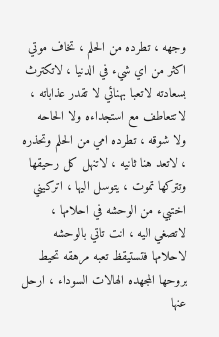وجهه ، تطرده من الحلم ، تخاف موتي اكثر من اي شيء في الدنيا ، لاتكترث بسعادته لاتعبا بهنائي لا تقدر عذاباته ، لاتتعاطف مع استجداءه ولا الحاحه ولا شوقه ، تطرده امي من الحلم وتحذره ، لاتعد هنا ثانيه ، لاتنهل كل رحيقها وتتركها تموت ، يتوسل اليها ، اتركيني اختبيء من الوحشه في احلامها ، لاتصغي اليه ، انت تاتي بالوحشه لاحلامها فتستيقظ تعبه مرهقه تحيط بروحها المجهده الهالات السوداء ، ارحل عنها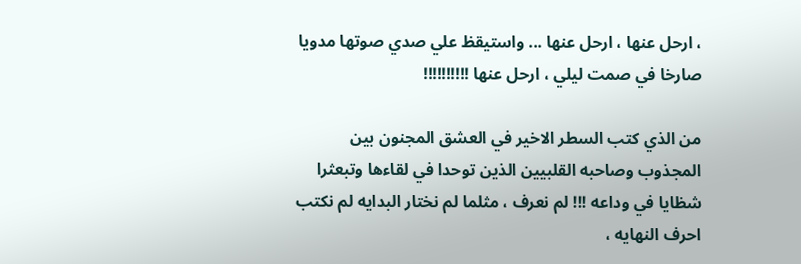، ارحل عنها ، ارحل عنها ... واستيقظ علي صدي صوتها مدويا صارخا في صمت ليلي ، ارحل عنها !!!!!!!!!!

من الذي كتب السطر الاخير في العشق المجنون بين المجذوب وصاحبه القلبيين الذين توحدا في لقاءها وتبعثرا شظايا في وداعه !!! لم نعرف ، مثلما لم نختار البدايه لم نكتب احرف النهايه ،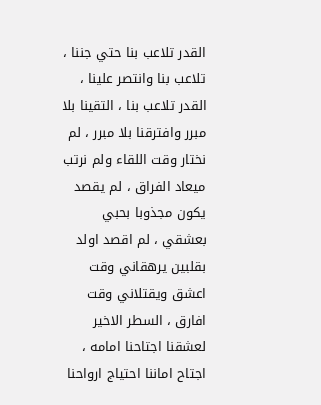القدر تلاعب بنا حتي جننا ، تلاعب بنا وانتصر علينا ، القدر تلاعب بنا ، التقينا بلا مبرر وافترقنا بلا مبرر ، لم نختار وقت اللقاء ولم نرتب ميعاد الفراق ، لم يقصد يكون مجذوبا بحبي بعشقي ، لم اقصد اولد بقلبين يرهقاني وقت اعشق ويقتلاني وقت افارق ، السطر الاخير لعشقنا اجتاحنا امامه ، اجتاح اماننا احتياج ارواحنا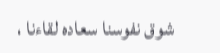شوق نفوسنا سعاده لقاءنا ،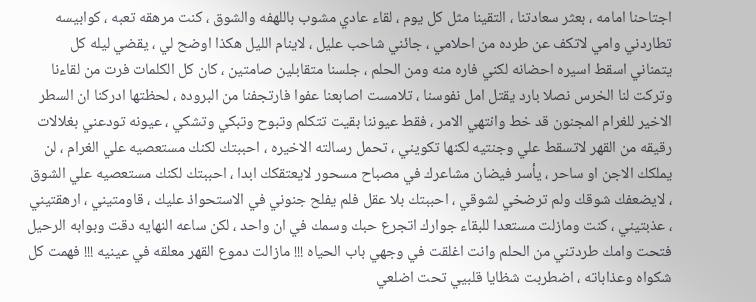اجتاحنا امامه ، بعثر سعادتنا ، التقينا مثل كل يوم ، لقاء عادي مشوب باللهفه والشوق ، كنت مرهقه تعبه ، كوابيسه تطاردني وامي لاتكف عن طرده من احلامي ، جائني شاحب عليل ، لاينام الليل هكذا اوضح لي ، يقضي ليله كل يتمناني اسقط اسيره احضانه لكني فاره منه ومن الحلم ، جلسنا متقابلين صامتين ، كان كل الكلمات فرت من لقاءنا وتركت لنا الخرس نصلا بارد يقتل امل نفوسنا ، تلامست اصابعنا عفوا فارتجفنا من البروده ، لحظتها ادركنا ان السطر الاخير للغرام المجنون قد خط وانتهي الامر ، فقط عيوننا بقيت تتكلم وتبوح وتبكي وتشكي ، عيونه تودعني بغلالات رقيقه من القهر لاتسقط علي وجنتيه لكنها تكويني ، تحمل رسالته الاخيره ، احببتك لكنك مستعصيه علي الغرام ، لن يملكك الاجن او ساحر ، يأسر فيضان مشاعرك في مصباح مسحور لايعتقكك ابدا ، احببتك لكنك مستعصيه علي الشوق ، لايضعفك شوقك ولم ترضخي لشوقي ، احببتك بلا عقل فلم يفلح جنوني في الاستحواذ عليك ، قاومتيني ، ارهقتيني ، عذبتيني ، كنت ومازلت مستعدا للبقاء جوارك اتجرع حبك وسمك في ان واحد ، لكن ساعه النهايه دقت وبوابه الرحيل فتحت وامك طردتني من الحلم وانت اغلقت في وجهي باب الحياه !!! مازالت دموع القهر معلقه في عينيه !!! فهمت كل شكواه وعذاباته ، اضطربت شظايا قلبيي تحت اضلعي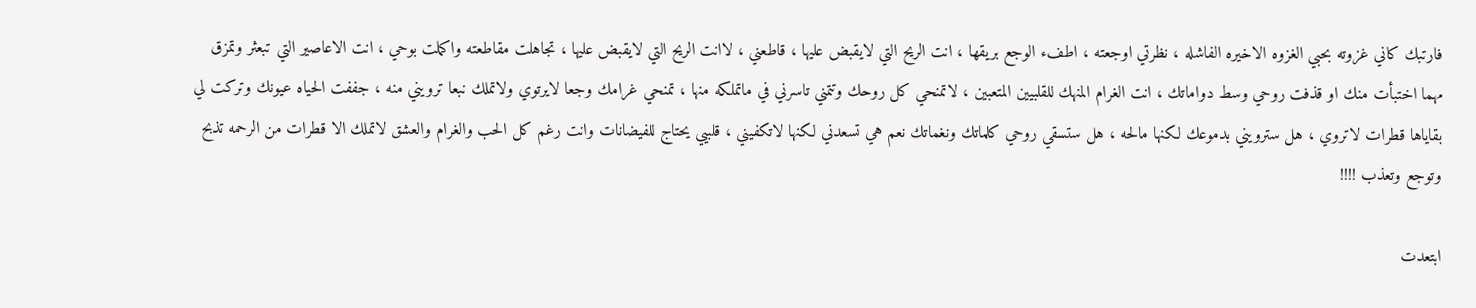فارتبك كاني غزوته بحبي الغزوه الاخيره الفاشله ، نظرتي اوجعته ، اطفء الوجع بريقها ، انت الريح التي لايقبض عليها ، قاطعني ، لاانت الريح التي لايقبض عليها ، تجاهلت مقاطعته واكملت بوحي ، انت الاعاصير التي تبعثر وتمزق مهما اختبأت منك او قذفت روحي وسط دواماتك ، انت الغرام المنهك للقلبيين المتعبين ، لاتمنحي كل روحك وتتمني تاسرني في ماتملكه منها ، تمنحي غرامك وجعا لايرتوي ولاتملك نبعا ترويني منه ، جففت الحياه عيونك وتركت لي بقاياها قطرات لاتروي ، هل سترويني بدموعك لكنها مالحه ، هل ستسقي روحي كلماتك ونغماتك نعم هي تسعدني لكنها لاتكفيني ، قلبيي يحتاج للفيضانات وانت رغم كل الحب والغرام والعشق لاتملك الا قطرات من الرحمه تذبح وتوجع وتعذب !!!!

ابتعدت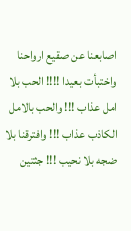اصابعنا عن صقيع ارواحنا واختبأت بعيدا !!!! الحب بلا امل عذاب !!! والحب بالامل الكاذب عذاب !!! وافترقنا بلا ضجه بلا نحيب !!! جثتين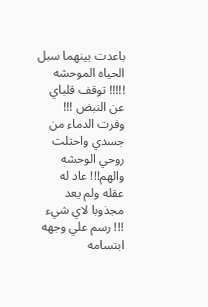باعدت بينهما سبل الحياه الموحشه !!!!! توقف قلباي عن النبض !!! وفرت الدماء من جسدي واحتلت روحي الوحشه والهم!!! عاد له عقله ولم يعد مجذوبا لاي شيء !!! رسم علي وجهه ابتسامه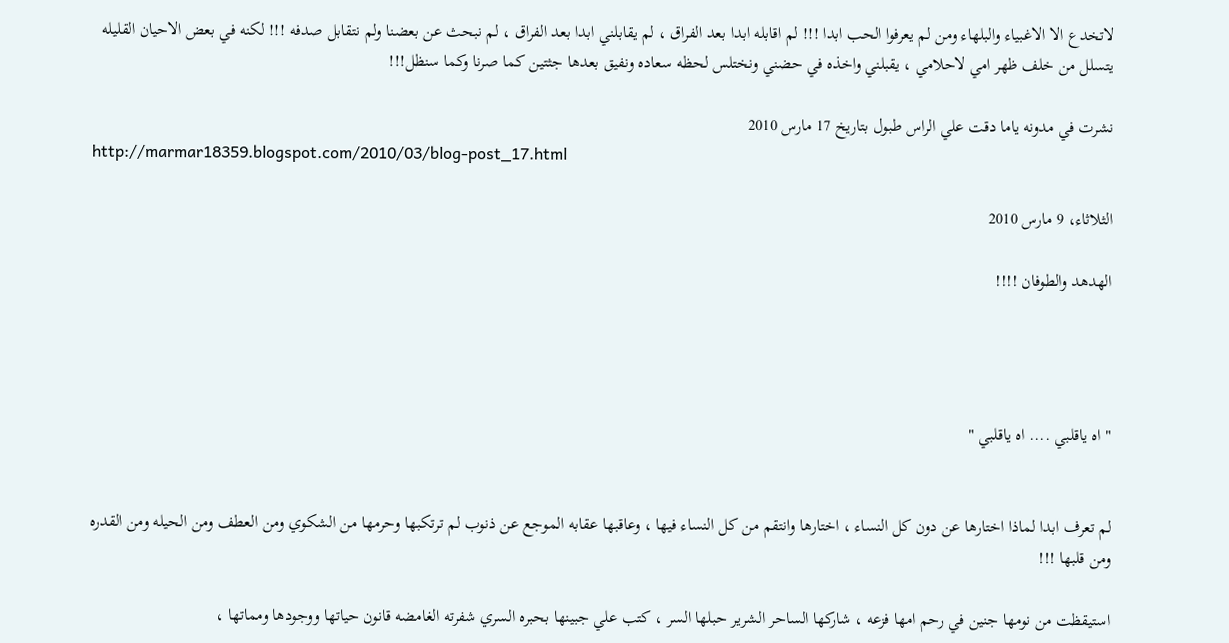لاتخدع الا الاغبياء والبلهاء ومن لم يعرفوا الحب ابدا !!! لم اقابله ابدا بعد الفراق ، لم يقابلني ابدا بعد الفراق ، لم نبحث عن بعضنا ولم نتقابل صدفه !!! لكنه في بعض الاحيان القليله يتسلل من خلف ظهر امي لاحلامي ، يقبلني واخذه في حضني ونختلس لحظه سعاده ونفيق بعدها جثتين كما صرنا وكما سنظل!!!

نشرت في مدونه ياما دقت علي الراس طبول بتاريخ 17 مارس 2010
http://marmar18359.blogspot.com/2010/03/blog-post_17.html

الثلاثاء، 9 مارس 2010

الهدهد والطوفان !!!!




" اه ياقلبي .... اه ياقلبي "


لم تعرف ابدا لماذا اختارها عن دون كل النساء ، اختارها وانتقم من كل النساء فيها ، وعاقبها عقابه الموجع عن ذنوب لم ترتكبها وحرمها من الشكوي ومن العطف ومن الحيله ومن القدره ومن قلبها !!!

استيقظت من نومها جنين في رحم امها فزعه ، شاركها الساحر الشرير حبلها السر ، كتب علي جبينها بحبره السري شفرته الغامضه قانون حياتها ووجودها ومماتها ،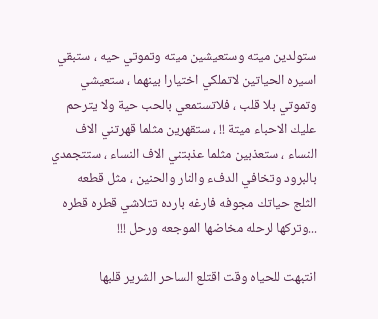ستولدين ميته وستعيشين ميته وتموتي حيه ، ستبقي اسيره الحياتين لاتملكي اختيارا بينهما ، ستعيشي وتموتي بلا قلب ، فلاتستمعي بالحب حية ولا يترحم عليك الاحباء ميتة !! ، ستقهرين مثلما قهرتني الاف النساء ، ستعذبين مثلما عذبتني الاف النساء ، ستتجمدي بالبرود وتخافي الدفء والنار والحنين ، مثل قطعه الثلج حياتك مجوفه فارغه بارده تتلاشي قطره قطره ...وتركها لرحله مخاضها الموجعه ورحل !!!

انتبهت للحياه وقت اقتلع الساحر الشرير قلبها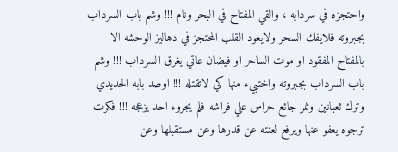واحتجزه في سردابه ، والقي المفتاح في البحر ونام !!! وشم باب السرداب بجبروته فلايفك السحر ولايعود القلب المحتجز في دهاليز الوحشه الا بالمفتاح المفقود او موت الساحر او فيضان عاتي يغرق السرداب !!! وشم باب السرداب بجبروته واختبيء منها كي لاتقتله !!! اوصد بابه الحديدي وترك ثعبانين ونمر جائع حراس علي فراشه فلم يجروء احد يزعجه !!! فكرت ترجوه يعفو عنها ويرفع لعنته عن قدرها وعن مستقبلها وعن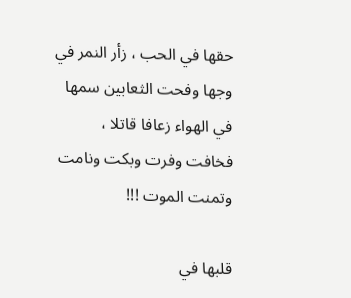حقها في الحب ، زأر النمر في وجها وفحت الثعابين سمها في الهواء زعافا قاتلا ، فخافت وفرت وبكت ونامت وتمنت الموت !!!

قلبها في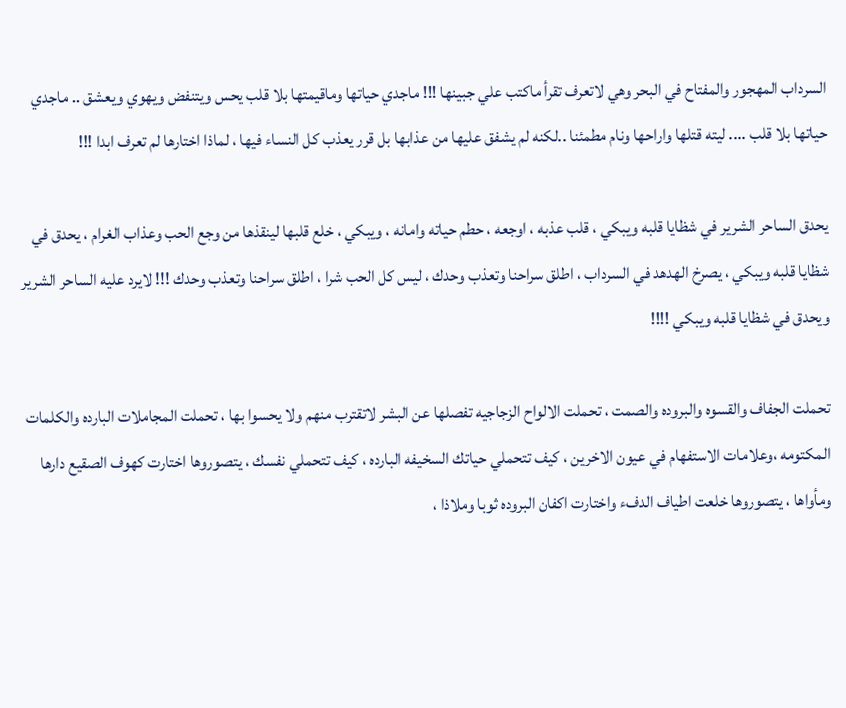السرداب المهجور والمفتاح في البحر وهي لاتعرف تقرأ ماكتب علي جبينها !!! ماجدي حياتها وماقيمتها بلا قلب يحس ويتنفض ويهوي ويعشق .. ماجدي حياتها بلا قلب .... ليته قتلها واراحها ونام مطمئنا ..لكنه لم يشفق عليها من عذابها بل قرر يعذب كل النساء فيها ، لماذا اختارها لم تعرف ابدا !!!

يحدق الساحر الشرير في شظايا قلبه ويبكي ، قلب عذبه ، اوجعه ، حطم حياته وامانه ، ويبكي ، خلع قلبها لينقذها من وجع الحب وعذاب الغرام ، يحدق في شظايا قلبه ويبكي ، يصرخ الهدهد في السرداب ، اطلق سراحنا وتعذب وحدك ، ليس كل الحب شرا ، اطلق سراحنا وتعذب وحدك !!! لايرد عليه الساحر الشرير ويحدق في شظايا قلبه ويبكي !!!!

تحملت الجفاف والقسوه والبروده والصمت ، تحملت الالواح الزجاجيه تفصلها عن البشر لاتقترب منهم ولا يحسوا بها ، تحملت المجاملات البارده والكلمات المكتومه ،وعلامات الاستفهام في عيون الاخرين ، كيف تتحملي حياتك السخيفه البارده ، كيف تتحملي نفسك ، يتصوروها اختارت كهوف الصقيع دارها ومأواها ، يتصوروها خلعت اطياف الدفء واختارت اكفان البروده ثوبا وملاذا ،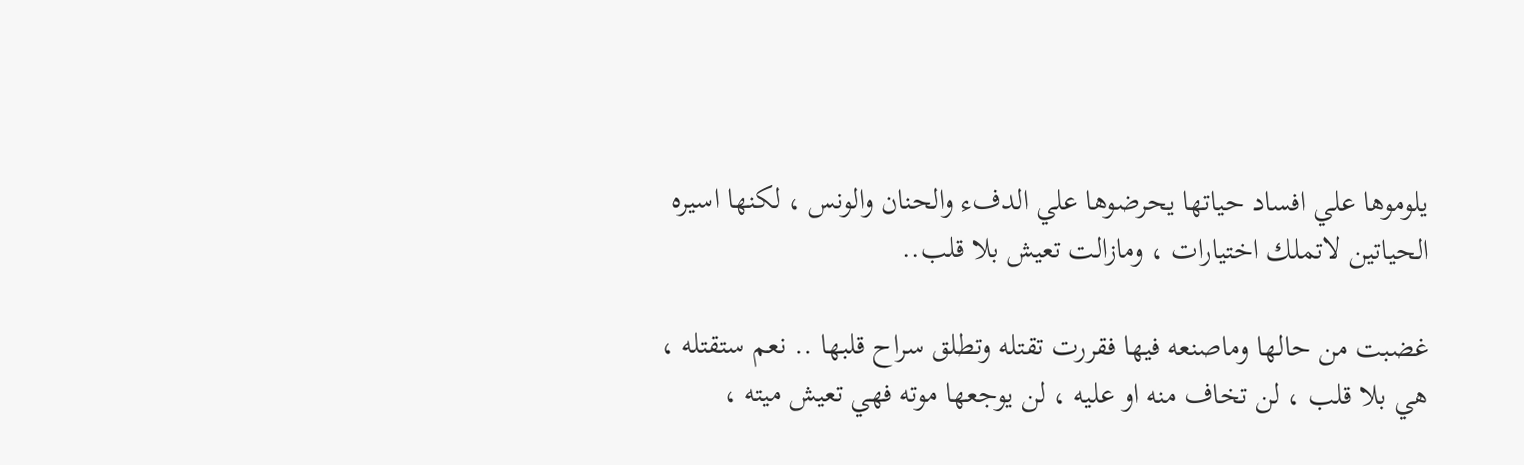يلوموها علي افساد حياتها يحرضوها علي الدفء والحنان والونس ، لكنها اسيره الحياتين لاتملك اختيارات ، ومازالت تعيش بلا قلب..

غضبت من حالها وماصنعه فيها فقررت تقتله وتطلق سراح قلبها .. نعم ستقتله ، هي بلا قلب ، لن تخاف منه او عليه ، لن يوجعها موته فهي تعيش ميته ،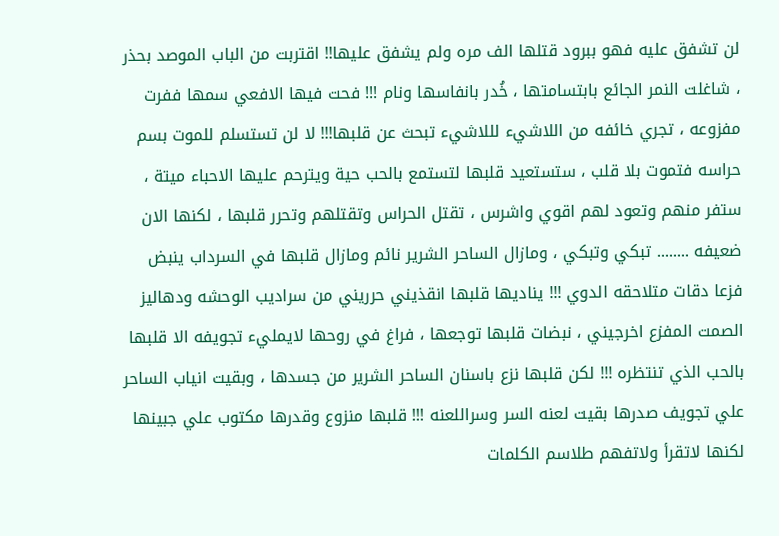لن تشفق عليه فهو ببرود قتلها الف مره ولم يشفق عليها!! اقتربت من الباب الموصد بحذر ، شاغلت النمر الجائع بابتسامتها ، خُدر بانفاسها ونام !!! فحت فيها الافعي سمها ففرت مفزوعه ، تجري خائفه من اللاشيء لللاشيء تبحث عن قلبها!!! لا لن تستسلم للموت بسم حراسه فتموت بلا قلب ، ستستعيد قلبها لتستمع بالحب حية ويترحم عليها الاحباء ميتة ، ستفر منهم وتعود لهم اقوي واشرس ، تقتل الحراس وتقتلهم وتحرر قلبها ، لكنها الان ضعيفه ........ تبكي وتبكي ، ومازال الساحر الشرير نائم ومازال قلبها في السرداب ينبض فزعا دقات متلاحقه الدوي !!! يناديها قلبها انقذيني حرريني من سراديب الوحشه ودهاليز الصمت المفزع اخرجيني ، نبضات قلبها توجعها ، فراغ في روحها لايمليء تجويفه الا قلبها بالحب الذي تنتظره !!! لكن قلبها نزع باسنان الساحر الشرير من جسدها ، وبقيت انياب الساحر علي تجويف صدرها بقيت لعنه السر وسراللعنه !!! قلبها منزوع وقدرها مكتوب علي جبينها لكنها لاتقرأ ولاتفهم طلاسم الكلمات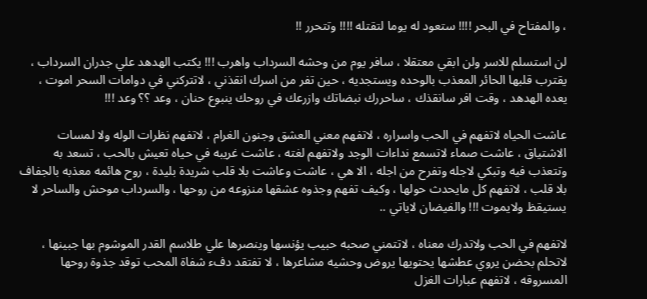، والمفتاح في البحر !!!! ستعود له يوما لتقتله !!!! وتتحرر !!

لن استسلم للاسر ولن ابقي معتقلا ، سافر يوم من وحشه السرداب واهرب !!! يكتب الهدهد علي جدران السرداب ، يقترب قلبها الحائر المعذب بالوحده ويستجديه ، حين تفر من اسرك انقذني ، لاتتركني في دوامات السحر اموت ، يعده الهدهد ، وقت افر سانقذك ، ساحررك نبضاتك وازرعك في روحك ينبوع حنان ، وعد ؟؟ وعد !!!

عاشت الحياه لاتفهم في الحب واسراره ، لاتفهم معني العشق وجنون الغرام ، لاتفهم نظرات الوله ولا لمسات الاشتياق ، عاشت صماء لاتسمع نداءات الوجد ولاتفهم لغته ، عاشت غريبه في حياه تعيش بالحب ، تسعد به وتتعذب فيه وتبكي لاجله وتفرح من اجله ، الا هي ، عاشت وعاشت بلا قلب شريدة بليدة ، روح هائمه معذبه بالجفاف بلا قلب ، لاتفهم كل مايحدث حولها ، وكيف تفهم وجذوه عشقها منزوعه من روحها ، والسرداب موحش والساحر لا يستيقظ ولايموت !!! والفيضان لاياتي ..

لاتفهم في الحب ولاتدرك معناه ، لاتتمني صحبه حبيب يؤنسها وينصرها علي طلاسم القدر الموشوم بها جبينها ، لاتحلم بحضن يروي عطشها يحتويها يروض وحشيه مشاعرها ، لا تفتقد دفء شفاة المحب توقد جذوة روحها المسروقه ، لاتفهم عبارات الغزل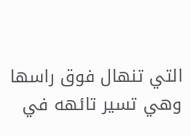التي تنهال فوق راسها وهي تسير تائهه في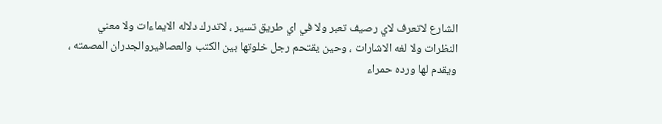الشارع لاتعرف لاي رصيف تعبر ولا في اي طريق تسير ، لاتدرك دلاله الايماءات ولا معني النظرات ولا لغه الاشارات ، وحين يقتحم رجل خلوتها بين الكتب والعصافيروالجدران المصمته ، ويقدم لها ورده حمراء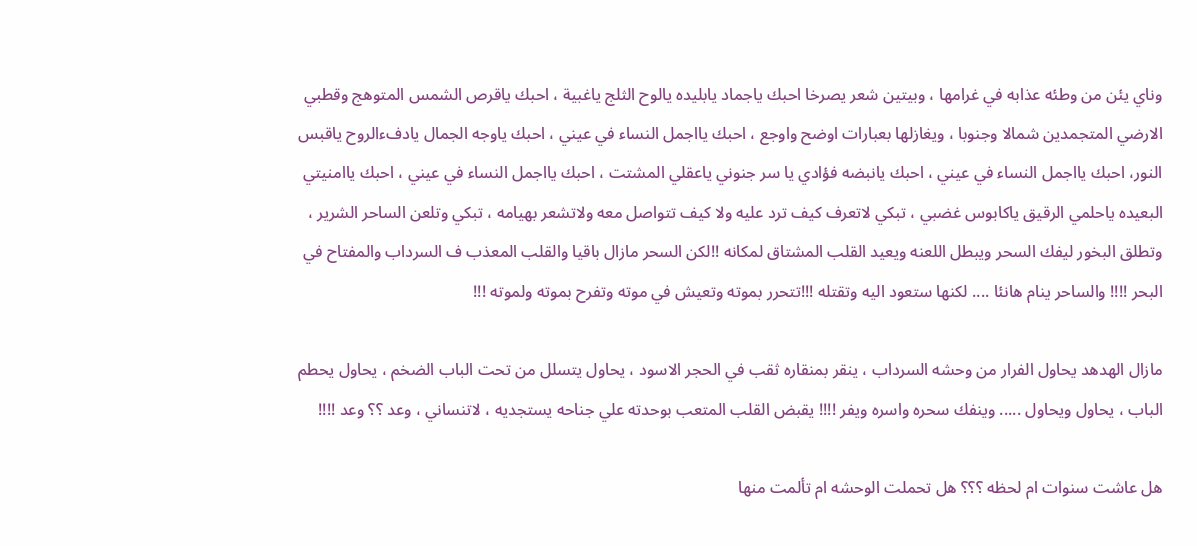وناي يئن من وطئه عذابه في غرامها ، وبيتين شعر يصرخا احبك ياجماد يابليده يالوح الثلج ياغبية ، احبك ياقرص الشمس المتوهج وقطبي الارضي المتجمدين شمالا وجنوبا ، ويغازلها بعبارات اوضح واوجع ، احبك يااجمل النساء في عيني ، احبك ياوجه الجمال يادفءالروح ياقبس النور، احبك يااجمل النساء في عيني ، احبك يانبضه فؤادي يا سر جنوني ياعقلي المشتت ، احبك يااجمل النساء في عيني ، احبك ياامنيتي البعيده ياحلمي الرقيق ياكابوس غضبي ، تبكي لاتعرف كيف ترد عليه ولا كيف تتواصل معه ولاتشعر بهيامه ، تبكي وتلعن الساحر الشرير ، وتطلق البخور ليفك السحر ويبطل اللعنه ويعيد القلب المشتاق لمكانه !!لكن السحر مازال باقيا والقلب المعذب ف السرداب والمفتاح في البحر !!!! والساحر ينام هانئا .... لكنها ستعود اليه وتقتله !!!تتحرر بموته وتعيش في موته وتفرح بموته ولموته !!!

مازال الهدهد يحاول الفرار من وحشه السرداب ، ينقر بمنقاره ثقب في الحجر الاسود ، يحاول يتسلل من تحت الباب الضخم ، يحاول يحطم الباب ، يحاول ويحاول ..... وينفك سحره واسره ويفر !!!! يقبض القلب المتعب بوحدته علي جناحه يستجديه ، لاتنساني ، وعد ؟؟ وعد !!!!

هل عاشت سنوات ام لحظه ؟؟؟ هل تحملت الوحشه ام تألمت منها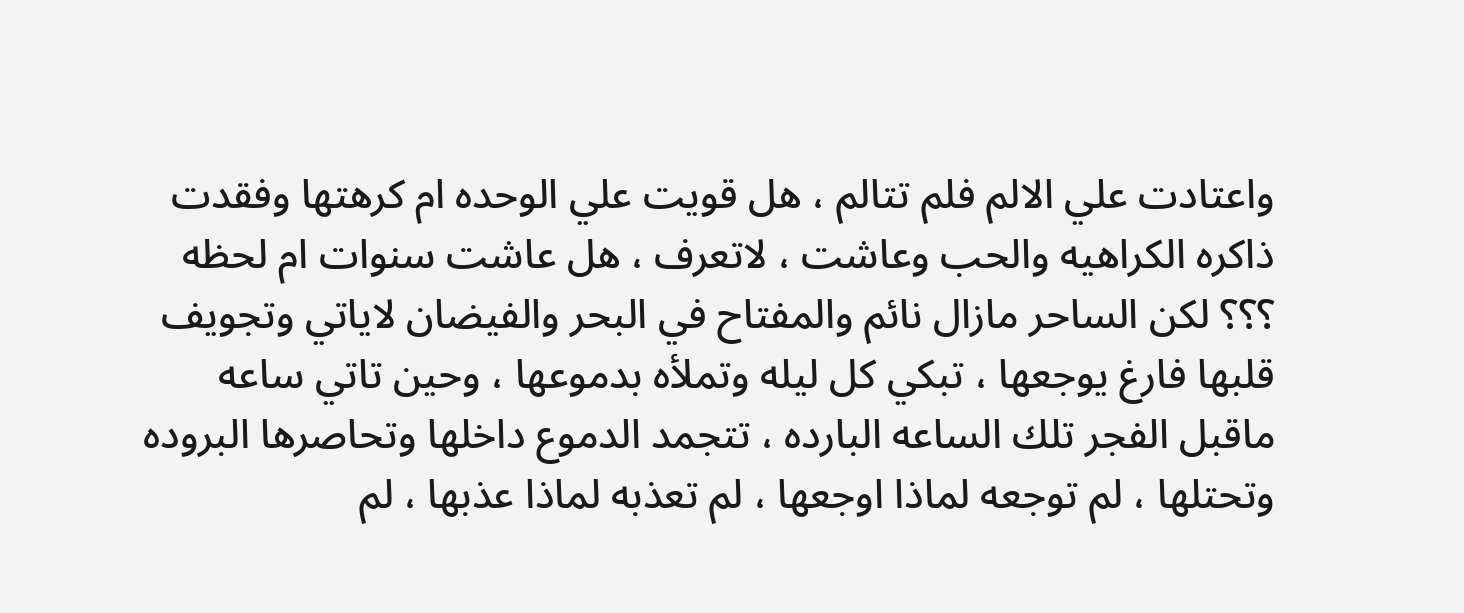واعتادت علي الالم فلم تتالم ، هل قويت علي الوحده ام كرهتها وفقدت ذاكره الكراهيه والحب وعاشت ، لاتعرف ، هل عاشت سنوات ام لحظه ؟؟؟ لكن الساحر مازال نائم والمفتاح في البحر والفيضان لاياتي وتجويف قلبها فارغ يوجعها ، تبكي كل ليله وتملأه بدموعها ، وحين تاتي ساعه ماقبل الفجر تلك الساعه البارده ، تتجمد الدموع داخلها وتحاصرها البروده وتحتلها ، لم توجعه لماذا اوجعها ، لم تعذبه لماذا عذبها ، لم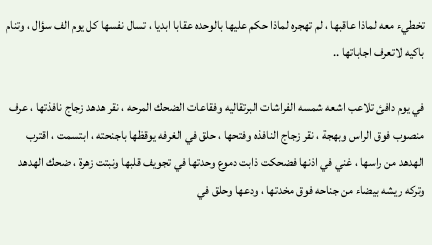تخطيء معه لماذا عاقبها ، لم تهجره لماذا حكم عليها بالوحده عقابا ابديا ، تسال نفسها كل يوم الف سؤال ، وتنام باكيه لاتعرف اجاباتها ..

في يوم دافئ تلاعب اشعه شمسه الفراشات البرتقاليه وفقاعات الضحك المرحه ، نقر هدهد زجاج نافذتها ، عرف منصوب فوق الراس وبهجة ، نقر زجاج النافذه وفتحها ، حلق في الغرفه يوقظها باجنحته ، ابتسمت ، اقترب الهدهد من راسها ، غني في اذنها فضحكت ذابت دموع وحدتها في تجويف قلبها ونبتت زهرة ، ضحك الهدهد وتركه ريشه بيضاء من جناحه فوق مخدتها ، ودعها وحلق في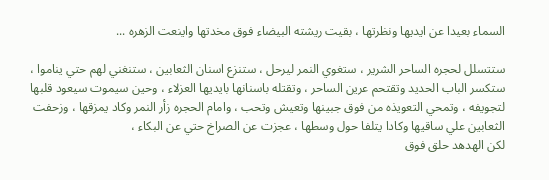السماء بعيدا عن ايديها ونظرتها ، بقيت ريشته البيضاء فوق مخدتها واينعت الزهره ...

ستتسلل لحجره الساحر الشرير ، ستغوي النمر ليرحل ، ستنزع اسنان الثعابين ، ستنغني لهم حتي يناموا ، ستكسر الباب الحديد وتقتحم عرين الساحر ، وتقتله باسنانها بايديها العزلاء ، وحين سيموت سيعود قلبها لتجويفه ، وتمحي التعويذه من فوق جبينها وتعيش وتحب ، وامام الحجره زأر النمر وكاد يمزقها ، وزحفت الثعابين علي ساقيها وكادا يتلفا حول وسطها ، عجزت عن الصراخ حتي عن البكاء ،
لكن الهدهد حلق فوق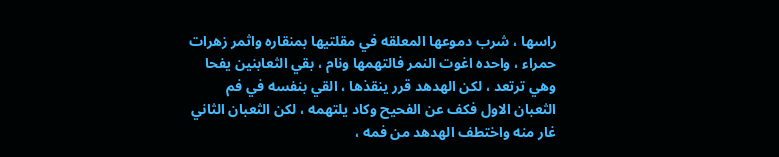راسها ، شرب دموعها المعلقه في مقلتيها بمنقاره واثمر زهرات حمراء ، واحده اغوت النمر فالتهمها ونام ، بقي الثعابنين يفحا وهي ترتعد ، لكن الهدهد قرر ينقذها ، القي بنفسه في فم الثعبان الاول فكف عن الفحيح وكاد يلتهمه ، لكن الثعبان الثاني غار منه واختطف الهدهد من فمه ،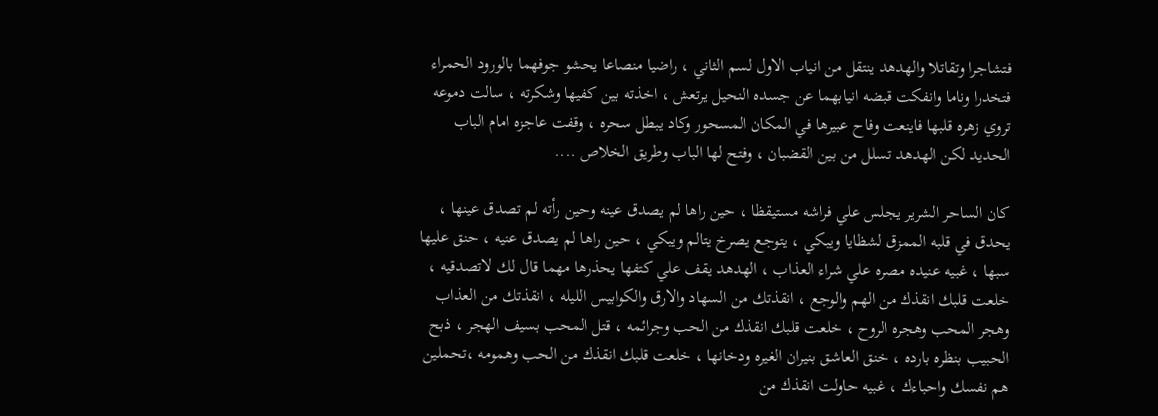فتشاجرا وتقاتلا والهدهد ينتقل من انياب الاول لسم الثاني ، راضيا منصاعا يحشو جوفهما بالورود الحمراء فتخدرا وناما وانفكت قبضه انيابهما عن جسده النحيل يرتعش ، اخذته بين كفيها وشكرته ، سالت دموعه تروي زهره قلبها فاينعت وفاح عبيرها في المكان المسحور وكاد يبطل سحره ، وقفت عاجزه امام الباب الحديد لكن الهدهد تسلل من بين القضبان ، وفتح لها الباب وطريق الخلاص ....

كان الساحر الشرير يجلس علي فراشه مستيقظا ، حين راها لم يصدق عينه وحين رأته لم تصدق عينها ، يحدق في قلبه الممزق لشظايا ويبكي ، يتوجع يصرخ يتالم ويبكي ، حين راها لم يصدق عنيه ، حنق عليها سبها ، غبيه عنيده مصره علي شراء العذاب ، الهدهد يقف علي كتفها يحذرها مهما قال لك لاتصدقيه ، خلعت قلبك انقذك من الهم والوجع ، انقذتك من السهاد والارق والكوابيس الليله ، انقذتك من العذاب وهجر المحب وهجره الروح ، خلعت قلبك انقذك من الحب وجرائمه ، قتل المحب بسيف الهجر ، ذبح الحبيب بنظره بارده ، خنق العاشق بنيران الغيره ودخانها ، خلعت قلبك انقذك من الحب وهمومه ،تحملين هم نفسك واحباءك ، غبيه حاولت انقذك من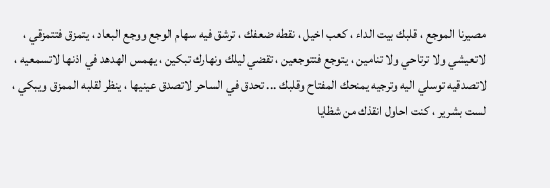مصيرنا الموجع ، قلبك بيت الداء ، كعب اخيل ، نقطه ضعفك ، ترشق فيه سهام الوجع ووجع البعاد ، يتمزق فتتمزقي ، لاتعيشي ولا ترتاحي ولا تنامين ، يتوجع فتتوجعين ، تقضي ليلك ونهارك تبكين ، يهمس الهدهد في اذنها لاتسمعيه ، لاتصدقيه توسلي اليه وترجيه يمنحك المفتاح وقلبك ... تحدق في الساحر لاتصدق عينيها ، ينظر لقلبه الممزق ويبكي ، لست بشرير ، كنت احاول انقذك من شظايا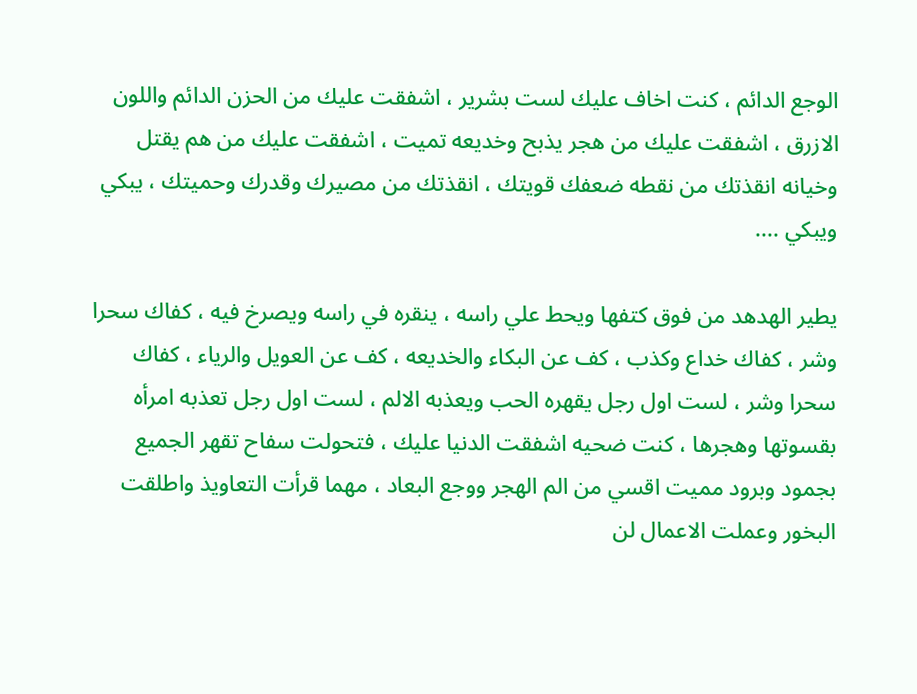الوجع الدائم ، كنت اخاف عليك لست بشرير ، اشفقت عليك من الحزن الدائم واللون الازرق ، اشفقت عليك من هجر يذبح وخديعه تميت ، اشفقت عليك من هم يقتل وخيانه انقذتك من نقطه ضعفك قويتك ، انقذتك من مصيرك وقدرك وحميتك ، يبكي ويبكي ....

يطير الهدهد من فوق كتفها ويحط علي راسه ، ينقره في راسه ويصرخ فيه ، كفاك سحرا وشر ، كفاك خداع وكذب ، كف عن البكاء والخديعه ، كف عن العويل والرياء ، كفاك سحرا وشر ، لست اول رجل يقهره الحب ويعذبه الالم ، لست اول رجل تعذبه امرأه بقسوتها وهجرها ، كنت ضحيه اشفقت الدنيا عليك ، فتحولت سفاح تقهر الجميع بجمود وبرود مميت اقسي من الم الهجر ووجع البعاد ، مهما قرأت التعاويذ واطلقت البخور وعملت الاعمال لن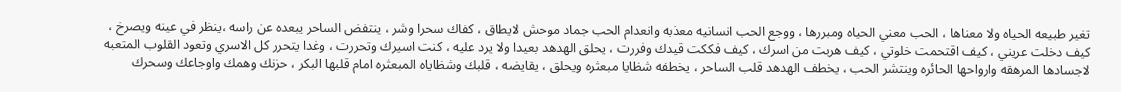تغير طبيعه الحياه ولا معناها ، الحب معني الحياه ومبررها ، ووجع الحب انسانيه معذبه وانعدام الحب جماد موحش لايطاق ، كفاك سحرا وشر ، ينتفض الساحر يبعده عن راسه ،ينظر في عينه ويصرخ ، كيف دخلت عريني ، كيف اقتحمت خلوتي ، كيف هربت من اسرك ، كيف فككت قيدك وفررت ، يحلق الهدهد بعيدا ولا يرد عليه ، كنت اسيرك وتحررت ، وغدا يتحرر كل الاسري وتعود القلوب المتعبه لاجسادها المرهقه وارواحها الحائره وينتشر الحب ، يخطف الهدهد قلب الساحر ، يخطفه شظايا مبعثره ويحلق ، يقايضه ، قلبك وشظاياه المبعثره امام قلبها البكر ، حزنك وهمك واوجاعك وسحرك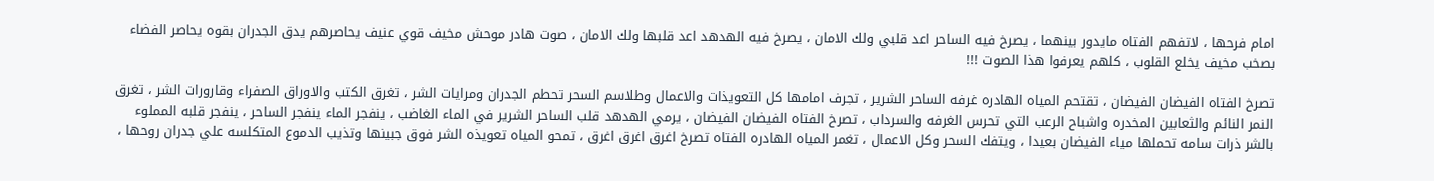امام فرحها ، لاتفهم الفتاه مايدور بينهما ، يصرخ فيه الساحر اعد قلبي ولك الامان ، يصرخ فيه الهدهد اعد قلبها ولك الامان ، صوت هادر موحش مخيف قوي عنيف يحاصرهم يدق الجدران بقوه يحاصر الفضاء بصخب مخيف يخلع القلوب ، كلهم يعرفوا هذا الصوت !!!

تصرخ الفتاه الفيضان الفيضان ، تقتحم المياه الهادره غرفه الساحر الشرير ، تجرف امامها كل التعويذات والاعمال وطلاسم السحر تحطم الجدران ومرايات الشر ، تغرق الكتب والاوراق الصفراء وقارورات الشر ، تغرق النمر النائم والثعابين المخدره واشباح الرعب التي تحرس الغرفه والسرداب ، تصرخ الفتاه الفيضان الفيضان ، يرمي الهدهد قلب الساحر الشرير في الماء الغاضب ، ينفجر الماء ينفجر الساحر ، ينفجر قلبه المملوء بالشر ذرات سامه تحملها مياء الفيضان بعيدا ، ويتفك السحر وكل الاعمال ، تغمر المياه الهادره الفتاه تصرخ اغرق اغرق اغرق ، تمحو المياه تعويذه الشر فوق جبينها وتذيب الدموع المتكلسه علي جدران روحها ،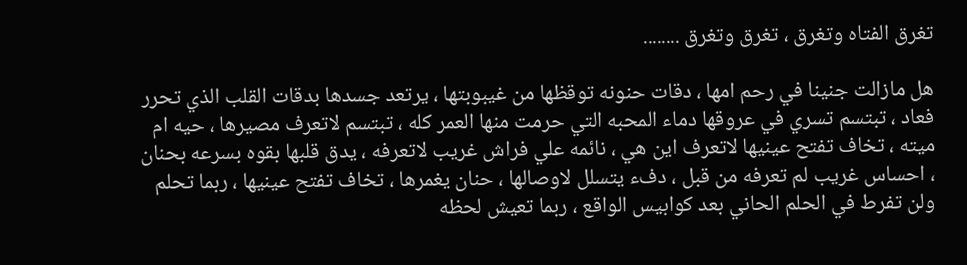تغرق الفتاه وتغرق ، تغرق وتغرق ........

هل مازالت جنينا في رحم امها ، دقات حنونه توقظها من غيبوبتها ، يرتعد جسدها بدقات القلب الذي تحرر فعاد ، تبتسم تسري في عروقها دماء المحبه التي حرمت منها العمر كله ، تبتسم لاتعرف مصيرها ، حيه ام ميته ، تخاف تفتح عينيها لاتعرف اين هي ، نائمه علي فراش غريب لاتعرفه ، يدق قلبها بقوه بسرعه بحنان ، احساس غريب لم تعرفه من قبل ، دفء يتسلل لاوصالها ، حنان يغمرها ، تخاف تفتح عينيها ، ربما تحلم ولن تفرط في الحلم الحاني بعد كوابيس الواقع ، ربما تعيش لحظه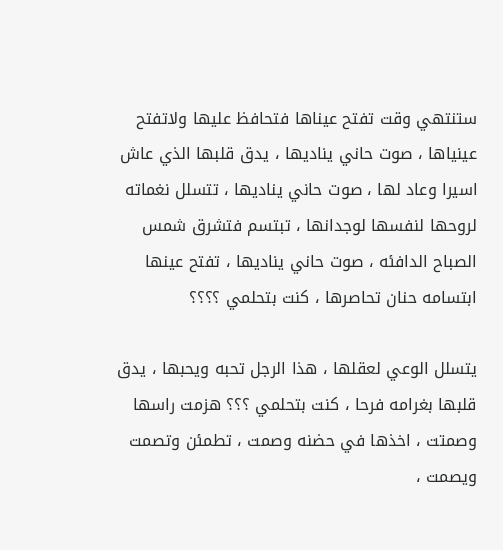ستنتهي وقت تفتح عيناها فتحافظ عليها ولاتفتح عينياها ، صوت حاني يناديها ، يدق قلبها الذي عاش اسيرا وعاد لها ، صوت حاني يناديها ، تتسلل نغماته لروحها لنفسها لوجدانها ، تبتسم فتشرق شمس الصباح الدافئه ، صوت حاني يناديها ، تفتح عينها ابتسامه حنان تحاصرها ، كنت بتحلمي ؟؟؟؟

يتسلل الوعي لعقلها ، هذا الرجل تحبه ويحبها ، يدق قلبها بغرامه فرحا ، كنت بتحلمي ؟؟؟ هزمت راسها وصمتت ، اخذها في حضنه وصمت ، تطمئن وتصمت ويصمت ،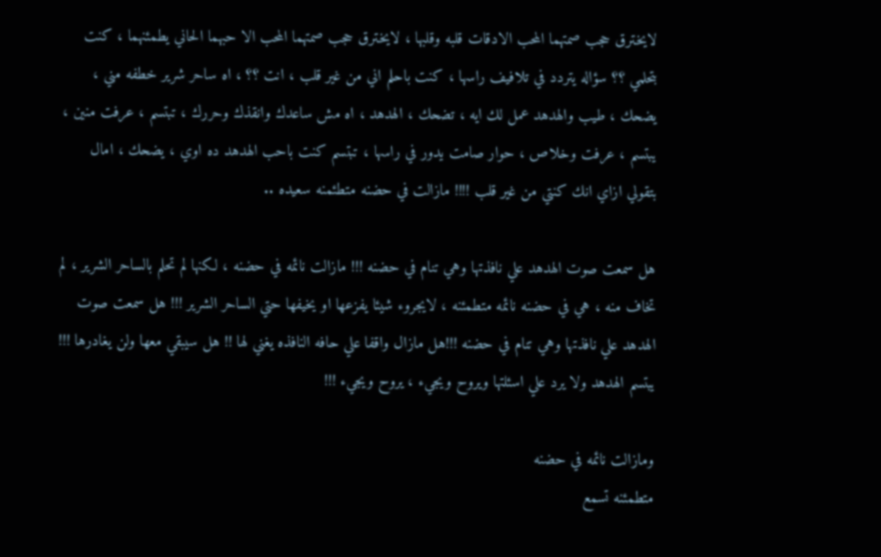لايخترق حجب صمتهما المحب الادقات قلبه وقلبها ، لايخترق حجب صمتهما المحب الا حبهما الحاني يطمئنهما ، كنت بتحلمي ؟؟ سؤاله يتردد في تلافيف راسها ، كنت باحلم اني من غير قلب ، انت ؟؟ ، اه ساحر شرير خطفه مني ، يضحك ، طيب والهدهد عمل لك ايه ، تضحك ، الهدهد ، اه مش ساعدك وانقذك وحررك ، تبتسم ، عرفت منين ، يبتسم ، عرفت وخلاص ، حوار صامت يدور في راسها ، تبتسم كنت باحب الهدهد ده اوي ، يضحك ، امال بتقولي ازاي انك كنتي من غير قلب !!!! مازالت في حضنه متطئمنه سعيده ..

هل سمعت صوت الهدهد علي نافذتها وهي تنام في حضنه !!! مازالت نائمه في حضنه ، لكنها لم تحلم بالساحر الشرير ، لم تخاف منه ، هي في حضنه نائمه متطمئنه ، لايجروء شيئا يفزعها او يخيفها حتي الساحر الشرير !!! هل سمعت صوت الهدهد علي نافذتها وهي تنام في حضنه !!!هل مازال واقفا علي حافه النافذه يغني لها !! هل سيبقي معها ولن يغادرها !!! يبتسم الهدهد ولا يرد علي اسئلتها ويروح ويجيء ، يروح ويجيء !!!

ومازالت نائمه في حضنه
متطمئنه تسمع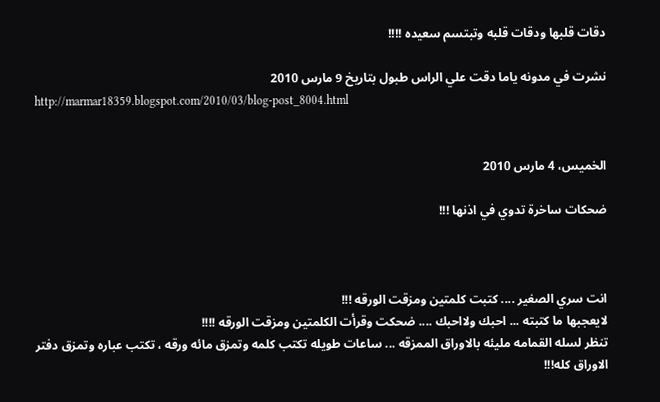دقات قلبها ودقات قلبه وتبتسم سعيده !!!!

نشرت في مدونه ياما دقت علي الراس طبول بتاريخ 9 مارس 2010
http://marmar18359.blogspot.com/2010/03/blog-post_8004.html


الخميس، 4 مارس 2010

ضحكات ساخرة تدوي في اذنها !!!



انت سري الصغير .... كتبت كلمتين ومزقت الورقه !!!
لايعجبها ما كتبته ... احبك ولااحبك .... ضحكت وقرأت الكلمتين ومزقت الورقه !!!!
تنظر لسله القمامه مليئه بالاوراق الممزقه ... ساعات طويله تكتب كلمه وتمزق مائه ورقه ، تكتب عباره وتمزق دفتر الاوراق كله!!!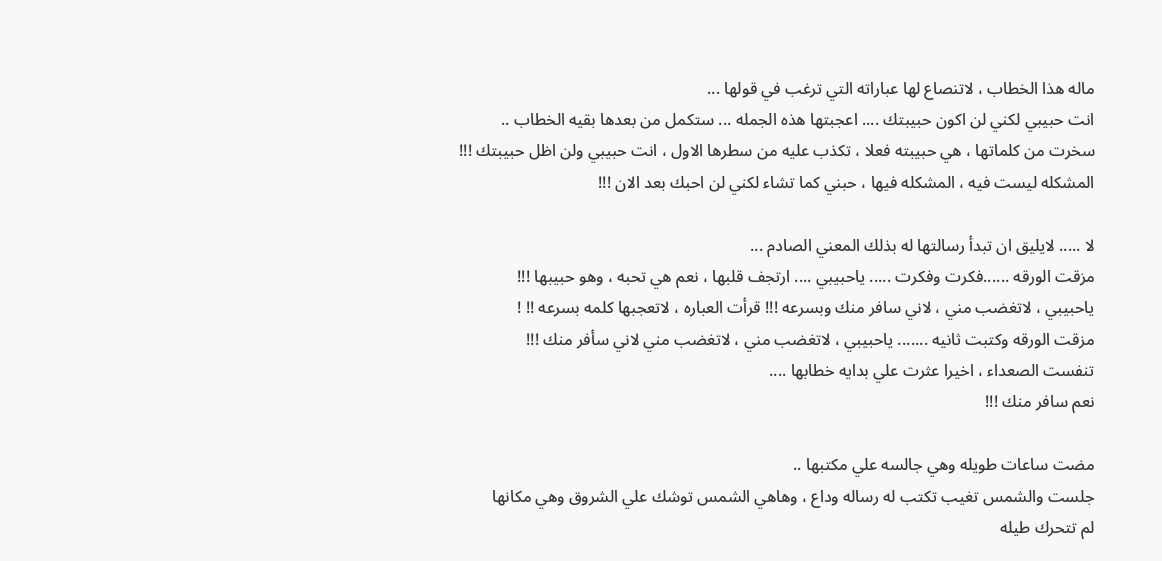ماله هذا الخطاب ، لاتنصاع لها عباراته التي ترغب في قولها ...
انت حبيبي لكني لن اكون حبيبتك .... اعجبتها هذه الجمله ... ستكمل من بعدها بقيه الخطاب ..
سخرت من كلماتها ، هي حبيبته فعلا ، تكذب عليه من سطرها الاول ، انت حبيبي ولن اظل حبيبتك !!!
المشكله ليست فيه ، المشكله فيها ، حبني كما تشاء لكني لن احبك بعد الان !!!

لا ..... لايليق ان تبدأ رسالتها له بذلك المعني الصادم ...
مزقت الورقه ......فكرت وفكرت ..... ياحبيبي .... ارتجف قلبها ، نعم هي تحبه ، وهو حبيبها !!!
ياحبيبي ، لاتغضب مني ، لاني سافر منك وبسرعه !!! قرأت العباره ، لاتعجبها كلمه بسرعه !! !
مزقت الورقه وكتبت ثانيه ....... ياحبيبي ، لاتغضب مني ، لاتغضب مني لاني سأفر منك !!!
تنفست الصعداء ، اخيرا عثرت علي بدايه خطابها ....
نعم سافر منك !!!

مضت ساعات طويله وهي جالسه علي مكتبها ..
جلست والشمس تغيب تكتب له رساله وداع ، وهاهي الشمس توشك علي الشروق وهي مكانها
لم تتحرك طيله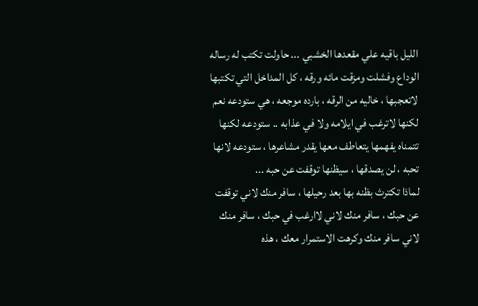الليل باقيه علي مقعدها الخشبي ... حاولت تكتب له رساله الوداع وفشلت ومزقت مائه ورقه ، كل المداخل التي تكتبها لاتعجبها ، خاليه من الرقه ، بارده موجعه ، هي ستودعه نعم لكنها لاترغب في ايلامه ولا في عذابه .. ستودعه لكنها تتمناه يفهمها يتعاطف معها يقدر مشاعرها ، ستودعه لانها تحبه ، لن يصدقها ، سيظنها توقفت عن حبه ...
لماذا تكترث بظنه بها بعد رحيلها ، سافر منك لاني توقفت عن حبك ، سافر منك لاني لاارغب في حبك ، سافر منك لاني سافر منك وكرهت الاستمرار معك ، هذه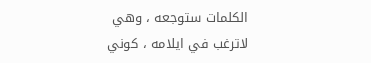الكلمات ستوجعه ، وهي لاترغب في ايلامه ، كوني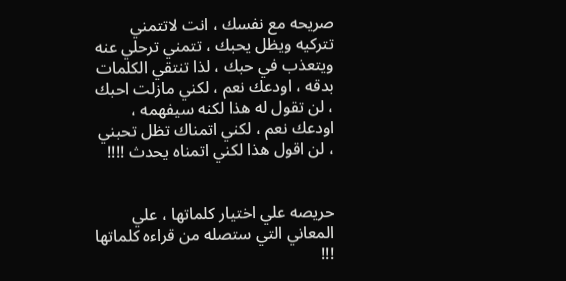صريحه مع نفسك ، انت لاتتمني تتركيه ويظل يحبك ، تتمني ترحلي عنه ويتعذب في حبك ، لذا تنتقي الكلمات بدقه ، اودعك نعم ، لكني مازلت احبك ، لن تقول له هذا لكنه سيفهمه ، اودعك نعم ، لكني اتمناك تظل تحبني ، لن اقول هذا لكني اتمناه يحدث !!!!


حريصه علي اختيار كلماتها ، علي المعاني التي ستصله من قراءه كلماتها !!!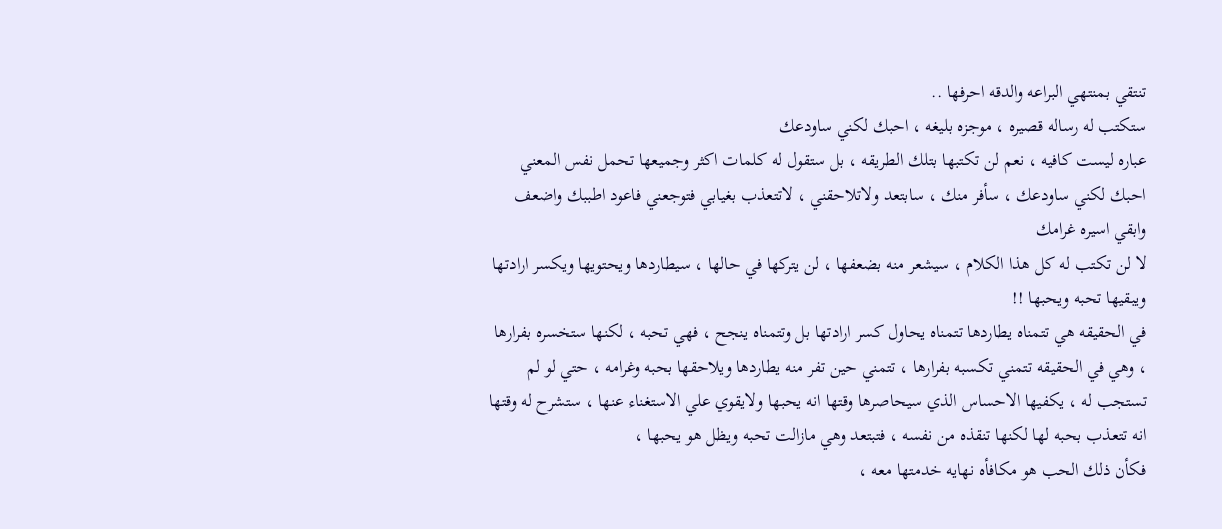تنتقي بمنتهي البراعه والدقه احرفها ..
ستكتب له رساله قصيره ، موجزه بليغه ، احبك لكني ساودعك
عباره ليست كافيه ، نعم لن تكتبها بتلك الطريقه ، بل ستقول له كلمات اكثر وجميعها تحمل نفس المعني
احبك لكني ساودعك ، سأفر منك ، سابتعد ولاتلاحقني ، لاتتعذب بغيابي فتوجعني فاعود اطببك واضعف وابقي اسيره غرامك
لا لن تكتب له كل هذا الكلام ، سيشعر منه بضعفها ، لن يتركها في حالها ، سيطاردها ويحتويها ويكسر ارادتها ويبقيها تحبه ويحبها !!
في الحقيقه هي تتمناه يطاردها تتمناه يحاول كسر ارادتها بل وتتمناه ينجح ، فهي تحبه ، لكنها ستخسره بفرارها ، وهي في الحقيقه تتمني تكسبه بفرارها ، تتمني حين تفر منه يطاردها ويلاحقها بحبه وغرامه ، حتي لو لم تستجب له ، يكفيها الاحساس الذي سيحاصرها وقتها انه يحبها ولايقوي علي الاستغناء عنها ، ستشرح له وقتها انه تتعذب بحبه لها لكنها تنقذه من نفسه ، فتبتعد وهي مازالت تحبه ويظل هو يحبها ،
فكأن ذلك الحب هو مكافأه نهايه خدمتها معه ،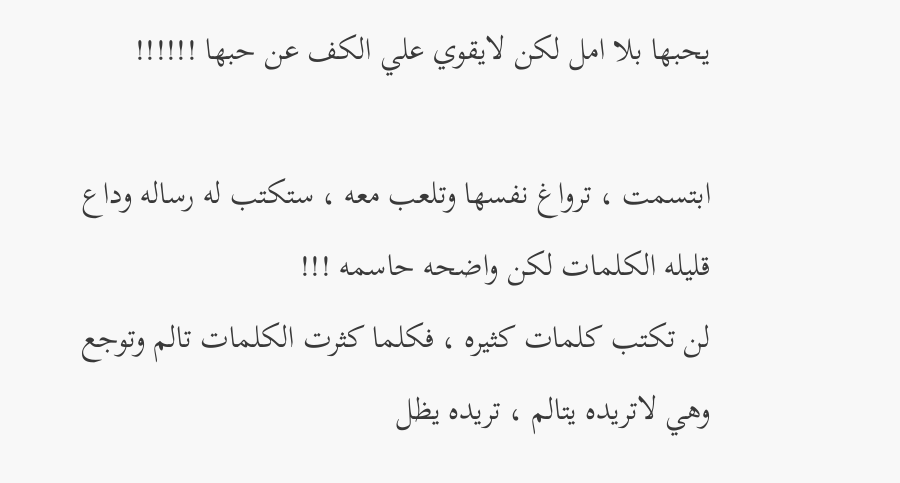يحبها بلا امل لكن لايقوي علي الكف عن حبها !!!!!!

ابتسمت ، ترواغ نفسها وتلعب معه ، ستكتب له رساله وداع قليله الكلمات لكن واضحه حاسمه !!!
لن تكتب كلمات كثيره ، فكلما كثرت الكلمات تالم وتوجع وهي لاتريده يتالم ، تريده يظل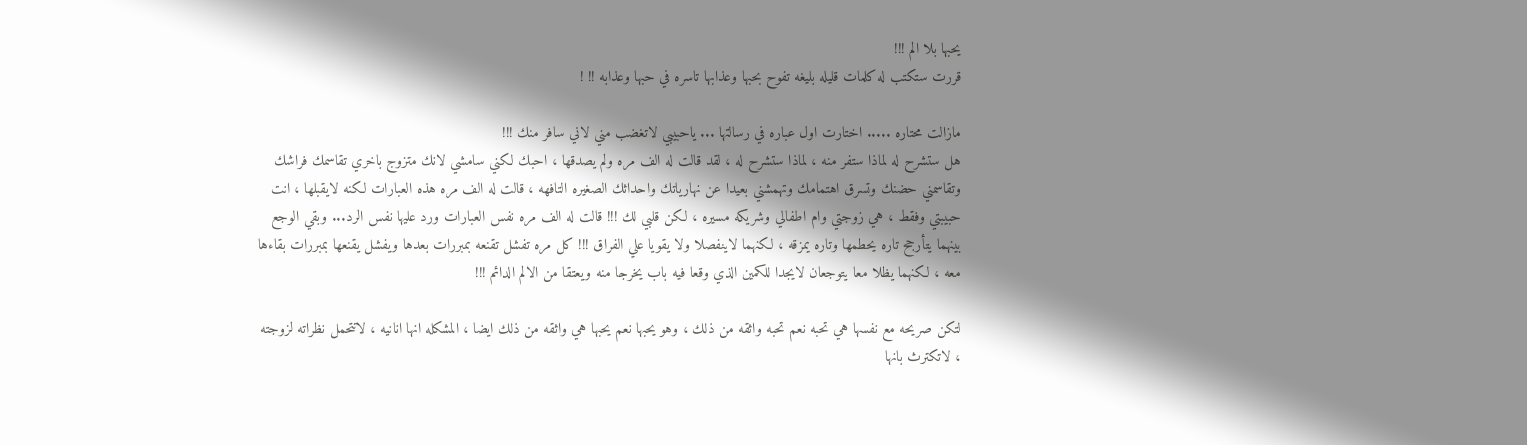يحبها بلا الم !!!
قررت ستكتب له كلمات قليله بليغه تفوح بحبها وعذابها تاسره في حبها وعذابه !! !

مازالت محتاره ..... اختارت اول عباره في رسالتها ... ياحبيبي لاتغضب مني لاني سافر منك !!!
هل ستشرح له لماذا ستفر منه ، لماذا ستشرح له ، لقد قالت له الف مره ولم يصدقها ، احبك لكني سامشي لانك متزوج باخري تقاسمك فراشك وتقاسمني حضنك وتسرق اهتمامك وتهمشني بعيدا عن نهارياتك واحداثك الصغيره التافهه ، قالت له الف مره هذه العبارات لكنه لايقبلها ، انت حبيبتي وفقط ، هي زوجتي وام اطفالي وشريكه مسيره ، لكن قلبي لك !!! قالت له الف مره نفس العبارات ورد عليها نفس الرد... وبقي الوجع بينهما يتأرجح تاره يحطمها وتاره يمزقه ، لكنهما لاينفصلا ولا يقويا علي الفراق !!! كل مره تفشل تقنعه بمبررات بعدها ويفشل يقنعها بمبررات بقاءها معه ، لكنهما يظلا معا يتوجعان لايجدا للكمين الذي وقعا فيه باب يخرجا منه ويعتقا من الالم الدائم !!!

لتكن صريحه مع نفسها هي تحبه نعم تحبه واثقه من ذلك ، وهو يحبها نعم يحبها هي واثقه من ذلك ايضا ، المشكله انها انانيه ، لاتتحمل نظراته لزوجته ، لاتكترث بانها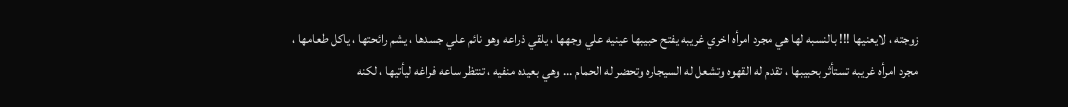زوجته ، لايعنيها !!! بالنسبه لها هي مجرد امرأه اخري غريبه يفتح حبيبها عينيه علي وجهها ، يلقي ذراعه وهو نائم علي جسدها ، يشم رائحتها ، ياكل طعامها ، مجرد امرأه غريبه تستأثر بحبيبها ، تقدم له القهوه وتشعل له السيجاره وتحضر له الحمام ... وهي بعيده منفيه ، تنتظر ساعه فراغه ليأتيها ، لكنه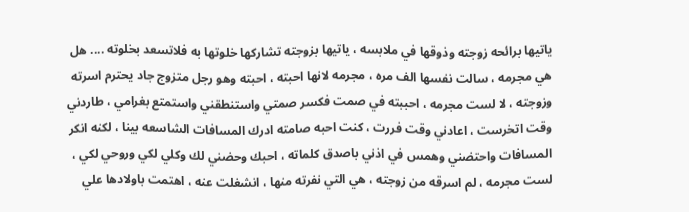ياتيها برائحه زوجته وذوقها في ملابسه ، ياتيها بزوجته تشاركها خلوتها به فلاتسعد بخلوته .... هل هي مجرمه ، سالت نفسها الف مره ، مجرمه لانها احبته ، احبته وهو رجل متزوج جاد يحترم اسرته وزوجته ، لا لست مجرمه ، احببته في صمت فكسر صمتي واستنطقني واستمتع بغرامي ، طاردني وقت اتخرست ، اعادني وقت فررت ، كنت احبه صامته ادرك المسافات الشاسعه بينا ، لكنه انكر المسافات واحتضني وهمس في اذني باصدق كلماته ، احبك وحضني لك وكلي لكي وروحي لكي ، لست مجرمه ، لم اسرقه من زوجته ، هي التي نفرته منها ، انشغلت عنه ، اهتمت باولادها علي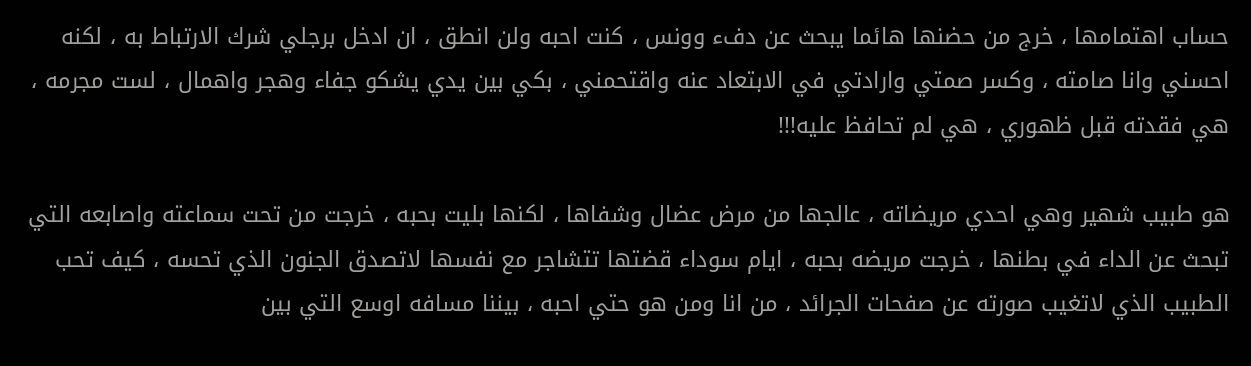حساب اهتمامها ، خرج من حضنها هائما يبحث عن دفء وونس ، كنت احبه ولن انطق ، ان ادخل برجلي شرك الارتباط به ، لكنه احسني وانا صامته ، وكسر صمتي وارادتي في الابتعاد عنه واقتحمني ، بكي بين يدي يشكو جفاء وهجر واهمال ، لست مجرمه ، هي فقدته قبل ظهوري ، هي لم تحافظ عليه!!!

هو طبيب شهير وهي احدي مريضاته ، عالجها من مرض عضال وشفاها ، لكنها بليت بحبه ، خرجت من تحت سماعته واصابعه التي تبحث عن الداء في بطنها ، خرجت مريضه بحبه ، ايام سوداء قضتها تتشاجر مع نفسها لاتصدق الجنون الذي تحسه ، كيف تحب الطبيب الذي لاتغيب صورته عن صفحات الجرائد ، من انا ومن هو حتي احبه ، بيننا مسافه اوسع التي بين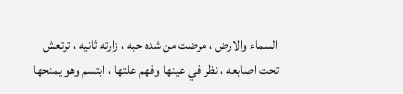السماء والارض ، مرضت من شده حبه ، زارته ثانيه ، ترتعش تحت اصابعه ، نظر في عينها وفهم علتها ، ابتسم وهو يمنحها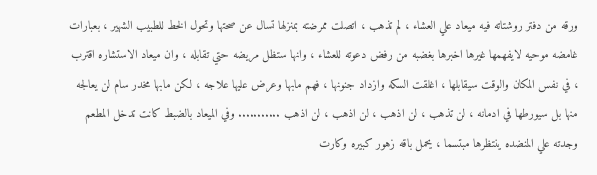ورقه من دفتر روشتاته فيه ميعاد علي العشاء ، لم تذهب ، اتصلت ممرضته بمنزلها تسال عن صحتها وتحول الخط للطبيب الشهير ، بعبارات غامضه موحيه لايفهمها غيرها اخبرها بغضبه من رفض دعوته للعشاء ، وانها ستظل مريضه حتي تقابله ، وان ميعاد الاستشاره اقترب ، في نفس المكان والوقت سيقابلها ، اغلقت السكه وازداد جنونها ، فهم مابها وعرض عليها علاجه ، لكن مابها مخدر سام لن يعالجه منها بل سيورطها في ادمانه ، لن تذهب ، لن اذهب ، لن اذهب ، لن اذهب ........... وفي الميعاد بالضبط كانت تدخل المطعم وجدته علي المنضده ينتظرها مبتسما ، يحمل باقه زهور كبيره وكارت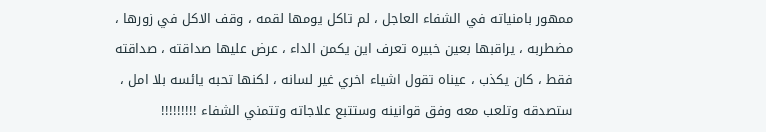ممهور بامنياته في الشفاء العاجل ، لم تاكل يومها لقمه ، وقف الاكل في زورها ، مضطربه ، يراقبها بعين خبيره تعرف اين يكمن الداء ، عرض عليها صداقته ، صداقته فقط ، كان يكذب ، عيناه تقول اشياء اخري غير لسانه ، لكنها تحبه يائسه بلا امل ، ستصدقه وتلعب معه وفق قوانينه وستتبع علاجاته وتتمني الشفاء !!!!!!!!!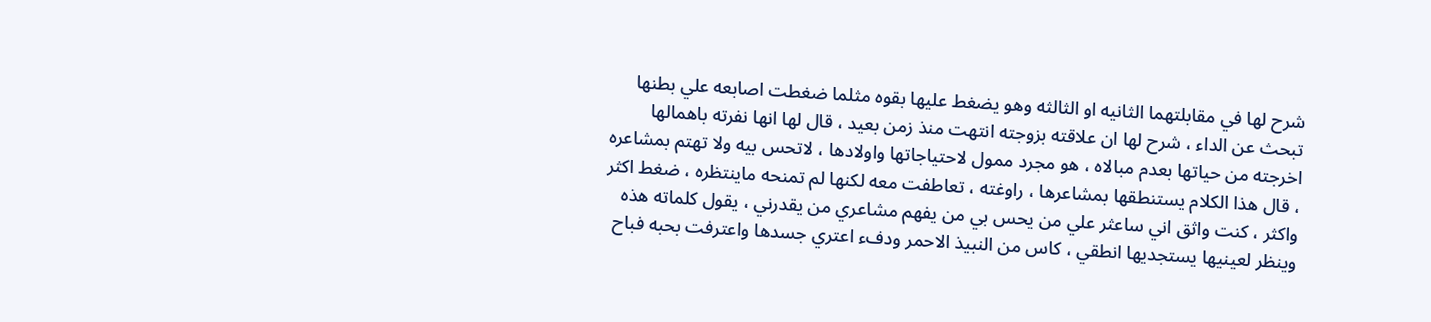شرح لها في مقابلتهما الثانيه او الثالثه وهو يضغط عليها بقوه مثلما ضغطت اصابعه علي بطنها تبحث عن الداء ، شرح لها ان علاقته بزوجته انتهت منذ زمن بعيد ، قال لها انها نفرته باهمالها اخرجته من حياتها بعدم مبالاه ، هو مجرد ممول لاحتياجاتها واولادها ، لاتحس بيه ولا تهتم بمشاعره ، قال هذا الكلام يستنطقها بمشاعرها ، راوغته ، تعاطفت معه لكنها لم تمنحه ماينتظره ، ضغط اكثر واكثر ، كنت واثق اني ساعثر علي من يحس بي من يفهم مشاعري من يقدرني ، يقول كلماته هذه وينظر لعينيها يستجديها انطقي ، كاس من النبيذ الاحمر ودفء اعتري جسدها واعترفت بحبه فباح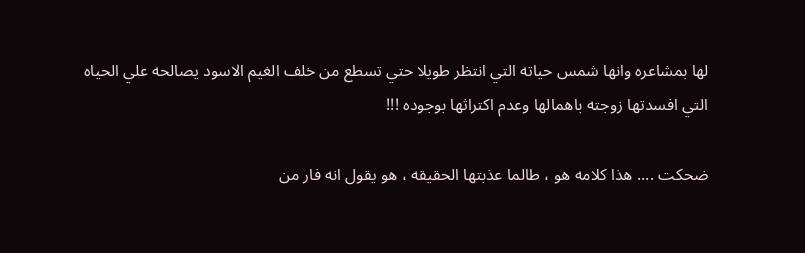لها بمشاعره وانها شمس حياته التي انتظر طويلا حتي تسطع من خلف الغيم الاسود يصالحه علي الحياه التي افسدتها زوجته باهمالها وعدم اكتراثها بوجوده !!!

ضحكت .... هذا كلامه هو ، طالما عذبتها الحقيقه ، هو يقول انه فار من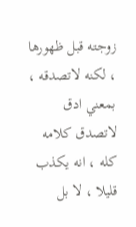زوجته قبل ظهورها ، لكنه لاتصدقه ، بمعني ادق لاتصدق كلامه كله ، انه يكذب قليلا ، لا بل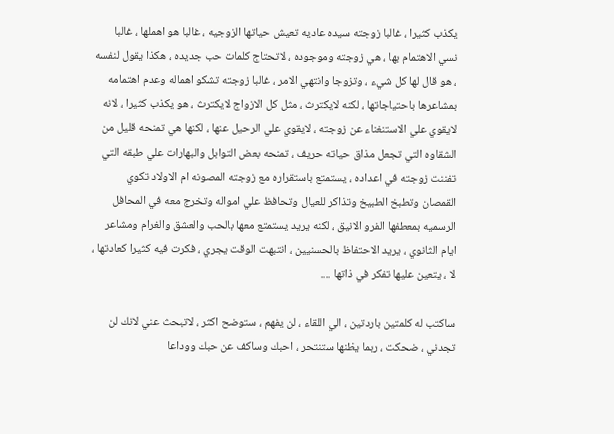يكذب كثيرا ، غالبا زوجته سيده عاديه تعيش حياتها الزوجيه ، غالبا هو اهملها ، غالبا نسي الاهتمام بها ، هي زوجته وموجوده ، لاتحتاج كلمات حب جديده ، هكذا يقول لنفسه ، هو قال لها كل شيء ، وتزوجا وانتهي الامر ، غالبا زوجته تشكو اهماله وعدم اهتمامه بمشاعرها باحتياجاتها ، لكنه لايكترث ، مثل كل الازواج لايكترث ، هو يكذب كثيرا ، لانه لايقوي علي الاستنغناء عن زوجته ، لايقوي علي الرحيل عنها ، لكنها هي تمنحه قليل من الشقاوه التي تجعل مذاق حياته حريف ، تمنحه بعض التوابل والبهارات علي طبقه التي تفننت زوجته في اعداده ، يستمتع باستقراره مع زوجته المصونه ام الاولاد تكوي القمصان وتطبخ الطبيخ وتذاكر للعيال وتحافظ علي امواله وتخرج معه في المحافل الرسميه بمعطفها الفرو الانيق ، لكنه يريد يستمتع معها بالحب والعشق والغرام ومشاعر ايام الثانوي ، يريد الاحتفاظ بالحسنيين ، انتبهت الوقت يجري ، فكرت فيه كثيرا كعادتها ، لا ، يتعين عليها تفكر في ذاتها ....

ساكتب له كلمتين باردتين ، الي اللقاء ، لن يفهم ، ستوضح اكثر ، لاتبحث عني لانك لن تجدني ، ضحكت ، ربما يظنها ستنتحر ، احبك وساكف عن حبك ووداعا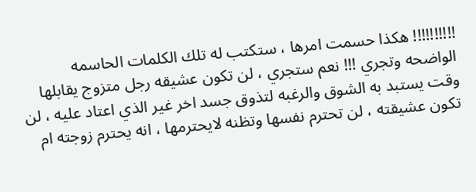!!!!!!!!!! هكذا حسمت امرها ، ستكتب له تلك الكلمات الحاسمه الواضحه وتجري !!! نعم ستجري ، لن تكون عشيقه رجل متزوج يقابلها وقت يستبد به الشوق والرغبه لتذوق جسد اخر غير الذي اعتاد عليه ، لن تكون عشيقته ، لن تحترم نفسها وتظنه لايحترمها ، انه يحترم زوجته ام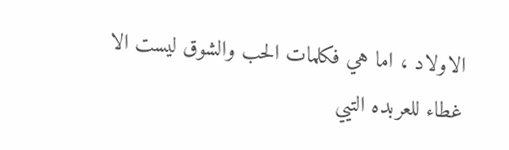الاولاد ، اما هي فكلمات الحب والشوق ليست الا غطاء للعربده التيي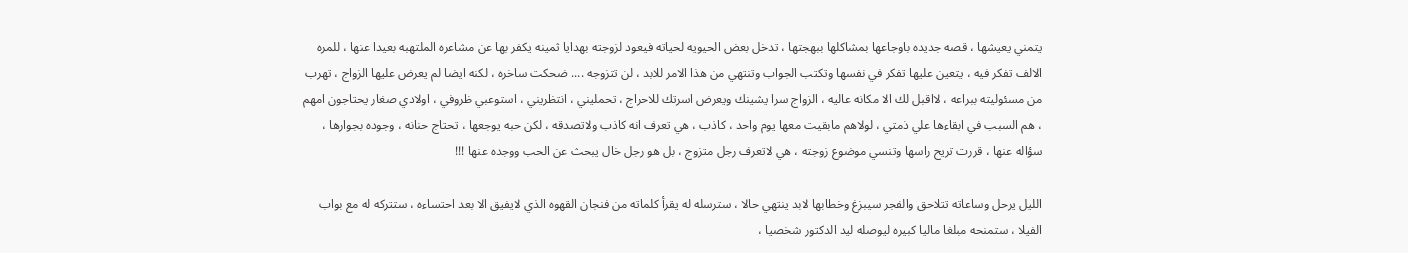يتمني يعيشها ، قصه جديده باوجاعها بمشاكلها ببهجتها ، تدخل بعض الحيويه لحياته فيعود لزوجته بهدايا ثمينه يكفر بها عن مشاعره الملتهبه بعيدا عنها ، للمره الالف تفكر فيه ، يتعين عليها تفكر في نفسها وتكتب الجواب وتنتهي من هذا الامر للابد ، لن تتزوجه .... ضحكت ساخره ، لكنه ايضا لم يعرض عليها الزواج ، تهرب من مسئوليته ببراعه ، لااقبل لك الا مكانه عاليه ، الزواج سرا يشينك ويعرض اسرتك للاحراج ، تحمليني ، انتظريني ، استوعبي ظروفي ، اولادي صغار يحتاجون امهم ، هم السبب في ابقاءها علي ذمتي ، لولاهم مابقيت معها يوم واحد ، كاذب ، هي تعرف انه كاذب ولاتصدقه ، لكن حبه يوجعها ، تحتاج حنانه ، وجوده بجوارها ، سؤاله عنها ، قررت تريح راسها وتنسي موضوع زوجته ، هي لاتعرف رجل متزوج ، بل هو رجل خال يبحث عن الحب ووجده عنها !!!

الليل يرحل وساعاته تتلاحق والفجر سيبزغ وخطابها لابد ينتهي حالا ، سترسله له يقرأ كلماته من فنجان القهوه الذي لايفيق الا بعد احتساءه ، ستتركه له مع بواب الفيلا ، ستمنحه مبلغا ماليا كبيره ليوصله ليد الدكتور شخصيا ،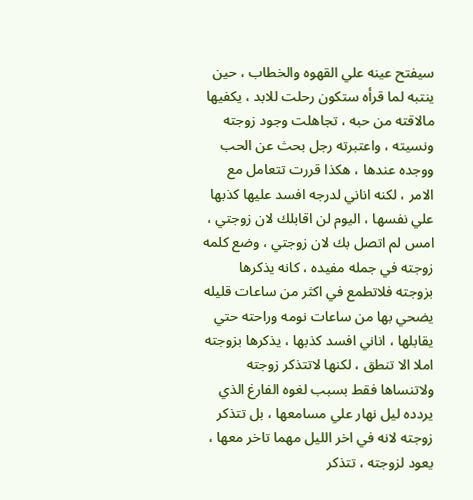سيفتح عينه علي القهوه والخطاب ، حين ينتبه لما قرأه ستكون رحلت للابد ، يكفيها مالاقته من حبه ، تجاهلت وجود زوجته ونسيته ، واعتبرته رجل بحث عن الحب ووجده عندها ، هكذا قررت تتعامل مع الامر ، لكنه اناني لدرجه افسد عليها كذبها علي نفسها ، اليوم لن اقابلك لان زوجتي ، امس لم اتصل بك لان زوجتي ، وضع كلمه زوجته في جمله مفيده ، كانه يذكرها بزوجته فلاتطمع في اكثر من ساعات قليله يضحي بها من ساعات نومه وراحته حتي يقابلها ، اناني افسد كذبها ، يذكرها بزوجته املا الا تنطق ، لكنها لاتتذكر زوجته ولاتنساها فقط بسبب لغوه الفارغ الذي يردده ليل نهار علي مسامعها ، بل تتذكر زوجته لانه في اخر الليل مهما تاخر معها ، يعود لزوجته ، تتذكر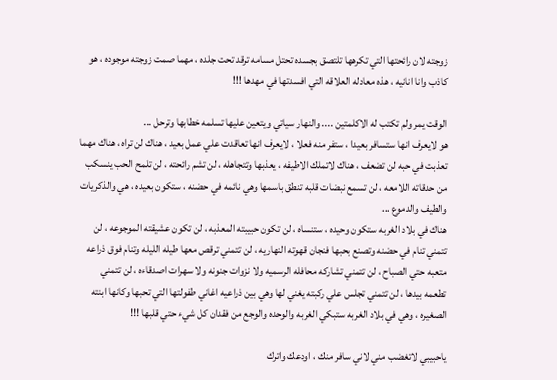زوجته لان رائحتها التي تكرهها تلتصق بجسده تحتل مسامه ترقد تحت جلده ، مهما صمت زوجته موجوده ، هو كاذب وانا انانيه ، هذه معادله العلاقه التي افسدتها في مهدها !!!

الوقت يمر ولم تكتب له الاكلمتين .... والنهار سياتي ويتعين عليها تسلمه خطابها وترحل ...
هو لايعرف انها ستسافر بعيدا ، ستفر منه فعلا ، لايعرف انها تعاقدت علي عمل بعيد ، هناك لن تراه ، هناك مهما تعذبت في حبه لن تضعف ، هناك لاتملك الاطيفه ، يعذبها وتتجاهله ، لن تشم رائحته ، لن تلمح الحب ينسكب من حدقاته اللامعه ، لن تسمع نبضات قلبه تنطق باسمها وهي نائمه في حضنه ، ستكون بعيده ، هي والذكريات والطيف والدموع ...
هناك في بلاد الغربه ستكون وحيده ، ستنساه ، لن تكون حبيبته المعذبه ، لن تكون عشيقته الموجوعه ، لن تتمني تنام في حضنه وتصنع بحبها فنجان قهوته النهاريه ، لن تتمني ترقص معها طيله الليله وتنام فوق ذراعه متعبه حتي الصباح ، لن تتمني تشاركه محافله الرسميه ولا نزوات جنونه ولا سهرات اصدقاءه ، لن تتمني تطعمه بيدها ، لن تتمني تجلس علي ركبته يغني لها وهي بين ذراعيه اغاني طفولتها التي تحبها وكانها ابنته الصغيره ، وهي في بلاد الغربه ستبكي الغربه والوحده والوجع من فقدان كل شيء حتي قلبها !!!

ياحبيبي لاتغضب مني لاني سافر منك ، اودعك واترك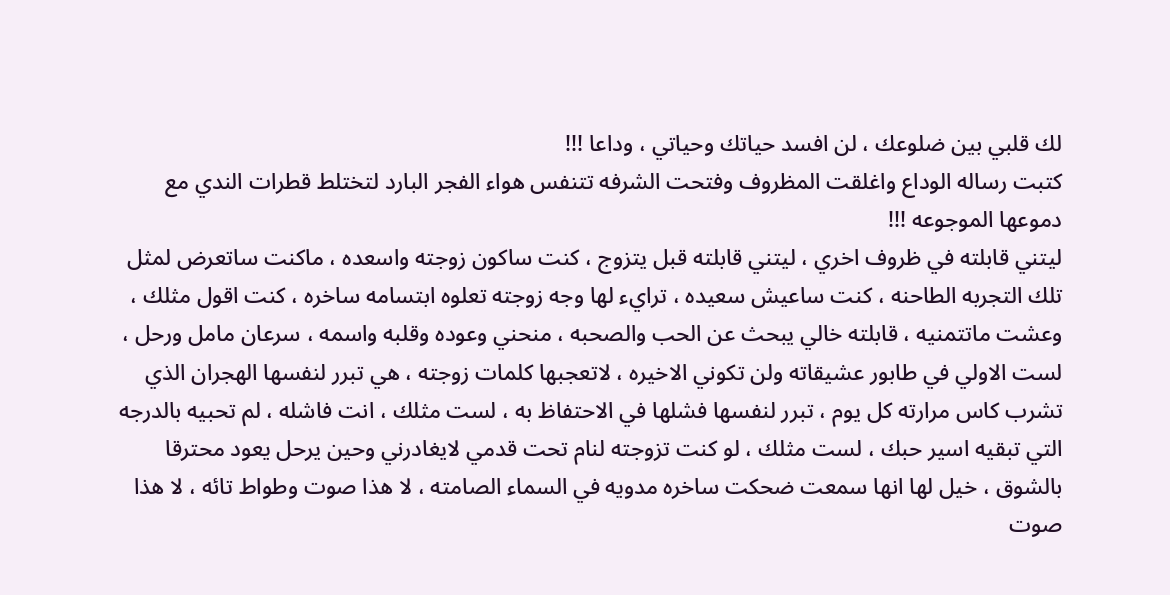لك قلبي بين ضلوعك ، لن افسد حياتك وحياتي ، وداعا !!!
كتبت رساله الوداع واغلقت المظروف وفتحت الشرفه تتنفس هواء الفجر البارد لتختلط قطرات الندي مع دموعها الموجوعه !!!
ليتني قابلته في ظروف اخري ، ليتني قابلته قبل يتزوج ، كنت ساكون زوجته واسعده ، ماكنت ساتعرض لمثل تلك التجربه الطاحنه ، كنت ساعيش سعيده ، ترايء لها وجه زوجته تعلوه ابتسامه ساخره ، كنت اقول مثلك ، وعشت ماتتمنيه ، قابلته خالي يبحث عن الحب والصحبه ، منحني وعوده وقلبه واسمه ، سرعان مامل ورحل ، لست الاولي في طابور عشيقاته ولن تكوني الاخيره ، لاتعجبها كلمات زوجته ، هي تبرر لنفسها الهجران الذي تشرب كاس مرارته كل يوم ، تبرر لنفسها فشلها في الاحتفاظ به ، لست مثلك ، انت فاشله ، لم تحبيه بالدرجه التي تبقيه اسير حبك ، لست مثلك ، لو كنت تزوجته لنام تحت قدمي لايغادرني وحين يرحل يعود محترقا بالشوق ، خيل لها انها سمعت ضحكت ساخره مدويه في السماء الصامته ، لا هذا صوت وطواط تائه ، لا هذا صوت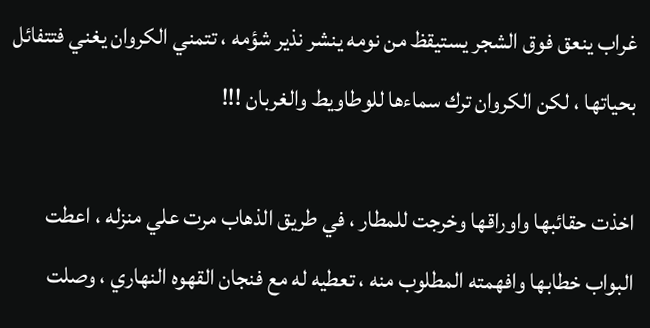غراب ينعق فوق الشجر يستيقظ من نومه ينشر نذير شؤمه ، تتمني الكروان يغني فتتفائل بحياتها ، لكن الكروان ترك سماءها للوطاويط والغربان !!!

اخذت حقائبها واوراقها وخرجت للمطار ، في طريق الذهاب مرت علي منزله ، اعطت البواب خطابها وافهمته المطلوب منه ، تعطيه له مع فنجان القهوه النهاري ، وصلت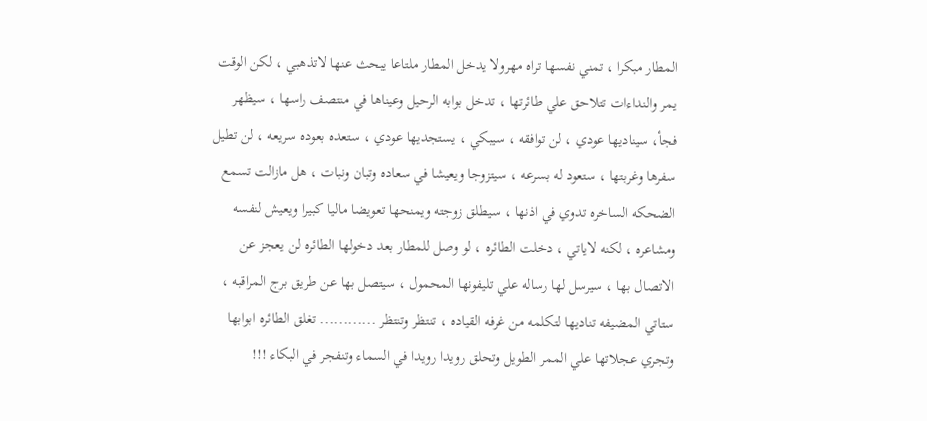المطار مبكرا ، تمني نفسها تراه مهرولا يدخل المطار ملتاعا يبحث عنها لاتذهبي ، لكن الوقت يمر والنداءات تتلاحق علي طائرتها ، تدخل بوابه الرحيل وعيناها في منتصف راسها ، سيظهر فجأ، سيناديها عودي ، لن توافقه ، سيبكي ، يستجديها عودي ، ستعده بعوده سريعه ، لن تطيل سفرها وغربتها ، ستعود له بسرعه ، سيتزوجا ويعيشا في سعاده وتبان ونبات ، هل مازالت تسمع الضحكه الساخره تدوي في اذنها ، سيطلق زوجته ويمنحها تعويضا ماليا كبيرا ويعيش لنفسه ومشاعره ، لكنه لاياتي ، دخلت الطائره ، لو وصل للمطار بعد دخولها الطائره لن يعجز عن الاتصال بها ، سيرسل لها رساله علي تليفونها المحمول ، سيتصل بها عن طريق برج المراقبه ، ستاتي المضيفه تناديها لتكلمه من غرفه القياده ، تنتظر وتنتظر ............ تغلق الطائره ابوابها وتجري عجلاتها علي الممر الطويل وتحلق رويدا رويدا في السماء وتنفجر في البكاء !!!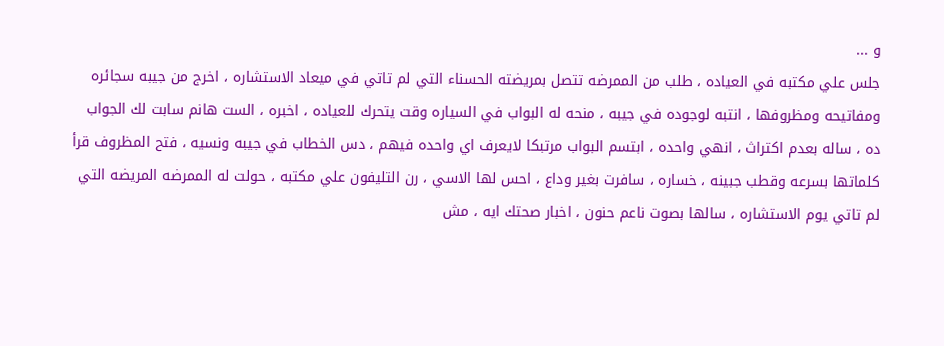و ...
جلس علي مكتبه في العياده ، طلب من الممرضه تتصل بمريضته الحسناء التي لم تاتي في ميعاد الاستشاره ، اخرج من جيبه سجائره ومفاتيحه ومظروفها ، انتبه لوجوده في جيبه ، منحه له البواب في السياره وقت يتحرك للعياده ، اخبره ، الست هانم سابت لك الجواب ده ، ساله بعدم اكتراث ، انهي واحده ، ابتسم البواب مرتبكا لايعرف اي واحده فيهم ، دس الخطاب في جيبه ونسيه ، فتح المظروف قرأ كلماتها بسرعه وقطب جبينه ، خساره ، سافرت بغير وداع ، احس لها الاسي ، رن التليفون علي مكتبه ، حولت له الممرضه المريضه التي لم تاتي يوم الاستشاره ، سالها بصوت ناعم حنون ، اخبار صحتك ايه ، مش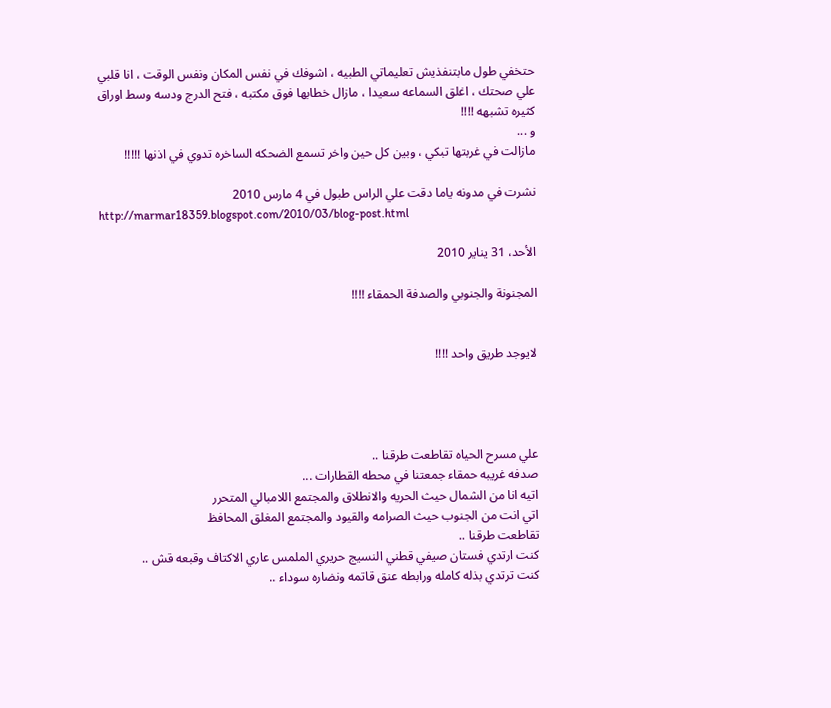حتخفي طول مابتنفذيش تعليماتي الطبيه ، اشوفك في نفس المكان ونفس الوقت ، انا قلبي علي صحتك ، اغلق السماعه سعيدا ، مازال خطابها فوق مكتبه ، فتح الدرج ودسه وسط اوراق كثيره تشبهه !!!!
و ...
مازالت في غربتها تبكي ، وبين كل حين واخر تسمع الضحكه الساخره تدوي في اذنها !!!!!

نشرت في مدونه ياما دقت علي الراس طبول في 4 مارس 2010
http://marmar18359.blogspot.com/2010/03/blog-post.html

الأحد، 31 يناير 2010

المجنونة والجنوبي والصدفة الحمقاء !!!!


لايوجد طريق واحد !!!!




علي مسرح الحياه تقاطعت طرقنا ..
صدفه غريبه حمقاء جمعتنا في محطه القطارات ...
اتيه انا من الشمال حيث الحريه والانطلاق والمجتمع اللامبالي المتحرر
اتي انت من الجنوب حيث الصرامه والقيود والمجتمع المغلق المحافظ
تقاطعت طرقنا ..
كنت ارتدي فستان صيفي قطني النسيج حريري الملمس عاري الاكتاف وقبعه قش ..
كنت ترتدي بذله كامله ورابطه عنق قاتمه ونضاره سوداء ..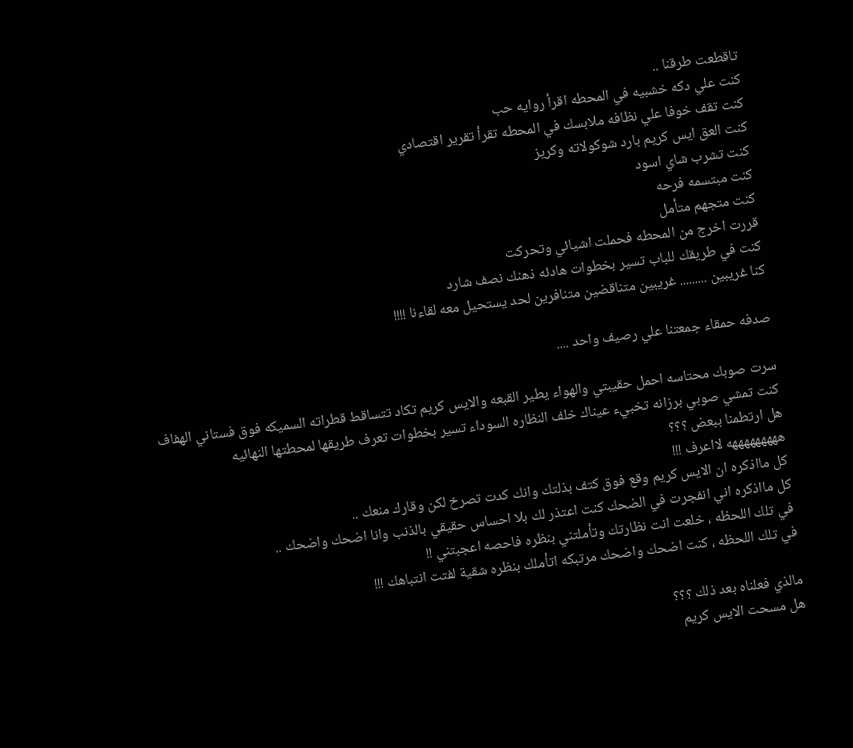تاقطعت طرقنا ..
كنت علي دكه خشبيه في المحطه اقرأ روايه حب
كنت تقف خوفا علي نظافه ملابسك في المحطه تقرأ تقرير اقتصادي
كنت العق ايس كريم بارد شوكولاته وكريز
كنت تشرب شاي اسود
كنت مبتسمه فرحه
كنت متجهم متأمل
قررت اخرج من المحطه فحملت اشيائي وتحركت
كنت في طريقك للباب تسير بخطوات هادئه ذهنك نصف شارد
كنا غريبين ......... غريبين متناقضين متنافرين لحد يستحيل معه لقاءنا !!!!

صدفه حمقاء جمعتنا علي رصيف واحد ....

سرت صوبك محتاسه احمل حقيبتي والهواء يطير القبعه والايس كريم تكاد تتساقط قطراته السميكه فوق فستاني الهفاف
كنت تمشي صوبي برزانه تخبيء عيناك خلف النظاره السوداء تسير بخطوات تعرف طريقها لمحطتها النهائيه
هل ارتطمنا ببعض ؟؟؟
هههههههههه لااعرف !!!
كل مااذكره ان الايس كريم وقع فوق كتف بذلتك وانك كدت تصرخ لكن وقارك منعك ..
كل مااذكره اني انفجرت في الضحك كنت اعتذر لك بلا احساس حقيقي بالذنب وانا اضحك واضحك ..
في تلك اللحظه ، خلعت انت نظارتك وتأملتني بنظره فاحصه اعجبتني !!
في تلك اللحظه ، كنت اضحك واضحك مرتبكه اتأملك بنظره شقية لفتت انتباهك !!!

مالذي فعلناه بعد ذلك ؟؟؟
هل مسحت الايس كريم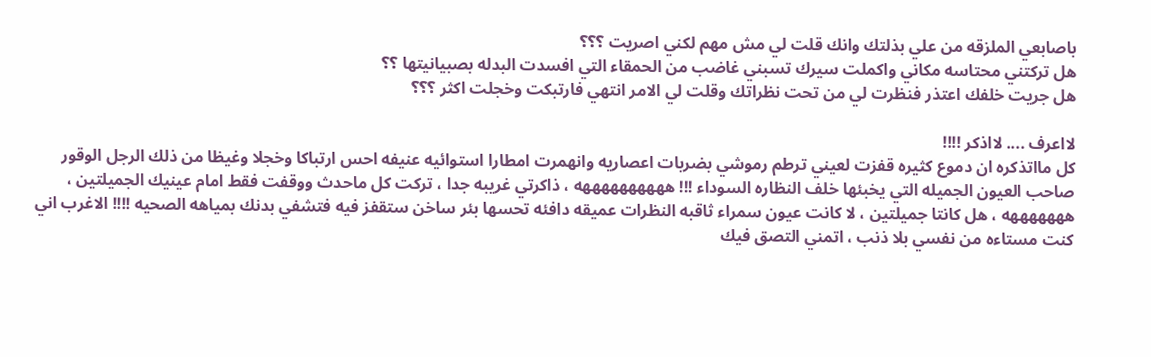باصابعي الملزقه من علي بذلتك وانك قلت لي مش مهم لكني اصريت ؟؟؟
هل تركتني محتاسه مكاني واكملت سيرك تسبني غاضب من الحمقاء التي افسدت البدله بصبيانيتها ؟؟
هل جريت خلفك اعتذر فنظرت لي من تحت نظراتك وقلت لي الامر انتهي فارتبكت وخجلت اكثر ؟؟؟

لااعرف .... لااذكر !!!!
كل مااتذكره ان دموع كثيره قفزت لعيني ترطم رموشي بضربات اعصاريه وانهمرت امطارا استوائيه عنيفه احس ارتباكا وخجلا وغيظا من ذلك الرجل الوقور صاحب العيون الجميله التي يخبئها خلف النظاره السوداء !!! ههههههههههه ، ذاكرتي غريبه جدا ، تركت كل ماحدث ووقفت فقط امام عينيك الجميلتين ، هههههههه ، هل كانتا جميلتين ، لا كانت عيون سمراء ثاقبه النظرات عميقه دافئه تحسها بئر ساخن ستقفز فيه فتشفي بدنك بمياهه الصحيه !!!! الاغرب اني كنت مستاءه من نفسي بلا ذنب ، اتمني التصق فيك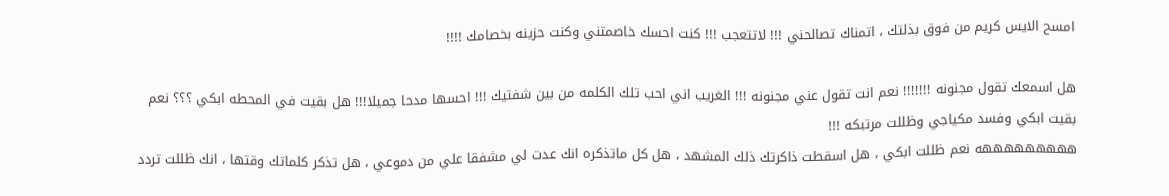امسح الايس كريم من فوق بذلتك ، اتمناك تصالحني !!! لاتتعجب !!! كنت احسك خاصمتني وكنت حزينه بخصامك !!!!

هل اسمعك تقول مجنونه !!!!!!! نعم انت تقول عني مجنونه !!! الغريب اني احب تلك الكلمه من بين شفتيك !!! احسها مدحا جميلا!!! هل بقيت في المحطه ابكي ؟؟؟ نعم بقيت ابكي وفسد مكياجي وظللت مرتبكه !!!
هههههههههه نعم ظللت ابكي ، هل اسقطت ذاكرتك ذلك المشهد ، هل كل ماتذكره انك عدت لي مشفقا علي من دموعي ، هل تذكر كلماتك وقتها ، انك ظللت تردد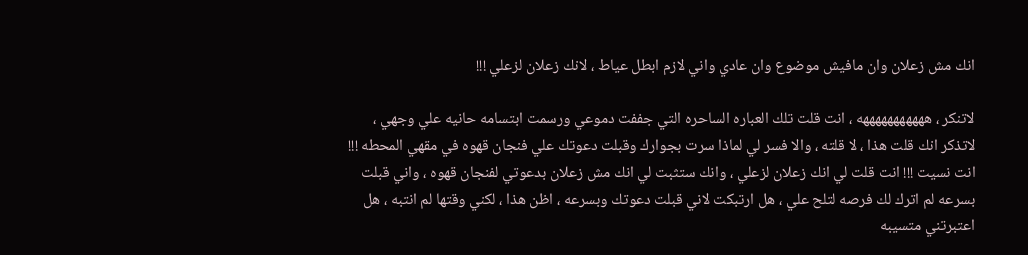انك مش زعلان وان مافيش موضوع وان عادي واني لازم ابطل عياط ، لانك زعلان لزعلي !!!

لاتنكر ، هههههههههههه ، انت قلت تلك العباره الساحره التي جففت دموعي ورسمت ابتسامه حانيه علي وجهي ، لاتذكر انك قلت هذا ، لا قلته ، والا فسر لي لماذا سرت بجوارك وقبلت دعوتك علي فنجان قهوه في مقهي المحطه !!! انت نسيت !!! انت قلت لي انك زعلان لزعلي ، وانك ستثبت لي انك مش زعلان بدعوتي لفنجان قهوه ، واني قبلت بسرعه لم اترك لك فرصه لتلح علي ، هل ارتبكت لاني قبلت دعوتك وبسرعه ، اظن هذا ، لكني وقتها لم انتبه ، هل اعتبرتني متسيبه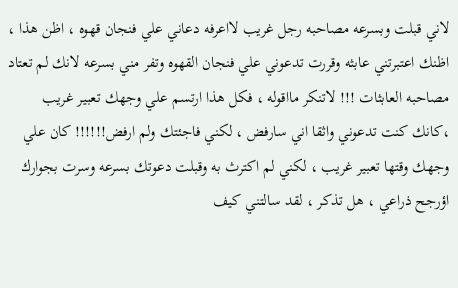لاني قبلت وبسرعه مصاحبه رجل غريب لااعرفه دعاني علي فنجان قهوه ، اظن هذا ، اظنك اعتبرتني عابثه وقررت تدعوني علي فنجان القهوه وتفر مني بسرعه لانك لم تعتاد مصاحبه العابثات !!! لاتنكر مااقوله ، فكل هذا ارتسم علي وجهك تعبير غريب ،كانك كنت تدعوني واثقا اني سارفض ، لكني فاجئتك ولم ارفض!!!!!! كان علي وجهك وقتها تعبير غريب ، لكني لم اكترث به وقبلت دعوتك بسرعه وسرت بجوارك اؤرجح ذراعي ، هل تذكر ، لقد سالتني كيف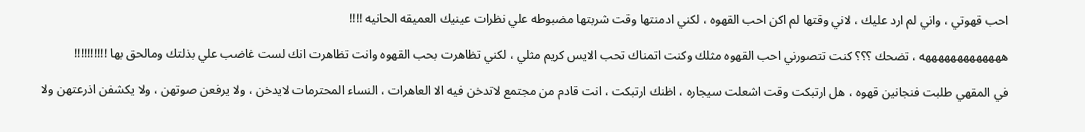احب قهوتي ، واني لم ارد عليك ، لاني وقتها لم اكن احب القهوه ، لكني ادمنتها وقت شربتها مضبوطه علي نظرات عينيك العميقه الحانيه !!!!

هههههههههههههه ، تضحك ؟؟؟ كنت تتصورني احب القهوه مثلك وكنت اتمناك تحب الايس كريم مثلي ، لكني تظاهرت بحب القهوه وانت تظاهرت انك لست غاضب علي بذلتك ومالحق بها !!!!!!!!!!

في المقهي طلبت فنجانين قهوه ، هل ارتبكت وقت اشعلت سيجاره ، اظنك ارتبكت ، انت قادم من مجتمع لاتدخن فيه الا العاهرات ، النساء المحترمات لايدخن ، ولا يرفعن صوتهن ، ولا يكشفن اذرعتهن ولا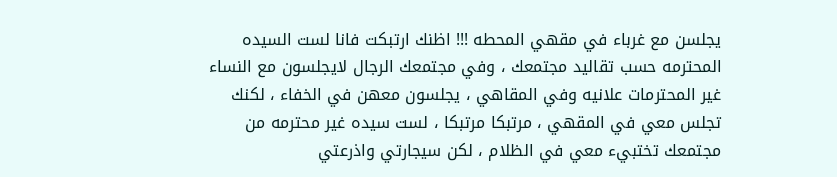يجلسن مع غرباء في مقهي المحطه !!! اظنك ارتبكت فانا لست السيده المحترمه حسب تقاليد مجتمعك ، وفي مجتمعك الرجال لايجلسون مع النساء غير المحترمات علانيه وفي المقاهي ، يجلسون معهن في الخفاء ، لكنك تجلس معي في المقهي ، مرتبكا مرتبكا ، لست سيده غير محترمه من مجتمعك تختبيء معي في الظلام ، لكن سيجارتي واذرعتي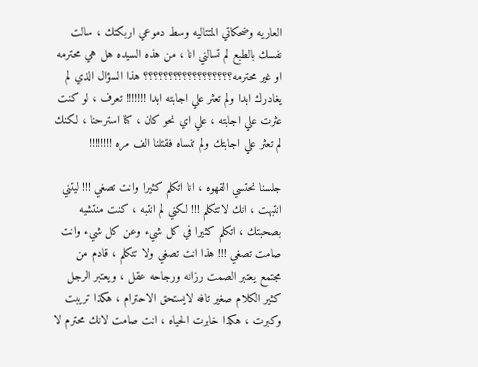العاريه وضحكاتي المتتاليه وسط دموعي اربكتك ، سالت نفسك بالطبع لم تسالني انا ، من هذه السيده هل هي محترمه او غير محترمه؟؟؟؟؟؟؟؟؟؟؟؟؟؟؟؟؟؟ هذا السؤال الذي لم يغادرك ابدا ولم تعثر علي اجابته ابدا !!!!!!! تعرف ، لو كنت عثرت علي اجابته ، علي اي نحو كان ، كنا استرحنا ، لكنك لم تعثر علي اجابتك ولم تنساه فقتلنا الف مره !!!!!!!!

جلسنا نحتسي القهوه ، انا اتكلم كثيرا وانت تصغي !!! ليتني انتبهت ، انك لاتتكلم !!! لكني لم انتبه ، كنت منتشيه بصحبتك ، اتكلم كثيرا في كل شيء وعن كل شيء وانت صامت تصغي !!! هذا انت تصغي ولا تتكلم ، قادم من مجتمع يعتبر الصمت رزانه ورجاحه عقل ، ويعتبر الرجل كثير الكلام صغير تافه لايستحق الاحترام ، هكذا تريبت وكبرت ، هكذا خابرت الحياه ، انت صامت لانك محترم لا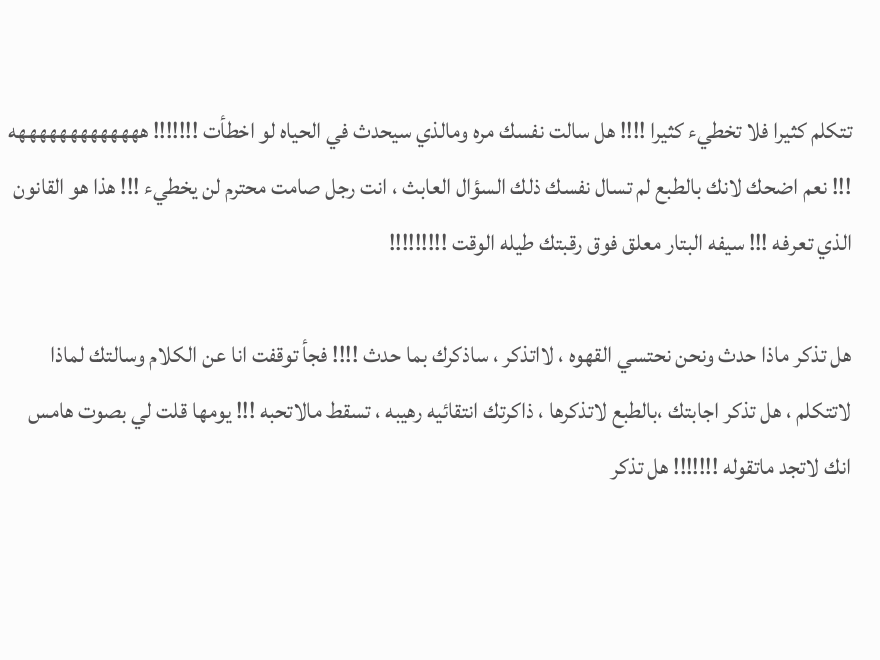تتكلم كثيرا فلا تخطيء كثيرا !!!! هل سالت نفسك مره ومالذي سيحدث في الحياه لو اخطأت !!!!!!! هههههههههههههه !!! نعم اضحك لانك بالطبع لم تسال نفسك ذلك السؤال العابث ، انت رجل صامت محترم لن يخطيء !!! هذا هو القانون الذي تعرفه !!! سيفه البتار معلق فوق رقبتك طيله الوقت !!!!!!!!!

هل تذكر ماذا حدث ونحن نحتسي القهوه ، لااتذكر ، ساذكرك بما حدث !!!! فجأ توقفت انا عن الكلام وسالتك لماذا لاتتكلم ، هل تذكر اجابتك ،بالطبع لاتذكرها ، ذاكرتك انتقائيه رهيبه ، تسقط مالاتحبه !!! يومها قلت لي بصوت هامس انك لاتجد ماتقوله !!!!!!! هل تذكر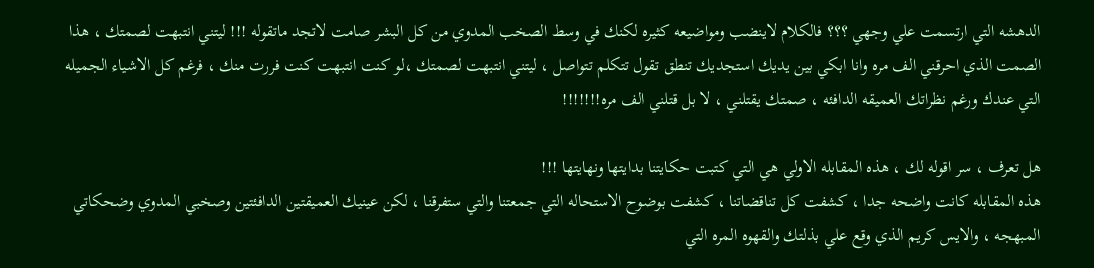الدهشه التي ارتسمت علي وجهي ؟؟؟ فالكلام لاينضب ومواضيعه كثيره لكنك في وسط الصخب المدوي من كل البشر صامت لاتجد ماتقوله !!! ليتني انتبهت لصمتك ، هذا الصمت الذي احرقني الف مره وانا ابكي بين يديك استجديك تنطق تقول تتكلم تتواصل ، ليتني انتبهت لصمتك ،لو كنت انتبهت كنت فررت منك ، فرغم كل الاشياء الجميله التي عندك ورغم نظراتك العميقه الدافئه ، صمتك يقتلني ، لا بل قتلني الف مره!!!!!!!

هل تعرف ، سر اقوله لك ، هذه المقابله الاولي هي التي كتبت حكايتنا بدايتها ونهايتها !!!
هذه المقابله كانت واضحه جدا ، كشفت كل تناقضاتنا ، كشفت بوضوح الاستحاله التي جمعتنا والتي ستفرقنا ، لكن عينيك العميقتين الدافئتين وصخبي المدوي وضحكاتي المبهجه ، والايس كريم الذي وقع علي بذلتك والقهوه المره التي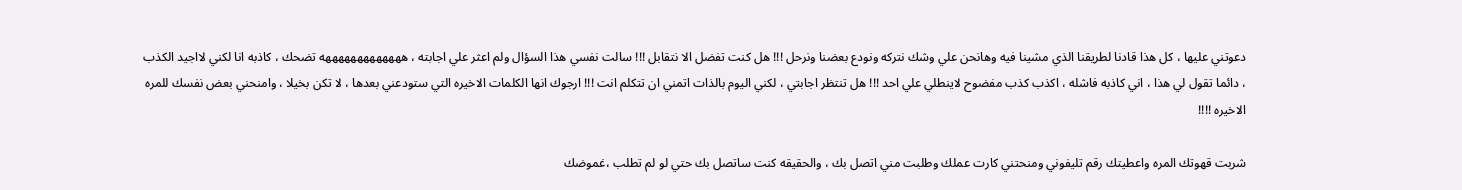دعوتني عليها ، كل هذا قادنا لطريقنا الذي مشينا فيه وهانحن علي وشك نتركه ونودع بعضنا ونرحل !!! هل كنت تفضل الا نتقابل !!! سالت نفسي هذا السؤال ولم اعثر علي اجابته ، هههههههههههههه تضحك ، كاذبه انا لكني لااجيد الكذب ، دائما تقول لي هذا ، اني كاذبه فاشله ، اكذب كذب مفضوح لاينطلي علي احد !!! هل تنتظر اجابتي ، لكني اليوم بالذات اتمني ان تتكلم انت !!! ارجوك انها الكلمات الاخيره التي ستودعني بعدها ، لا تكن بخيلا ، وامنحني بعض نفسك للمره الاخيره !!!!

شربت قهوتك المره واعطيتك رقم تليفوني ومنحتني كارت عملك وطلبت مني اتصل بك ، والحقيقه كنت ساتصل بك حتي لو لم تطلب ،غموضك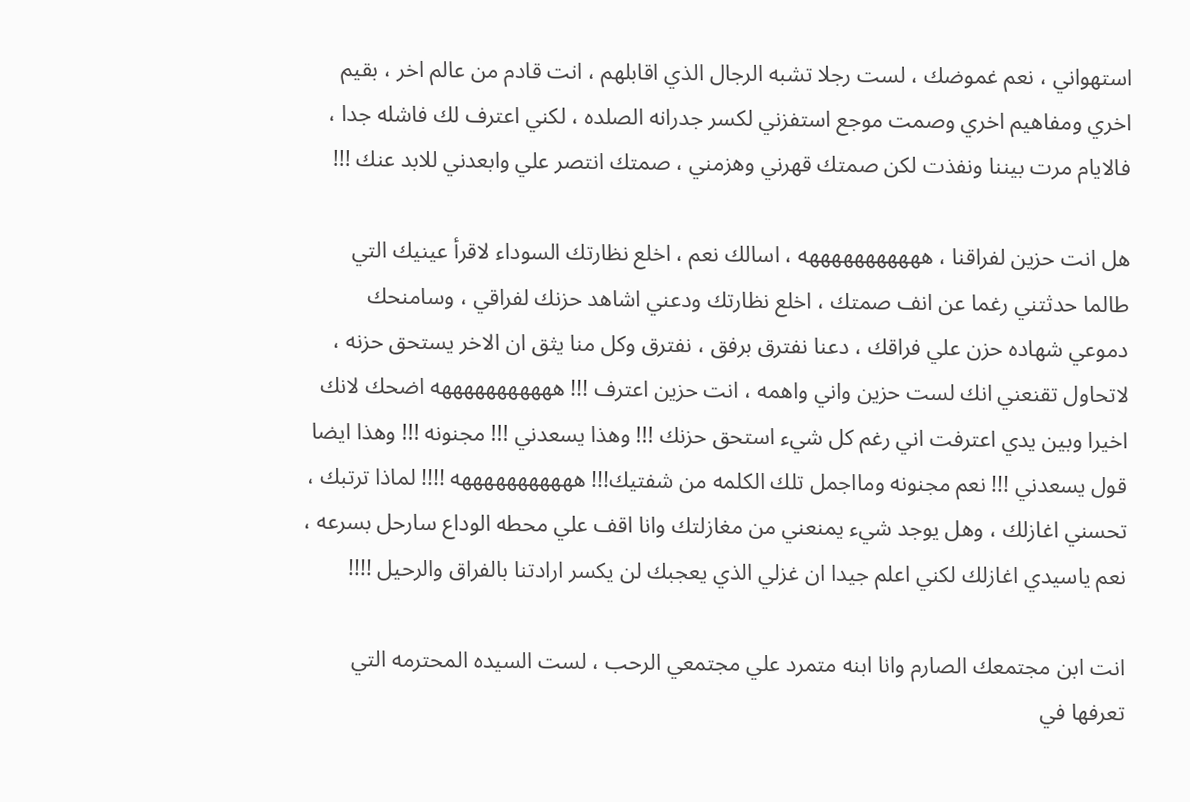استهواني ، نعم غموضك ، لست رجلا تشبه الرجال الذي اقابلهم ، انت قادم من عالم اخر ، بقيم اخري ومفاهيم اخري وصمت موجع استفزني لكسر جدرانه الصلده ، لكني اعترف لك فاشله جدا ، فالايام مرت بيننا ونفذت لكن صمتك قهرني وهزمني ، صمتك انتصر علي وابعدني للابد عنك !!!

هل انت حزين لفراقنا ، هههههههههههه ، اسالك نعم ، اخلع نظارتك السوداء لاقرأ عينيك التي طالما حدثتني رغما عن انف صمتك ، اخلع نظارتك ودعني اشاهد حزنك لفراقي ، وسامنحك دموعي شهاده حزن علي فراقك ، دعنا نفترق برفق ، نفترق وكل منا يثق ان الاخر يستحق حزنه ، لاتحاول تقنعني انك لست حزين واني واهمه ، انت حزين اعترف !!! هههههههههههه اضحك لانك اخيرا وبين يدي اعترفت اني رغم كل شيء استحق حزنك !!! وهذا يسعدني !!! مجنونه !!! وهذا ايضا قول يسعدني !!! نعم مجنونه ومااجمل تلك الكلمه من شفتيك!!! هههههههههههه !!!! لماذا ترتبك ، تحسني اغازلك ، وهل يوجد شيء يمنعني من مغازلتك وانا اقف علي محطه الوداع سارحل بسرعه ، نعم ياسيدي اغازلك لكني اعلم جيدا ان غزلي الذي يعجبك لن يكسر ارادتنا بالفراق والرحيل !!!!

انت ابن مجتمعك الصارم وانا ابنه متمرد علي مجتمعي الرحب ، لست السيده المحترمه التي تعرفها في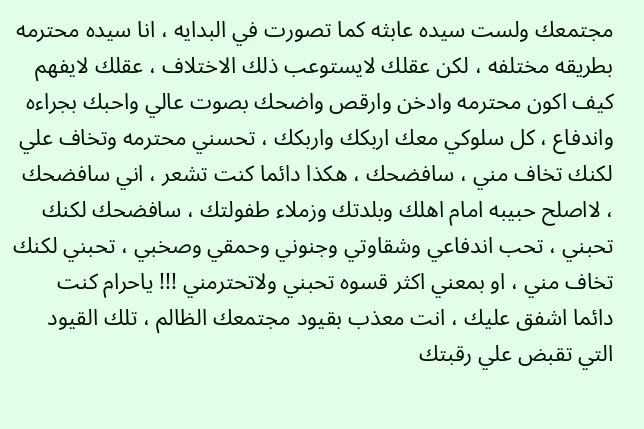مجتمعك ولست سيده عابثه كما تصورت في البدايه ، انا سيده محترمه بطريقه مختلفه ، لكن عقلك لايستوعب ذلك الاختلاف ، عقلك لايفهم كيف اكون محترمه وادخن وارقص واضحك بصوت عالي واحبك بجراءه واندفاع ، كل سلوكي معك اربكك واربكك ، تحسني محترمه وتخاف علي لكنك تخاف مني ، سافضحك ، هكذا دائما كنت تشعر ، اني سافضحك ، لااصلح حبيبه امام اهلك وبلدتك وزملاء طفولتك ، سافضحك لكنك تحبني ، تحب اندفاعي وشقاوتي وجنوني وحمقي وصخبي ، تحبني لكنك تخاف مني ، او بمعني اكثر قسوه تحبني ولاتحترمني !!! ياحرام كنت دائما اشفق عليك ، انت معذب بقيود مجتمعك الظالم ، تلك القيود التي تقبض علي رقبتك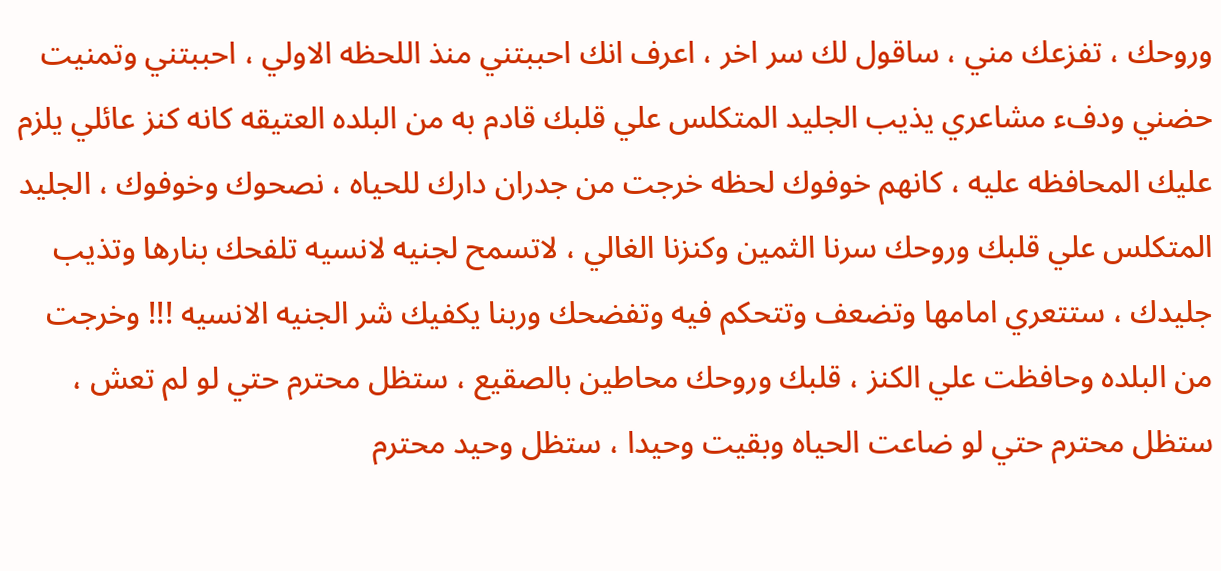وروحك ، تفزعك مني ، ساقول لك سر اخر ، اعرف انك احببتني منذ اللحظه الاولي ، احببتني وتمنيت حضني ودفء مشاعري يذيب الجليد المتكلس علي قلبك قادم به من البلده العتيقه كانه كنز عائلي يلزم عليك المحافظه عليه ، كانهم خوفوك لحظه خرجت من جدران دارك للحياه ، نصحوك وخوفوك ، الجليد المتكلس علي قلبك وروحك سرنا الثمين وكنزنا الغالي ، لاتسمح لجنيه لانسيه تلفحك بنارها وتذيب جليدك ، ستتعري امامها وتضعف وتتحكم فيه وتفضحك وربنا يكفيك شر الجنيه الانسيه !!! وخرجت من البلده وحافظت علي الكنز ، قلبك وروحك محاطين بالصقيع ، ستظل محترم حتي لو لم تعش ، ستظل محترم حتي لو ضاعت الحياه وبقيت وحيدا ، ستظل وحيد محترم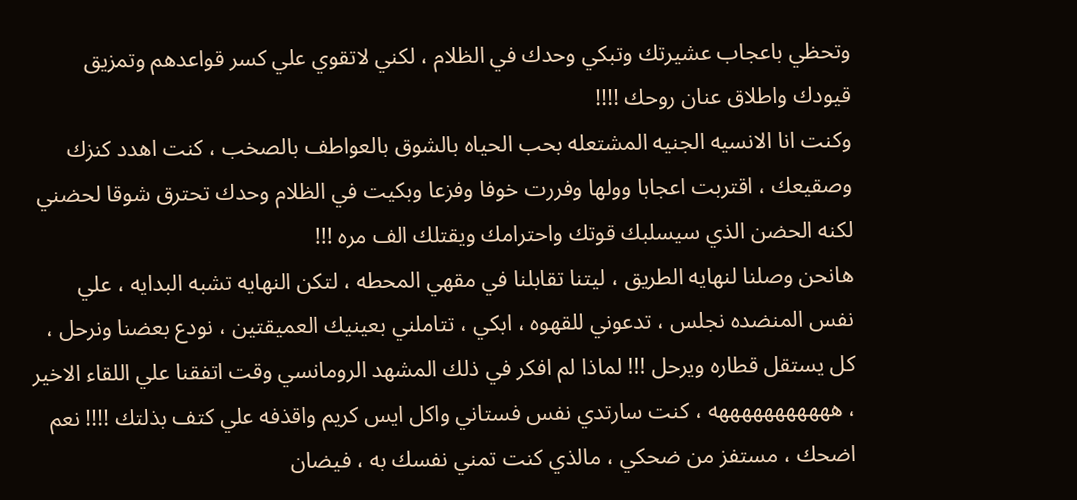وتحظي باعجاب عشيرتك وتبكي وحدك في الظلام ، لكني لاتقوي علي كسر قواعدهم وتمزيق قيودك واطلاق عنان روحك !!!!
وكنت انا الانسيه الجنيه المشتعله بحب الحياه بالشوق بالعواطف بالصخب ، كنت اهدد كنزك وصقيعك ، اقتربت اعجابا وولها وفررت خوفا وفزعا وبكيت في الظلام وحدك تحترق شوقا لحضني لكنه الحضن الذي سيسلبك قوتك واحترامك ويقتلك الف مره !!!
هانحن وصلنا لنهايه الطريق ، ليتنا تقابلنا في مقهي المحطه ، لتكن النهايه تشبه البدايه ، علي نفس المنضده نجلس ، تدعوني للقهوه ، ابكي ، تتاملني بعينيك العميقتين ، نودع بعضنا ونرحل ، كل يستقل قطاره ويرحل !!! لماذا لم افكر في ذلك المشهد الرومانسي وقت اتفقنا علي اللقاء الاخير ، هههههههههههه ، كنت سارتدي نفس فستاني واكل ايس كريم واقذفه علي كتف بذلتك !!!! نعم اضحك ، مستفز من ضحكي ، مالذي كنت تمني نفسك به ، فيضان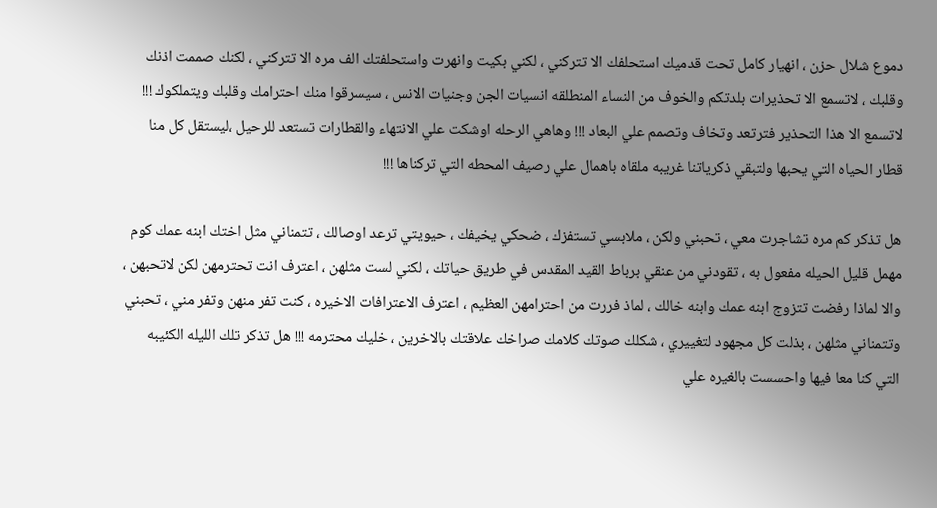دموع شلال حزن ، انهيار كامل تحت قدميك استحلفك الا تتركني ، لكني بكيت وانهرت واستحلفتك الف مره الا تتركني ، لكنك صممت اذنك وقلبك ، لاتسمع الا تحذيرات بلدتكم والخوف من النساء المنطلقه انسيات الجن وجنيات الانس ، سيسرقوا منك احترامك وقلبك ويتملكوك !!! لاتسمع الا هذا التحذير فترتعد وتخاف وتصمم علي البعاد !!! وهاهي الرحله اوشكت علي الانتهاء والقطارات تستعد للرحيل ،ليستقل كل منا قطار الحياه التي يحبها ولتبقي ذكرياتنا غريبه ملقاه باهمال علي رصيف المحطه التي تركناها !!!

هل تذكر كم مره تشاجرت معي ، تحبني ولكن ، ملابسي تستفزك ، ضحكي يخيفك ، حيويتي ترعد اوصالك ، تتمناني مثل اختك ابنه عمك كوم مهمل قليل الحيله مفعول به ، تقودني من عنقي برباط القيد المقدس في طريق حياتك ، لكني لست مثلهن ، اعترف انت تحترمهن لكن لاتحبهن ، والا لماذا رفضت تتزوج ابنه عمك وابنه خالك ، لماذ فررت من احترامهن العظيم ، اعترف الاعترافات الاخيره ، كنت تفر منهن وتفر مني ، تحبني وتتمناني مثلهن ، بذلت كل مجهود لتغييري ، شكلك صوتك كلامك صراخك علاقتك بالاخرين ، خليك محترمه !!! هل تذكر تلك الليله الكئيبه التي كنا معا فيها واحسست بالغيره علي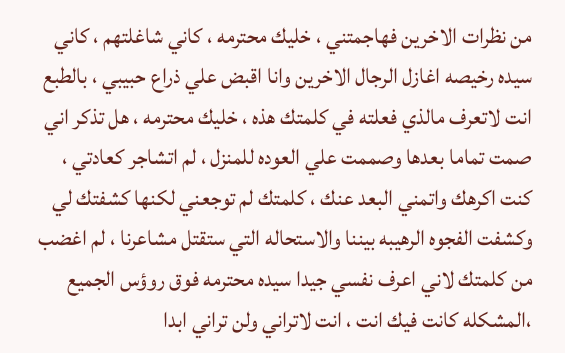من نظرات الاخرين فهاجمتني ، خليك محترمه ، كاني شاغلتهم ، كاني سيده رخيصه اغازل الرجال الاخرين وانا اقبض علي ذراع حبيبي ، بالطبع انت لاتعرف مالذي فعلته في كلمتك هذه ، خليك محترمه ، هل تذكر اني صمت تماما بعدها وصممت علي العوده للمنزل ، لم اتشاجر كعادتي ، كنت اكرهك واتمني البعد عنك ، كلمتك لم توجعني لكنها كشفتك لي وكشفت الفجوه الرهيبه بيننا والاستحاله التي ستقتل مشاعرنا ، لم اغضب من كلمتك لاني اعرف نفسي جيدا سيده محترمه فوق روؤس الجميع ،المشكله كانت فيك انت ، انت لاتراني ولن تراني ابدا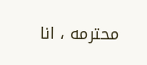محترمه ، انا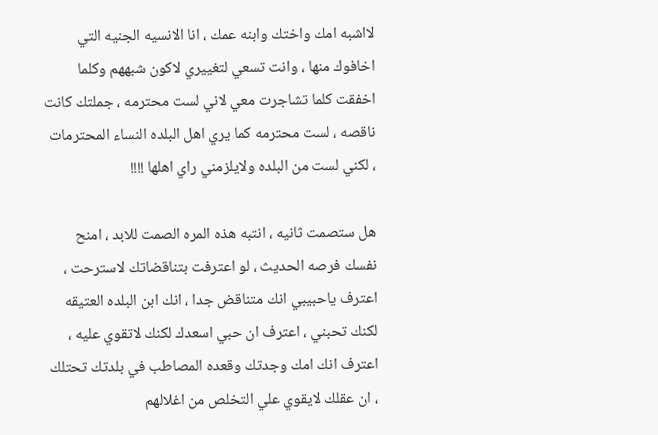لااشبه امك واختك وابنه عمك ، انا الانسيه الجنيه التي اخافوك منها ، وانت تسعي لتغييري لاكون شبههم وكلما اخفقت كلما تشاجرت معي لاني لست محترمه ، جملتك كانت ناقصه ، لست محترمه كما يري اهل البلده النساء المحترمات ، لكني لست من البلده ولايلزمني راي اهلها !!!!

هل ستصمت ثانيه ، انتبه هذه المره الصمت للابد ، امنح نفسك فرصه الحديث ، لو اعترفت بتناقضاتك لاسترحت ، اعترف ياحبيبي انك متناقض جدا ، انك ابن البلده العتيقه لكنك تحبني ، اعترف ان حبي اسعدك لكنك لاتقوي عليه ، اعترف انك امك وجدتك وقعده المصاطب في بلدتك تحتلك ، ان عقلك لايقوي علي التخلص من اغلالهم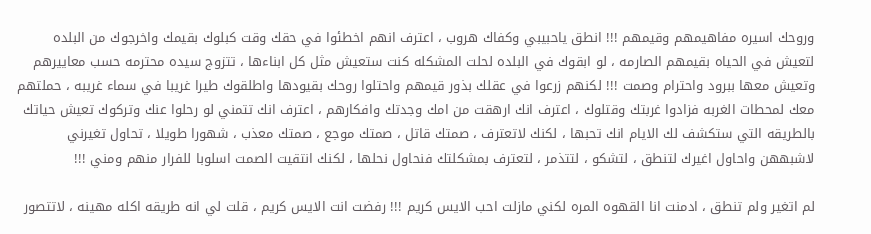وروحك اسيره مفاهيمهم وقيمهم !!! انطق ياحبيبي وكفاك هروب ، اعترف انهم اخطئوا في حقك وقت كبلوك بقيمك واخرجوك من البلده لتعيش في الحياه بقيمهم الصارمه ، لو ابقوك في البلده لحلت المشكله كنت ستعيش مثل كل ابناءها ، تتزوج سيده محترمه حسب معاييرهم وتعيش معها ببرود واحترام وصمت !!! لكنهم زرعوا في عقلك بذور قيمهم واحتلوا روحك بقيودها واطلقوك طيرا غريبا في سماء غريبه ، حملتهم معك لمحطات الغربه فزادوا غربتك وقتلوك ، اعترف انك ارهقت من امك وجدتك وافكارهم ، اعترف انك تتمني لو رحلوا عنك وتركوك تعيش حياتك بالطريقه التي ستكشف لك الايام انك تحبها ، لكنك لاتعترف ، صمتك قاتل ، صمتك موجع ، صمتك معذب ، شهورا طويلا ، تحاول تغيرني لاشبههن واحاول اغيرك لتنطق ، لتشكو ، لتتذمر ، لتعترف بمشكلتك فنحاول نحلها ، لكنك انتقيت الصمت اسلوبا للفرار منهم ومني !!!

لم اتغير ولم تنطق ، ادمنت انا القهوه المره لكني مازلت احب الايس كريم !!! رفضت انت الايس كريم ، قلت لي انه طريقه اكله مهينه ، لاتتصور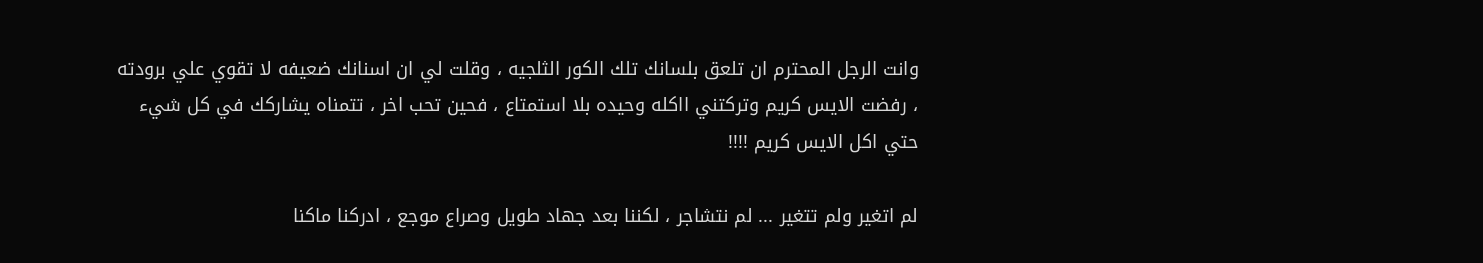وانت الرجل المحترم ان تلعق بلسانك تلك الكور الثلجيه ، وقلت لي ان اسنانك ضعيفه لا تقوي علي برودته ، رفضت الايس كريم وتركتني ااكله وحيده بلا استمتاع ، فحين تحب اخر ، تتمناه يشاركك في كل شيء حتي اكل الايس كريم !!!!

لم اتغير ولم تتغير ... لم نتشاجر ، لكننا بعد جهاد طويل وصراع موجع ، ادركنا ماكنا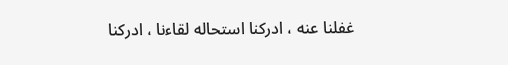غفلنا عنه ، ادركنا استحاله لقاءنا ، ادركنا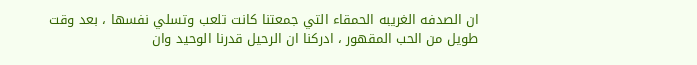ان الصدفه الغريبه الحمقاء التي جمعتنا كانت تلعب وتسلي نفسها ، بعد وقت طويل من الحب المقهور ، ادركنا ان الرحيل قدرنا الوحيد وان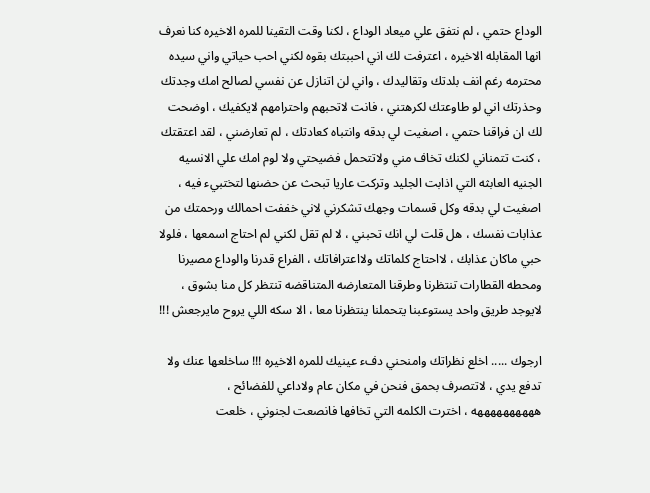الوداع حتمي ، لم نتفق علي ميعاد الوداع ، لكنا وقت التقينا للمره الاخيره كنا نعرف انها المقابله الاخيره ، اعترفت لك اني احببتك بقوه لكني احب حياتي واني سيده محترمه رغم انف بلدتك وتقاليدك ، واني لن اتنازل عن نفسي لصالح امك وجدتك وحذرتك اني لو طاوعتك لكرهتني ، فانت لاتحبهم واحترامهم لايكفيك ، اوضحت لك ان فراقنا حتمي ، اصغيت لي بدقه وانتباه كعادتك ، لم تعارضني ، لقد اعتقتك ، كنت تتمناني لكنك تخاف مني ولاتتحمل فضيحتي ولا لوم امك علي الانسيه الجنيه العابثه التي اذابت الجليد وتركت عاريا تبحث عن حضنها لتختبيء فيه ، اصغيت لي بدقه وكل قسمات وجهك تشكرني لاني خففت احمالك ورحمتك من عذابات نفسك ، هل قلت لي انك تحبني ، لا لم تقل لكني لم احتاج اسمعها ، فلولا حبي ماكان عذابك ، لااحتاج كلماتك ولااعترافاتك ، الفراع قدرنا والوداع مصيرنا ومحطه القطارات تنتظرنا وطرقنا المتعارضه المتناقضه تنتظر كل منا بشوق ، لايوجد طريق واحد يستوعبنا يتحملنا ينتظرنا معا ، الا سكه اللي يروح مايرجعش !!!

ارجوك ..... اخلع نظراتك وامنحني دفء عينيك للمره الاخيره !!! ساخلعها عنك ولا تدفع يدي ، لاتتصرف بحمق فنحن في مكان عام ولاداعي للفضائح ، ههههههههههه ، اخترت الكلمه التي تخافها فانصعت لجنوني ، خلعت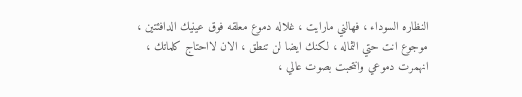النظاره السوداء ، فهالني مارايت ، غلاله دموع معلقه فوق عينيك الدافئتين ، موجوع انت حتي الثماله ، لكنك ايضا لن تنطق ، الان لااحتاج كلماتك ، انهمرت دموعي وانتحبت بصوت عالي ،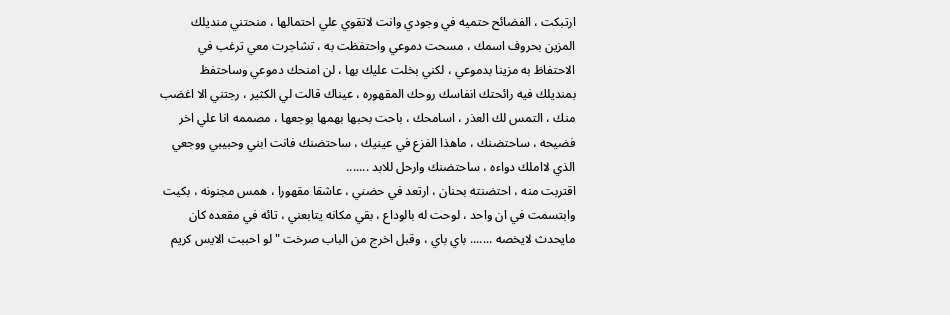ارتبكت ، الفضائح حتميه في وجودي وانت لاتقوي علي احتمالها ، منحتني منديلك المزين بحروف اسمك ، مسحت دموعي واحتفظت به ، تشاجرت معي ترغب في الاحتفاظ به مزينا بدموعي ، لكني بخلت عليك بها ، لن امنحك دموعي وساحتفظ بمنديلك فيه رائحتك انفاسك روحك المقهوره ، عيناك قالت لي الكثير ، رجتني الا اغضب منك ، التمس لك العذر ، اسامحك ، باحت بحبها بهمها بوجعها ، مصممه انا علي اخر فضيحه ، ساحتضنك ، ماهذا الفزع في عينيك ، ساحتضنك فانت ابني وحبيبي ووجعي الذي لااملك دواءه ، ساحتضنك وارحل للابد .......
اقتربت منه ، احتضنته بحنان ، ارتعد في حضني ، عاشقا مقهورا ، همس مجنونه ، بكيت وابتسمت في ان واحد ، لوحت له بالوداع ، بقي مكانه يتابعني ، تائه في مقعده كان مايحدث لايخصه ....... باي باي ، وقبل اخرج من الباب صرخت " لو احببت الايس كريم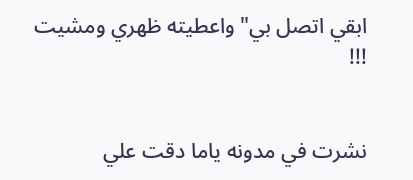ابقي اتصل بي" واعطيته ظهري ومشيت !!!


نشرت في مدونه ياما دقت علي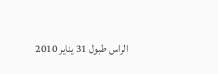الراس طبول 31 يناير 2010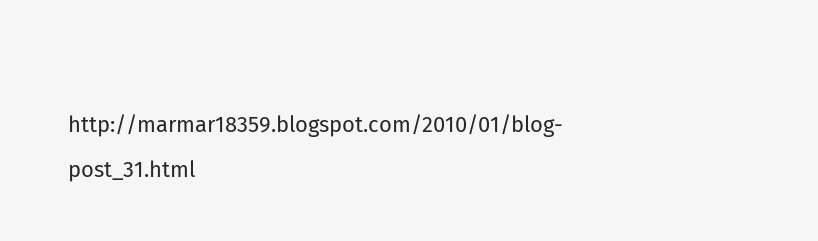http://marmar18359.blogspot.com/2010/01/blog-post_31.html